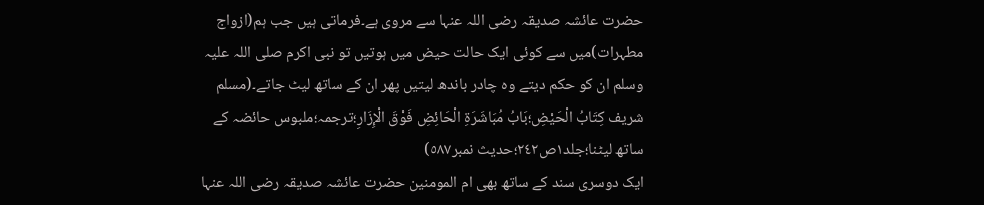حضرت عائشہ صدیقہ رضی اللہ عنہا سے مروی ہے۔فرماتی ہیں جب ہم(ازواج مطہرات)میں سے کوئی ایک حالت حیض میں ہوتیں تو نبی اکرم صلی اللہ علیہ وسلم ان کو حکم دیتے وہ چادر باندھ لیتیں پھر ان کے ساتھ لیٹ جاتے۔(مسلم شریف كِتَابُ الْحَيْضِ؛بَابُ مُبَاشَرَةِ الْحَائِضِ فَوْقَ الْإِزَارِ؛ترجمہ؛ملبوس حائضہ کے ساتھ لیٹنا؛جلد١ص٢٤٢؛حدیث نمبر٥٨٧)
ایک دوسری سند کے ساتھ بھی ام المومنین حضرت عائشہ صدیقہ رضی اللہ عنہا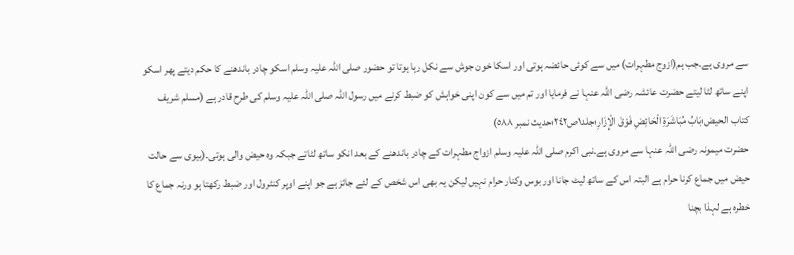سے مروی ہے۔جب ہم(ازوج مطہرات) میں سے کوئی حائضہ ہوتی اور اسکا خون جوش سے نکل رہا ہوتا تو حضور صلی اللہ علیہ وسلم اسکو چادر باندھنے کا حکم دیتے پھر اسکو اپنے ساتھ لٹا لیتے حضرت عائشہ رضی اللہ عنہا نے فرمایا اور تم میں سے کون اپنی خواہش کو ضبط کرنے میں رسول اللہ صلی اللہ علیہ وسلم کی طرح قادر ہے (مسلم شریف کتاب الحیض؛بَابُ مُبَاشَرَةِ الْحَائِضِ فَوْقَ الْإِزَارِ؛جلد١ص٢٤٢؛حدیث نمبر ٥٨٨)
حضرت میمونہ رضی اللہ عنہا سے مروی ہے۔نبی اکرم صلی اللہ علیہ وسلم ازواج مطہرات کے چادر باندھنے کے بعد انکو ساتھ لٹاتے جبکہ وہ حیض والی ہوتی۔(بیوی سے حالت حیض میں جماع کرنا حرام ہے البتہ اس کے ساتھ لیٹ جانا اور بوس وکنار حرام نہیں لیکن یہ بھی اس شخص کے لئے جائز ہے جو اپنے اوپر کنٹرول اور ضبط رکھتا ہو ورنہ جماع کا خطرہ ہے لہذا بچنا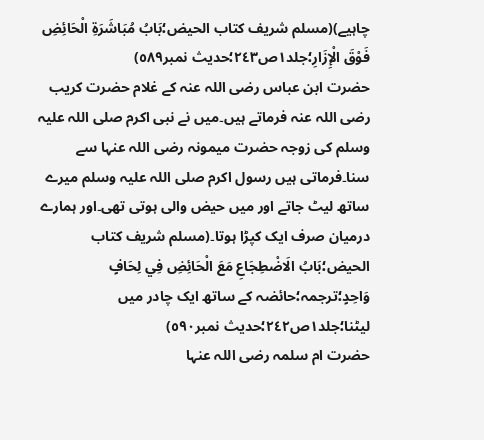چاہیے)(مسلم شریف کتاب الحیض؛بَابُ مُبَاشَرَةِ الْحَائِضِ فَوْقَ الْإِزَارِ؛جلد١ص٢٤٣؛حدیث نمبر٥٨٩)
حضرت ابن عباس رضی اللہ عنہ کے غلام حضرت کریب رضی اللہ عنہ فرماتے ہیں۔میں نے نبی اکرم صلی اللہ علیہ وسلم کی زوجہ حضرت میمونہ رضی اللہ عنہا سے سنا۔فرماتی ہیں رسول اکرم صلی اللہ علیہ وسلم میرے ساتھ لیٹ جاتے اور میں حیض والی ہوتی تھی۔اور ہمارے درمیان صرف ایک کپڑا ہوتا۔(مسلم شریف کتاب الحیض؛بَابُ الَاضْطِجَاعِ مَعَ الْحَائِضِ فِي لِحَافٍ وَاحِدٍ؛ترجمہ؛حائضہ کے ساتھ ایک چادر میں لیٹنا؛جلد١ص٢٤٢؛حدیث نمبر٥٩٠)
حضرت ام سلمہ رضی اللہ عنہا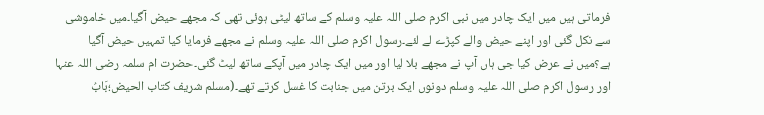فرماتی ہیں میں ایک چادر میں نبی اکرم صلی اللہ علیہ وسلم کے ساتھ لیٹی ہوئی تھی کہ مجھے حیض آگیا۔میں خاموشی سے نکل گئی اور اپنے حیض والے کپڑے لے لئے۔رسول اکرم صلی اللہ علیہ وسلم نے مجھے فرمایا کیا تمہیں حیض آگیا ہے؟میں نے عرض کیا جی ہاں آپ نے مجھے بلا لیا اور میں ایک چادر میں آپکے ساتھ لیٹ گئی۔حضرت ام سلمہ رضی اللہ عنہا اور رسول اکرم صلی اللہ علیہ وسلم دونوں ایک برتن میں جنابت کا غسل کرتے تھے۔(مسلم شریف کتاب الحیض؛بَابُ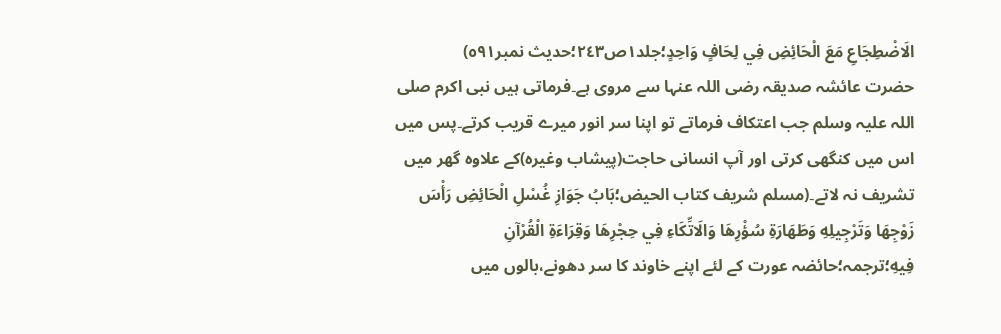الَاضْطِجَاعِ مَعَ الْحَائِضِ فِي لِحَافٍ وَاحِدٍ؛جلد١ص٢٤٣؛حدیث نمبر٥٩١)
حضرت عائشہ صدیقہ رضی اللہ عنہا سے مروی ہے۔فرماتی ہیں نبی اکرم صلی اللہ علیہ وسلم جب اعتکاف فرماتے تو اپنا سر انور میرے قریب کرتے۔پس میں اس میں کنگھی کرتی اور آپ انسانی حاجت(پیشاب وغیرہ)کے علاوہ گھر میں تشریف نہ لاتے۔(مسلم شریف کتاب الحیض؛بَابُ جَوَازِ غُسْلِ الْحَائِضِ رَأْسَ زَوْجِهَا وَتَرْجِيلِهِ وَطَهَارَةِ سُؤْرِهَا وَالَاتِّكَاءِ فِي حِجْرِهَا وَقِرَاءَةِ الْقُرْآنِ فِيهِ؛ترجمہ؛حائضہ عورت کے لئے اپنے خاوند کا سر دھونے،بالوں میں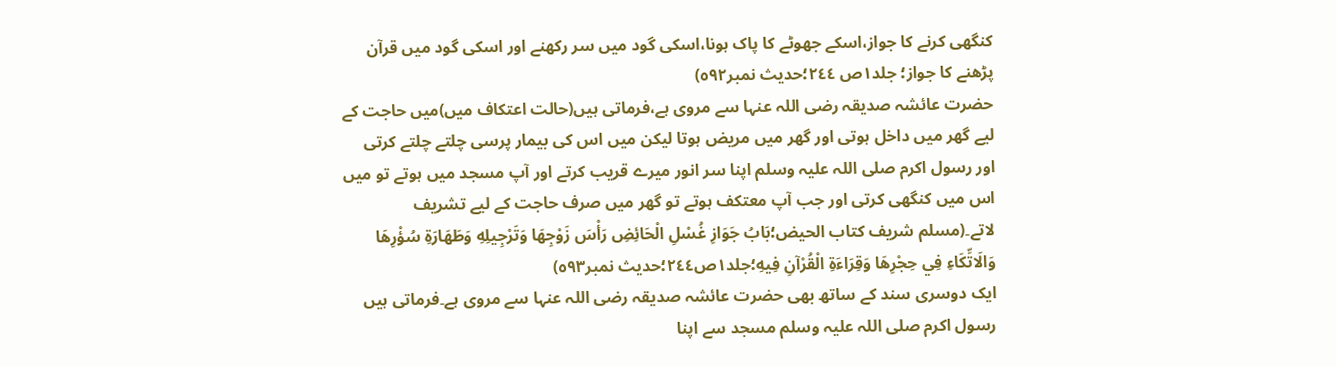کنگھی کرنے کا جواز،اسکے جھوٹے کا پاک ہونا،اسکی گود میں سر رکھنے اور اسکی گود میں قرآن پڑھنے کا جواز؛ جلد١ص ٢٤٤؛حدیث نمبر٥٩٢)
حضرت عائشہ صدیقہ رضی اللہ عنہا سے مروی ہے،فرماتی ہیں(حالت اعتکاف میں)میں حاجت کے لیے گھر میں داخل ہوتی اور گھر میں مریض ہوتا لیکن میں اس کی بیمار پرسی چلتے چلتے کرتی اور رسول اکرم صلی اللہ علیہ وسلم اپنا سر انور میرے قریب کرتے اور آپ مسجد میں ہوتے تو میں اس میں کنگھی کرتی اور جب آپ معتکف ہوتے تو گھر میں صرف حاجت کے لیے تشریف لاتے۔(مسلم شریف کتاب الحیض؛بَابُ جَوَازِ غُسْلِ الْحَائِضِ رَأْسَ زَوْجِهَا وَتَرْجِيلِهِ وَطَهَارَةِ سُؤْرِهَا وَالَاتِّكَاءِ فِي حِجْرِهَا وَقِرَاءَةِ الْقُرْآنِ فِيهِ؛جلد١ص٢٤٤؛حدیث نمبر٥٩٣)
ایک دوسری سند کے ساتھ بھی حضرت عائشہ صدیقہ رضی اللہ عنہا سے مروی ہے۔فرماتی ہیں رسول اکرم صلی اللہ علیہ وسلم مسجد سے اپنا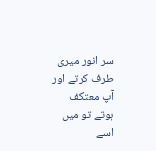سر انور میری طرف کرتے اور آپ معتکف ہوتے تو میں اسے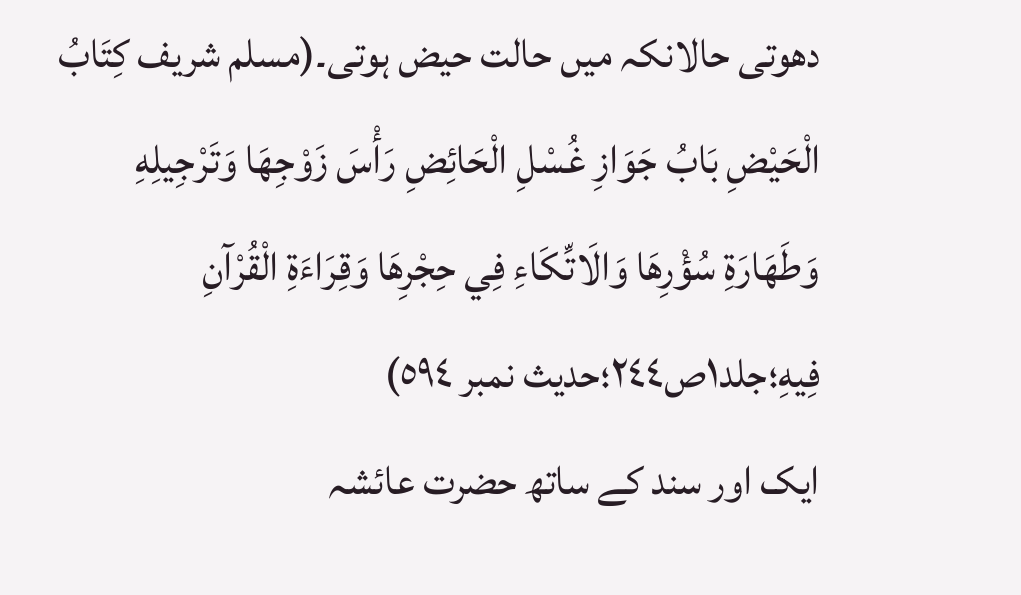دھوتی حالانکہ میں حالت حیض ہوتی۔(مسلم شریف كِتَابُ الْحَيْضِ بَابُ جَوَازِ غُسْلِ الْحَائِضِ رَأْسَ زَوْجِهَا وَتَرْجِيلِهِ وَطَهَارَةِ سُؤْرِهَا وَالَاتِّكَاءِ فِي حِجْرِهَا وَقِرَاءَةِ الْقُرْآنِ فِيهِ؛جلد١ص٢٤٤؛حدیث نمبر ٥٩٤)
ایک اور سند کے ساتھ حضرت عائشہ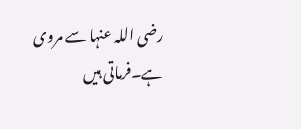رضی اللہ عنہا سے مروی ہے۔فرماتی ہیں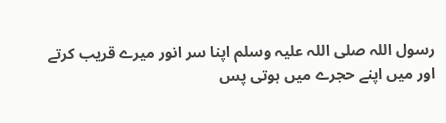رسول اللہ صلی اللہ علیہ وسلم اپنا سر انور میرے قریب کرتے اور میں اپنے حجرے میں ہوتی پس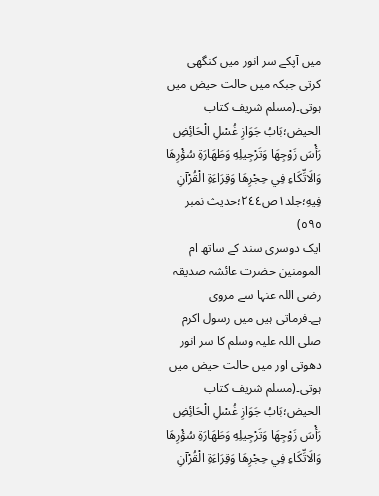میں آپکے سر انور میں کنگھی کرتی جبکہ میں حالت حیض میں ہوتی۔(مسلم شریف کتاب الحیض؛بَابُ جَوَازِ غُسْلِ الْحَائِضِ رَأْسَ زَوْجِهَا وَتَرْجِيلِهِ وَطَهَارَةِ سُؤْرِهَا وَالَاتِّكَاءِ فِي حِجْرِهَا وَقِرَاءَةِ الْقُرْآنِ فِيهِ؛جلد١ص٢٤٤؛حدیث نمبر ٥٩٥)
ایک دوسری سند کے ساتھ ام المومنین حضرت عائشہ صدیقہ رضی اللہ عنہا سے مروی ہے۔فرماتی ہیں میں رسول اکرم صلی اللہ علیہ وسلم کا سر انور دھوتی اور میں حالت حیض میں ہوتی۔(مسلم شریف کتاب الحیض؛بَابُ جَوَازِ غُسْلِ الْحَائِضِ رَأْسَ زَوْجِهَا وَتَرْجِيلِهِ وَطَهَارَةِ سُؤْرِهَا وَالَاتِّكَاءِ فِي حِجْرِهَا وَقِرَاءَةِ الْقُرْآنِ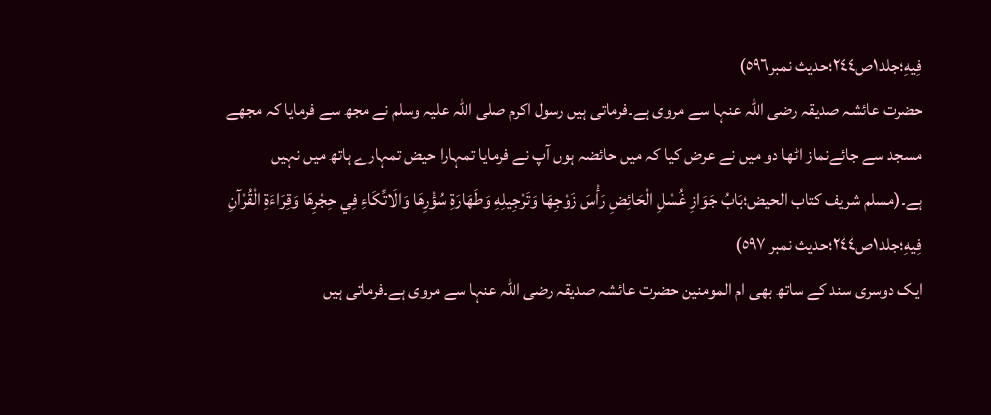فِيهِ؛جلد١ص٢٤٤؛حدیث نمبر٥٩٦)
حضرت عائشہ صدیقہ رضی اللہ عنہا سے مروی ہے۔فرماتی ہیں رسول اکرم صلی اللہ علیہ وسلم نے مجھ سے فرمایا کہ مجھے مسجد سے جائےنماز اٹھا دو میں نے عرض کیا کہ میں حائضہ ہوں آپ نے فرمایا تمہارا حیض تمہارے ہاتھ میں نہیں ہے۔(مسلم شریف کتاب الحیض؛بَابُ جَوَازِ غُسْلِ الْحَائِضِ رَأْسَ زَوْجِهَا وَتَرْجِيلِهِ وَطَهَارَةِ سُؤْرِهَا وَالَاتِّكَاءِ فِي حِجْرِهَا وَقِرَاءَةِ الْقُرْآنِ فِيهِ؛جلد١ص٢٤٤؛حدیث نمبر ٥٩٧)
ایک دوسری سند کے ساتھ بھی ام المومنین حضرت عائشہ صدیقہ رضی اللہ عنہا سے مروی ہے۔فرماتی ہیں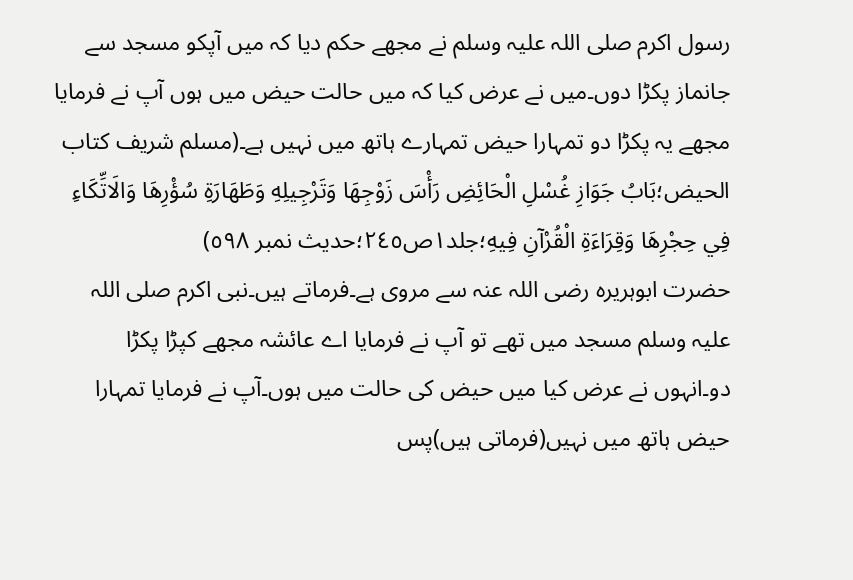رسول اکرم صلی اللہ علیہ وسلم نے مجھے حکم دیا کہ میں آپکو مسجد سے جانماز پکڑا دوں۔میں نے عرض کیا کہ میں حالت حیض میں ہوں آپ نے فرمایا مجھے یہ پکڑا دو تمہارا حیض تمہارے ہاتھ میں نہیں ہے۔(مسلم شریف کتاب الحیض؛بَابُ جَوَازِ غُسْلِ الْحَائِضِ رَأْسَ زَوْجِهَا وَتَرْجِيلِهِ وَطَهَارَةِ سُؤْرِهَا وَالَاتِّكَاءِ فِي حِجْرِهَا وَقِرَاءَةِ الْقُرْآنِ فِيهِ؛جلد١ص٢٤٥؛حدیث نمبر ٥٩٨)
حضرت ابوہریرہ رضی اللہ عنہ سے مروی ہے۔فرماتے ہیں۔نبی اکرم صلی اللہ علیہ وسلم مسجد میں تھے تو آپ نے فرمایا اے عائشہ مجھے کپڑا پکڑا دو۔انہوں نے عرض کیا میں حیض کی حالت میں ہوں۔آپ نے فرمایا تمہارا حیض ہاتھ میں نہیں(فرماتی ہیں)پس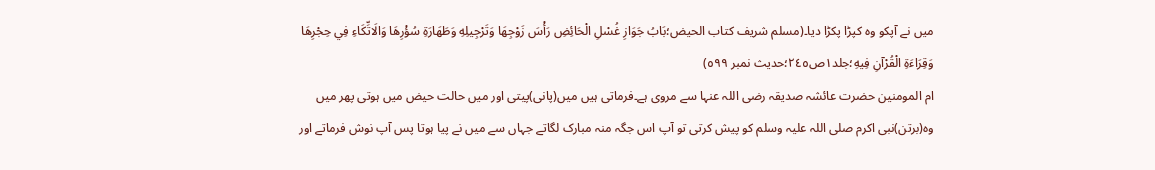میں نے آپکو وہ کپڑا پکڑا دیا۔(مسلم شریف کتاب الحیض؛بَابُ جَوَازِ غُسْلِ الْحَائِضِ رَأْسَ زَوْجِهَا وَتَرْجِيلِهِ وَطَهَارَةِ سُؤْرِهَا وَالَاتِّكَاءِ فِي حِجْرِهَا وَقِرَاءَةِ الْقُرْآنِ فِيهِ؛جلد١ص٢٤٥؛حدیث نمبر ٥٩٩)
ام المومنین حضرت عائشہ صدیقہ رضی اللہ عنہا سے مروی ہے۔فرماتی ہیں میں(پانی)پیتی اور میں حالت حیض میں ہوتی پھر میں وہ(برتن)نبی اکرم صلی اللہ علیہ وسلم کو پیش کرتی تو آپ اس جگہ منہ مبارک لگاتے جہاں سے میں نے پیا ہوتا پس آپ نوش فرماتے اور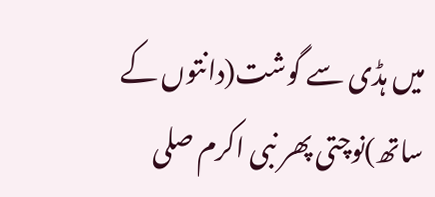میں ہڈی سے گوشت(دانتوں کے ساتھ)نوچتی پھر نبی اکرم صلی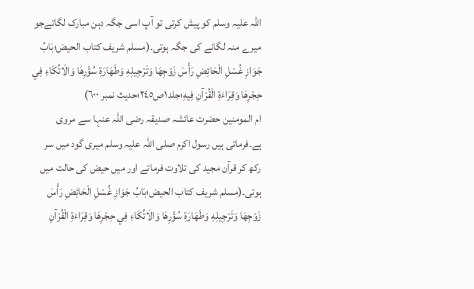اللہ علیہ وسلم کو پیش کرتی تو آپ اسی جگہ دہن مبارک لگاتےجو میرے منہ لگانے کی جگہ ہوتی۔(مسلم شریف کتاب الحیض؛بَابُ جَوَازِ غُسْلِ الْحَائِضِ رَأْسَ زَوْجِهَا وَتَرْجِيلِهِ وَطَهَارَةِ سُؤْرِهَا وَالَاتِّكَاءِ فِي حِجْرِهَا وَقِرَاءَةِ الْقُرْآنِ فِيهِ؛جلد١ص٢٤٥؛حدیث نمبر ٦٠٠)
ام المومنین حضرت عائشہ صدیقہ رضی اللہ عنہا سے مروی ہے۔فرماتی ہیں رسول اکرم صلی اللہ علیہ وسلم میری گود میں سر رکھ کر قرآن مجید کی تلاوت فرماتے اور میں حیض کی حالت میں ہوتی۔(مسلم شریف کتاب الحیض؛بَابُ جَوَازِ غُسْلِ الْحَائِضِ رَأْسَ زَوْجِهَا وَتَرْجِيلِهِ وَطَهَارَةِ سُؤْرِهَا وَالَاتِّكَاءِ فِي حِجْرِهَا وَقِرَاءَةِ الْقُرْآنِ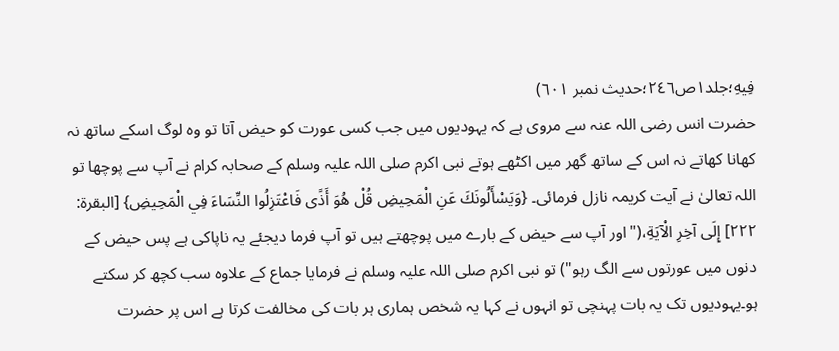فِيهِ؛جلد١ص٢٤٦؛حدیث نمبر ٦٠١)
حضرت انس رضی اللہ عنہ سے مروی ہے کہ یہودیوں میں جب کسی عورت کو حیض آتا تو وہ لوگ اسکے ساتھ نہ کھانا کھاتے نہ اس کے ساتھ گھر میں اکٹھے ہوتے نبی اکرم صلی اللہ علیہ وسلم کے صحابہ کرام نے آپ سے پوچھا تو اللہ تعالیٰ نے آیت کریمہ نازل فرمائی۔ {وَيَسْأَلُونَكَ عَنِ الْمَحِيضِ قُلْ هُوَ أَذًى فَاعْتَزِلُوا النِّسَاءَ فِي الْمَحِيضِ} [البقرة: ٢٢٢] إِلَى آخِرِ الْآيَةِ،("اور آپ سے حیض کے بارے میں پوچھتے ہیں تو آپ فرما دیجئے یہ ناپاکی ہے پس حیض کے دنوں میں عورتوں سے الگ رہو") تو نبی اکرم صلی اللہ علیہ وسلم نے فرمایا جماع کے علاوہ سب کچھ کر سکتے ہو۔یہودیوں تک یہ بات پہنچی تو انہوں نے کہا یہ شخص ہماری ہر بات کی مخالفت کرتا ہے اس پر حضرت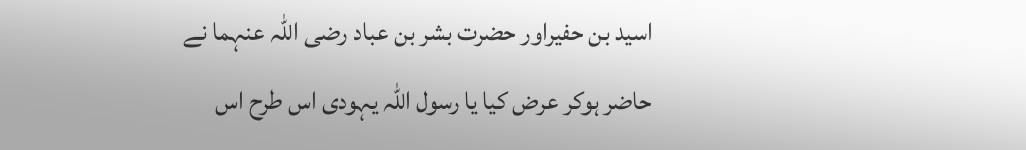اسید بن حفیراور حضرت بشر بن عباد رضی اللہ عنہما نے حاضر ہوکر عرض کیا یا رسول اللہ یہودی اس طرح اس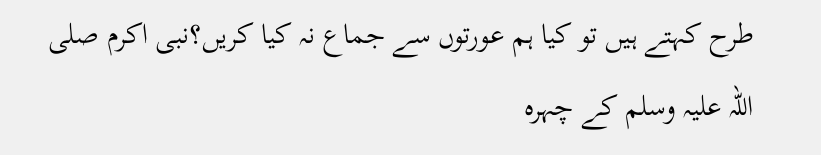طرح کہتے ہیں تو کیا ہم عورتوں سے جماع نہ کیا کریں؟نبی اکرم صلی اللہ علیہ وسلم کے چہرہ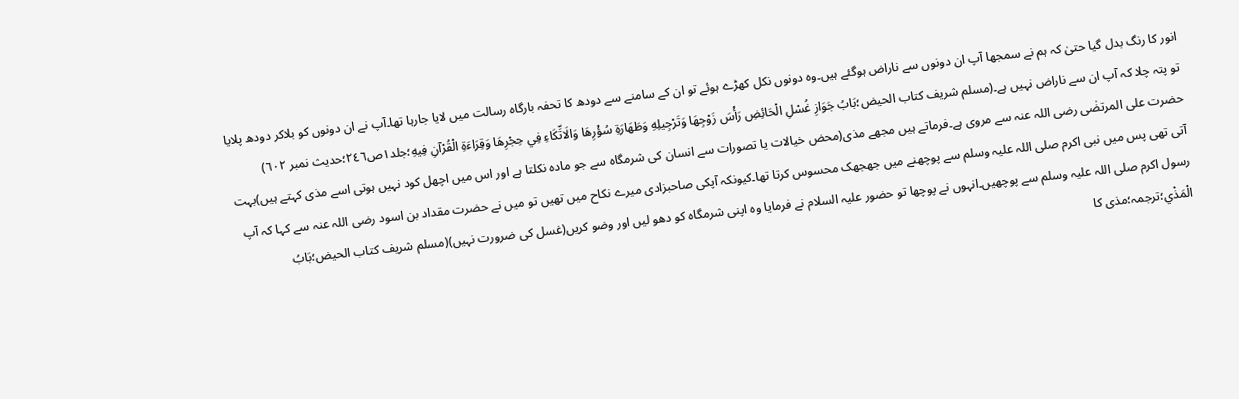انور کا رنگ بدل گیا حتیٰ کہ ہم نے سمجھا آپ ان دونوں سے ناراض ہوگئے ہیں۔وہ دونوں نکل کھڑے ہوئے تو ان کے سامنے سے دودھ کا تحفہ بارگاہ رسالت میں لایا جارہا تھا۔آپ نے ان دونوں کو بلاکر دودھ پلایا تو پتہ چلا کہ آپ ان سے ناراض نہیں ہے۔(مسلم شریف کتاب الحیض؛بَابُ جَوَازِ غُسْلِ الْحَائِضِ رَأْسَ زَوْجِهَا وَتَرْجِيلِهِ وَطَهَارَةِ سُؤْرِهَا وَالَاتِّكَاءِ فِي حِجْرِهَا وَقِرَاءَةِ الْقُرْآنِ فِيهِ؛جلد١ص٢٤٦؛حدیث نمبر ٦٠٢)
حضرت علی المرتضٰی رضی اللہ عنہ سے مروی ہے۔فرماتے ہیں مجھے مذی(محض خیالات یا تصورات سے انسان کی شرمگاہ سے جو مادہ نکلتا ہے اور اس میں اچھل کود نہیں ہوتی اسے مذی کہتے ہیں)بہت آتی تھی پس میں نبی اکرم صلی اللہ علیہ وسلم سے پوچھنے میں جھجھک محسوس کرتا تھا۔کیونکہ آپکی صاحبزادی میرے نکاح میں تھیں تو میں نے حضرت مقداد بن اسود رضی اللہ عنہ سے کہا کہ آپ رسول اکرم صلی اللہ علیہ وسلم سے پوچھیں۔انہوں نے پوچھا تو حضور علیہ السلام نے فرمایا وہ اپنی شرمگاہ کو دھو لیں اور وضو کریں(غسل کی ضرورت نہیں)(مسلم شریف کتاب الحیض؛بَابُ الْمَذْي؛ترجمہ؛مذی کا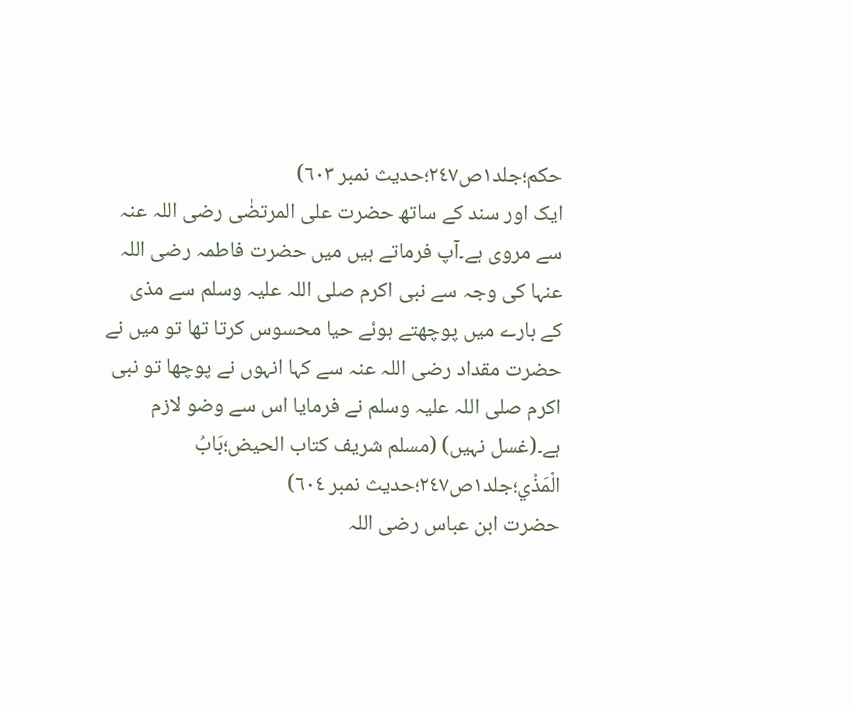حکم؛جلد١ص٢٤٧؛حدیث نمبر ٦٠٣)
ایک اور سند کے ساتھ حضرت علی المرتضٰی رضی اللہ عنہ سے مروی ہے۔آپ فرماتے ہیں میں حضرت فاطمہ رضی اللہ عنہا کی وجہ سے نبی اکرم صلی اللہ علیہ وسلم سے مذی کے بارے میں پوچھتے ہوئے حیا محسوس کرتا تھا تو میں نے حضرت مقداد رضی اللہ عنہ سے کہا انہوں نے پوچھا تو نبی اکرم صلی اللہ علیہ وسلم نے فرمایا اس سے وضو لازم ہے۔(غسل نہیں) (مسلم شریف کتاب الحیض؛بَابُ الْمَذْي؛جلد١ص٢٤٧؛حدیث نمبر ٦٠٤)
حضرت ابن عباس رضی اللہ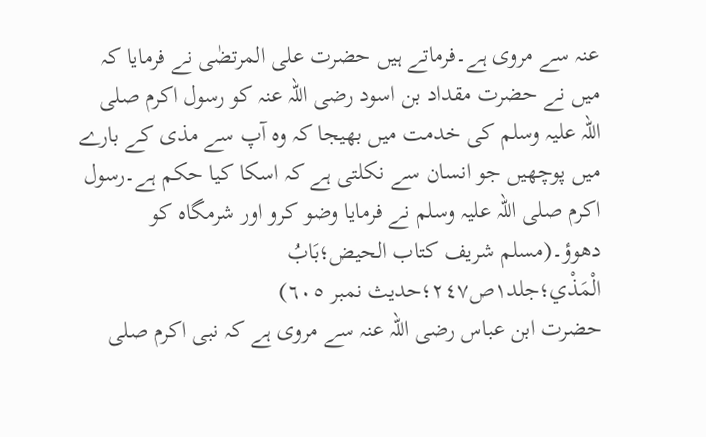عنہ سے مروی ہے۔فرماتے ہیں حضرت علی المرتضٰی نے فرمایا کہ میں نے حضرت مقداد بن اسود رضی اللہ عنہ کو رسول اکرم صلی اللہ علیہ وسلم کی خدمت میں بھیجا کہ وہ آپ سے مذی کے بارے میں پوچھیں جو انسان سے نکلتی ہے کہ اسکا کیا حکم ہے۔رسول اکرم صلی اللہ علیہ وسلم نے فرمایا وضو کرو اور شرمگاہ کو دھوؤ۔(مسلم شریف کتاب الحیض؛بَابُ الْمَذْي؛جلد١ص٢٤٧؛حدیث نمبر ٦٠٥)
حضرت ابن عباس رضی اللہ عنہ سے مروی ہے کہ نبی اکرم صلی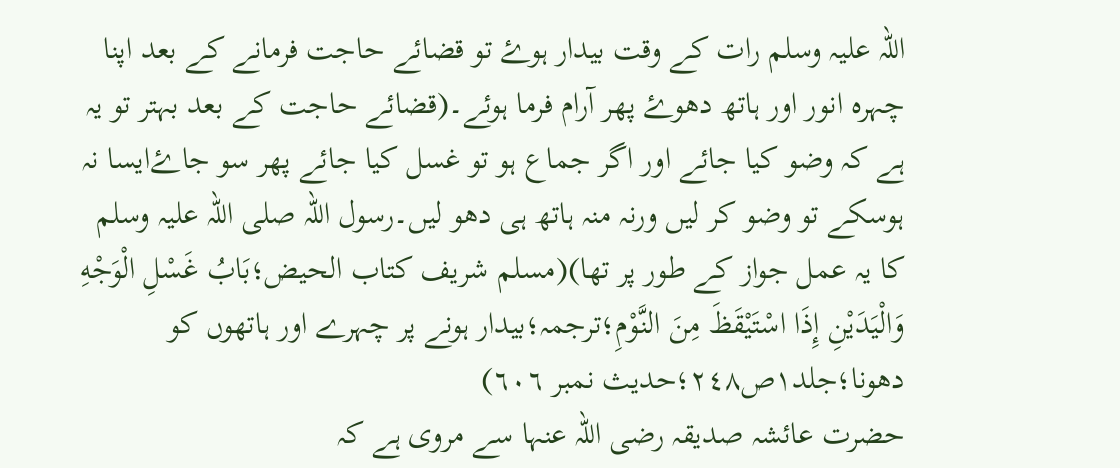اللہ علیہ وسلم رات کے وقت بیدار ہوۓ تو قضائے حاجت فرمانے کے بعد اپنا چہرہ انور اور ہاتھ دھوۓ پھر آرام فرما ہوئے۔(قضائے حاجت کے بعد بہتر تو یہ ہے کہ وضو کیا جائے اور اگر جماع ہو تو غسل کیا جائے پھر سو جاۓایسا نہ ہوسکے تو وضو کر لیں ورنہ منہ ہاتھ ہی دھو لیں۔رسول اللہ صلی اللہ علیہ وسلم کا یہ عمل جواز کے طور پر تھا)(مسلم شریف کتاب الحیض؛بَابُ غَسْلِ الْوَجْهِ وَالْيَدَيْنِ إِذَا اسْتَيْقَظَ مِنَ النَّوْمِ؛ترجمہ؛بیدار ہونے پر چہرے اور ہاتھوں کو دھونا؛جلد١ص٢٤٨؛حدیث نمبر ٦٠٦)
حضرت عائشہ صدیقہ رضی اللہ عنہا سے مروی ہے کہ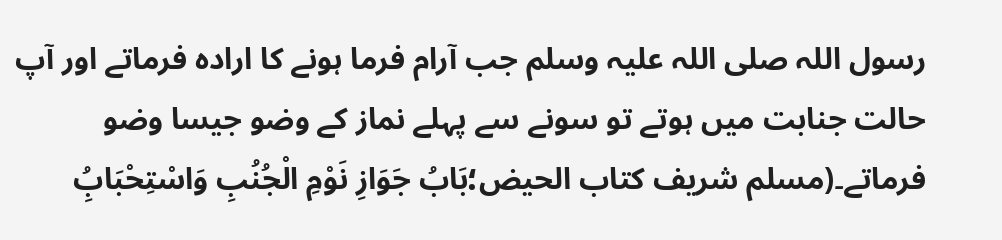رسول اللہ صلی اللہ علیہ وسلم جب آرام فرما ہونے کا ارادہ فرماتے اور آپ حالت جنابت میں ہوتے تو سونے سے پہلے نماز کے وضو جیسا وضو فرماتے۔(مسلم شریف کتاب الحیض؛بَابُ جَوَازِ نَوْمِ الْجُنُبِ وَاسْتِحْبَابُِ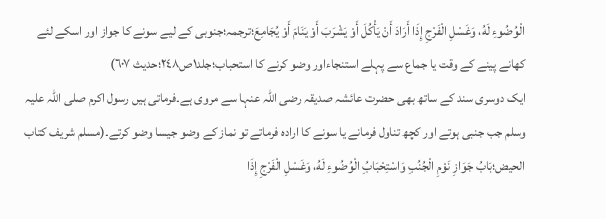الْوُضُوءِ لَهُ، وَغَسْلِ الْفَرْجِ إِذَا أَرَادَ أَنْ يَأْكُلَ أَوْ يَشْرَبَ أَوْ يَنَامَ أَوْ يُجَامِعَ؛ترجمہ؛جنوبی کے لیے سونے کا جواز اور اسکے لئے کھانے پینے کے وقت یا جماع سے پہلے استنجاءاور وضو کرنے کا استحباب؛جلد١ص٢٤٨؛حدیث ٦٠٧)
ایک دوسری سند کے ساتھ بھی حضرت عائشہ صدیقہ رضی اللہ عنہا سے مروی ہے۔فرماتی ہیں رسول اکرم صلی اللہ علیہ وسلم جب جنبی ہوتے اور کچھ تناول فرمانے یا سونے کا ارادہ فرماتے تو نماز کے وضو جیسا وضو کرتے۔(مسلم شریف کتاب الحیض؛بَابُ جَوَازِ نَوْمِ الْجُنُبِ وَاسْتِحْبَابُِ الْوُضُوءِ لَهُ، وَغَسْلِ الْفَرْجِ إِذَا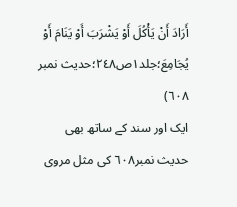أَرَادَ أَنْ يَأْكُلَ أَوْ يَشْرَبَ أَوْ يَنَامَ أَوْ يُجَامِعَ؛جلد١ص٢٤٨؛حدیث نمبر ٦٠٨)
ایک اور سند کے ساتھ بھی حدیث نمبر٦٠٨ کی مثل مروی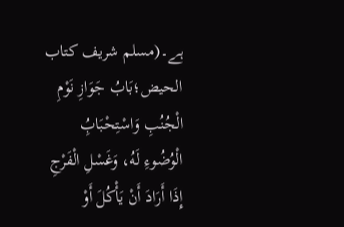ہے۔(مسلم شریف کتاب الحیض؛بَابُ جَوَازِ نَوْمِ الْجُنُبِ وَاسْتِحْبَابُِ الْوُضُوءِ لَهُ، وَغَسْلِ الْفَرْجِ إِذَا أَرَادَ أَنْ يَأْكُلَ أَوْ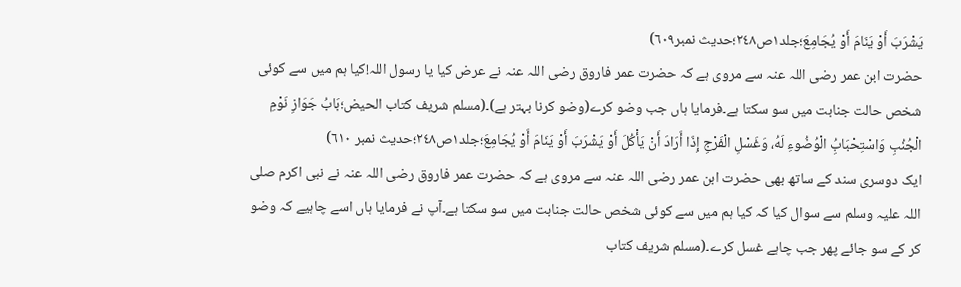يَشْرَبَ أَوْ يَنَامَ أَوْ يُجَامِعَ؛جلد١ص٢٤٨؛حدیث نمبر٦٠٩)
حضرت ابن عمر رضی اللہ عنہ سے مروی ہے کہ حضرت عمر فاروق رضی اللہ عنہ نے عرض کیا یا رسول اللہ!کیا ہم میں سے کوئی شخص حالت جنابت میں سو سکتا ہے۔فرمایا ہاں جب وضو کرے(وضو کرنا بہتر ہے)۔(مسلم شریف کتاب الحیض؛بَابُ جَوَازِ نَوْمِ الْجُنُبِ وَاسْتِحْبَابُِ الْوُضُوءِ لَهُ، وَغَسْلِ الْفَرْجِ إِذَا أَرَادَ أَنْ يَأْكُلَ أَوْ يَشْرَبَ أَوْ يَنَامَ أَوْ يُجَامِعَ؛جلد١ص٢٤٨؛حدیث نمبر ٦١٠)
ایک دوسری سند کے ساتھ بھی حضرت ابن عمر رضی اللہ عنہ سے مروی ہے کہ حضرت عمر فاروق رضی اللہ عنہ نے نبی اکرم صلی اللہ علیہ وسلم سے سوال کیا کہ کیا ہم میں سے کوئی شخص حالت جنابت میں سو سکتا ہے۔آپ نے فرمایا ہاں اسے چاہیے کہ وضو کر کے سو جائے پھر جب چاہے غسل کرے۔(مسلم شریف کتاب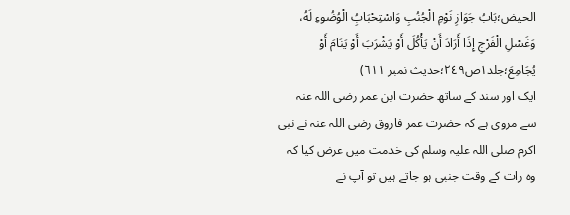الحیض؛بَابُ جَوَازِ نَوْمِ الْجُنُبِ وَاسْتِحْبَابُِ الْوُضُوءِ لَهُ، وَغَسْلِ الْفَرْجِ إِذَا أَرَادَ أَنْ يَأْكُلَ أَوْ يَشْرَبَ أَوْ يَنَامَ أَوْ يُجَامِعَ؛جلد١ص٢٤٩؛حدیث نمبر ٦١١)
ایک اور سند کے ساتھ حضرت ابن عمر رضی اللہ عنہ سے مروی ہے کہ حضرت عمر فاروق رضی اللہ عنہ نے نبی اکرم صلی اللہ علیہ وسلم کی خدمت میں عرض کیا کہ وہ رات کے وقت جنبی ہو جاتے ہیں تو آپ نے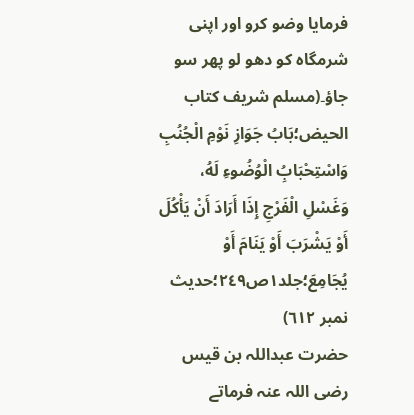فرمایا وضو کرو اور اپنی شرمگاہ کو دھو لو پھر سو جاؤ۔(مسلم شریف کتاب الحیض؛بَابُ جَوَازِ نَوْمِ الْجُنُبِ وَاسْتِحْبَابُِ الْوُضُوءِ لَهُ، وَغَسْلِ الْفَرْجِ إِذَا أَرَادَ أَنْ يَأْكُلَ أَوْ يَشْرَبَ أَوْ يَنَامَ أَوْ يُجَامِعَ؛جلد١ص٢٤٩؛حدیث نمبر ٦١٢)
حضرت عبداللہ بن قیس رضی اللہ عنہ فرماتے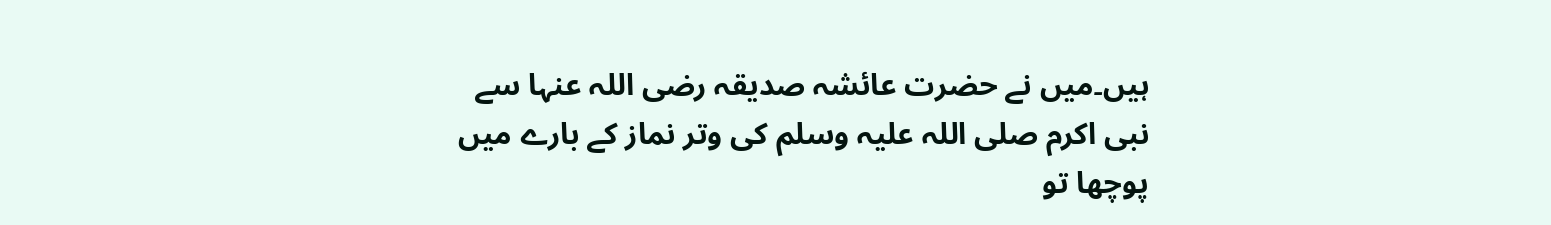ہیں۔میں نے حضرت عائشہ صدیقہ رضی اللہ عنہا سے نبی اکرم صلی اللہ علیہ وسلم کی وتر نماز کے بارے میں پوچھا تو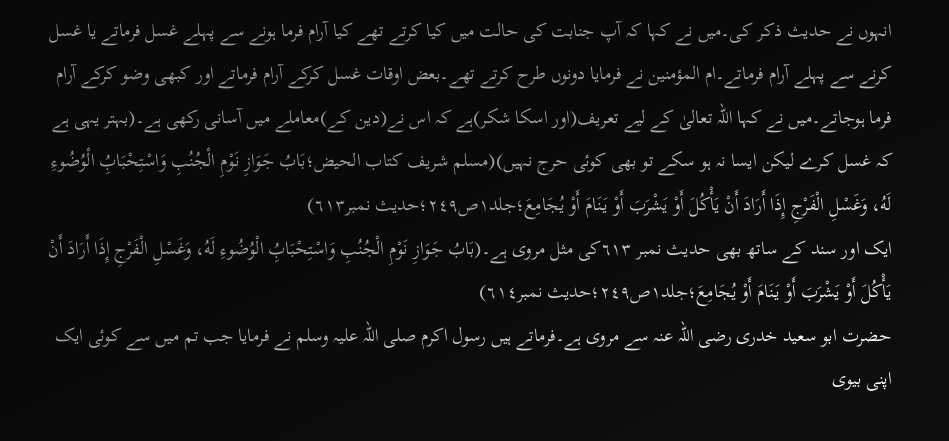انہوں نے حدیث ذکر کی۔میں نے کہا کہ آپ جنابت کی حالت میں کیا کرتے تھے کیا آرام فرما ہونے سے پہلے غسل فرماتے یا غسل کرنے سے پہلے آرام فرماتے۔ام المؤمنين نے فرمایا دونوں طرح کرتے تھے۔بعض اوقات غسل کرکے آرام فرماتے اور کبھی وضو کرکے آرام فرما ہوجاتے۔میں نے کہا اللہ تعالیٰ کے لیے تعریف(اور اسکا شکر)ہے کہ اس نے(دین کے)معاملے میں آسانی رکھی ہے۔(بہتر یہی ہے کہ غسل کرے لیکن ایسا نہ ہو سکے تو بھی کوئی حرج نہیں)(مسلم شریف کتاب الحیض؛بَابُ جَوَازِ نَوْمِ الْجُنُبِ وَاسْتِحْبَابُِ الْوُضُوءِ لَهُ، وَغَسْلِ الْفَرْجِ إِذَا أَرَادَ أَنْ يَأْكُلَ أَوْ يَشْرَبَ أَوْ يَنَامَ أَوْ يُجَامِعَ؛جلد١ص٢٤٩؛حدیث نمبر٦١٣)
ایک اور سند کے ساتھ بھی حدیث نمبر ٦١٣کی مثل مروی ہے۔(بَابُ جَوَازِ نَوْمِ الْجُنُبِ وَاسْتِحْبَابُِ الْوُضُوءِ لَهُ، وَغَسْلِ الْفَرْجِ إِذَا أَرَادَ أَنْ يَأْكُلَ أَوْ يَشْرَبَ أَوْ يَنَامَ أَوْ يُجَامِعَ؛جلد١ص٢٤٩؛حدیث نمبر٦١٤)
حضرت ابو سعید خدری رضی اللہ عنہ سے مروی ہے۔فرماتے ہیں رسول اکرم صلی اللہ علیہ وسلم نے فرمایا جب تم میں سے کوئی ایک اپنی بیوی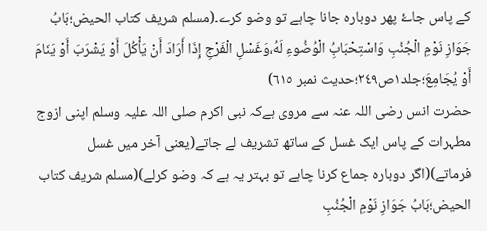کے پاس جاۓ پھر دوبارہ جانا چاہے تو وضو کرے۔(مسلم شریف کتاب الحیض؛بَابُ جَوَازِ نَوْمِ الْجُنُبِ وَاسْتِحْبَابُِ الْوُضُوءِ لَهُ،وَغَسْلِ الْفَرْجِ إِذَا أَرَادَ أَنْ يَأْكُلَ أَوْ يَشْرَبَ أَوْ يَنَامَ أَوْ يُجَامِعَ؛جلد١ص٢٤٩؛حدیث نمبر ٦١٥)
حضرت انس رضی اللہ عنہ سے مروی ہےکہ نبی اکرم صلی اللہ علیہ وسلم اپنی ازوج مطہرات کے پاس ایک غسل کے ساتھ تشریف لے جاتے(یعنی آخر میں غسل فرماتے)(اگر دوبارہ جماع کرنا چاہے تو بہتر یہ ہے کہ وضو کرلے)(مسلم شریف کتاب الحیض؛بَابُ جَوَازِ نَوْمِ الْجُنُبِ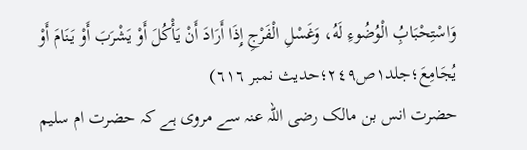وَاسْتِحْبَابُِ الْوُضُوءِ لَهُ، وَغَسْلِ الْفَرْجِ إِذَا أَرَادَ أَنْ يَأْكُلَ أَوْ يَشْرَبَ أَوْ يَنَامَ أَوْ يُجَامِعَ؛جلد١ص٢٤٩؛حدیث نمبر ٦١٦)
حضرت انس بن مالک رضی اللہ عنہ سے مروی ہے کہ حضرت ام سلیم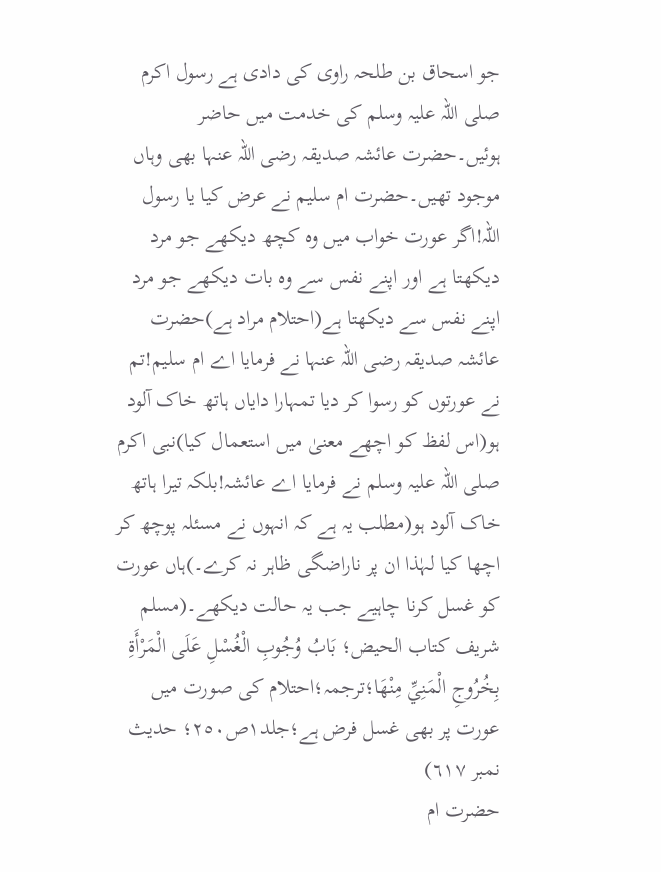جو اسحاق بن طلحہ راوی کی دادی ہے رسول اکرم صلی اللہ علیہ وسلم کی خدمت میں حاضر ہوئیں۔حضرت عائشہ صدیقہ رضی اللہ عنہا بھی وہاں موجود تھیں۔حضرت ام سلیم نے عرض کیا یا رسول اللہ!اگر عورت خواب میں وہ کچھ دیکھے جو مرد دیکھتا ہے اور اپنے نفس سے وہ بات دیکھے جو مرد اپنے نفس سے دیکھتا ہے(احتلام مراد ہے)حضرت عائشہ صدیقہ رضی اللہ عنہا نے فرمایا اے ام سلیم!تم نے عورتوں کو رسوا کر دیا تمہارا دایاں ہاتھ خاک آلود ہو(اس لفظ کو اچھے معنیٰ میں استعمال کیا)نبی اکرم صلی اللہ علیہ وسلم نے فرمایا اے عائشہ!بلکہ تیرا ہاتھ خاک آلود ہو(مطلب یہ ہے کہ انہوں نے مسئلہ پوچھ کر اچھا کیا لہٰذا ان پر ناراضگی ظاہر نہ کرے۔)ہاں عورت کو غسل کرنا چاہیے جب یہ حالت دیکھے۔(مسلم شریف کتاب الحیض؛ بَابُ وُجُوبِ الْغُسْلِ عَلَى الْمَرْأَةِ بِخُرُوجِ الْمَنِيِّ مِنْهَا؛ترجمہ؛احتلام کی صورت میں عورت پر بھی غسل فرض ہے؛جلد١ص٢٥٠؛ حدیث نمبر ٦١٧)
حضرت ام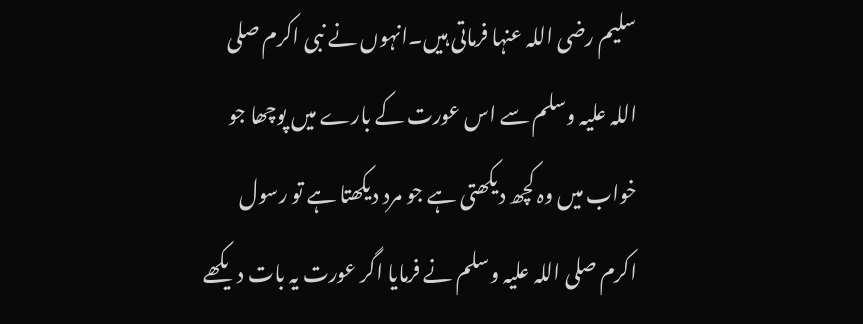سلیم رضی اللہ عنہا فرماتی ہیں۔انہوں نے نبی اکرم صلی اللہ علیہ وسلم سے اس عورت کے بارے میں پوچھا جو خواب میں وہ کچھ دیکھتی ہے جو مرد دیکھتا ہے تو رسول اکرم صلی اللہ علیہ وسلم نے فرمایا اگر عورت یہ بات دیکھے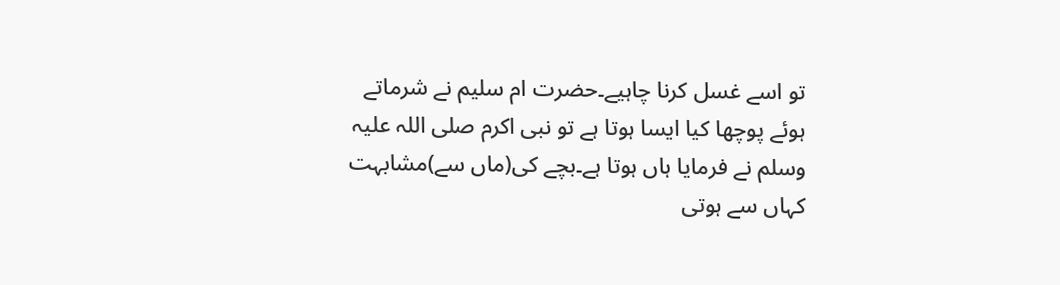تو اسے غسل کرنا چاہیے۔حضرت ام سلیم نے شرماتے ہوئے پوچھا کیا ایسا ہوتا ہے تو نبی اکرم صلی اللہ علیہ وسلم نے فرمایا ہاں ہوتا ہے۔بچے کی(ماں سے)مشابہت کہاں سے ہوتی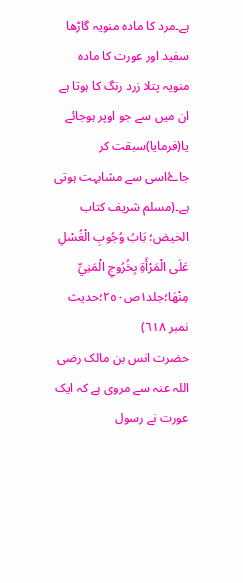ہے۔مرد کا مادہ منویہ گاڑھا سفید اور عورت کا مادہ منویہ پتلا زرد رنگ کا ہوتا ہے ان میں سے جو اوپر ہوجائے یا(فرمایا)سبقت کر جاۓاسی سے مشابہت ہوتی ہے۔(مسلم شریف کتاب الحیض؛ بَابُ وُجُوبِ الْغُسْلِ عَلَى الْمَرْأَةِ بِخُرُوجِ الْمَنِيِّ مِنْهَا؛جلد١ص٢٥٠؛حدیث نمبر ٦١٨)
حضرت انس بن مالک رضی اللہ عنہ سے مروی ہے کہ ایک عورت نے رسول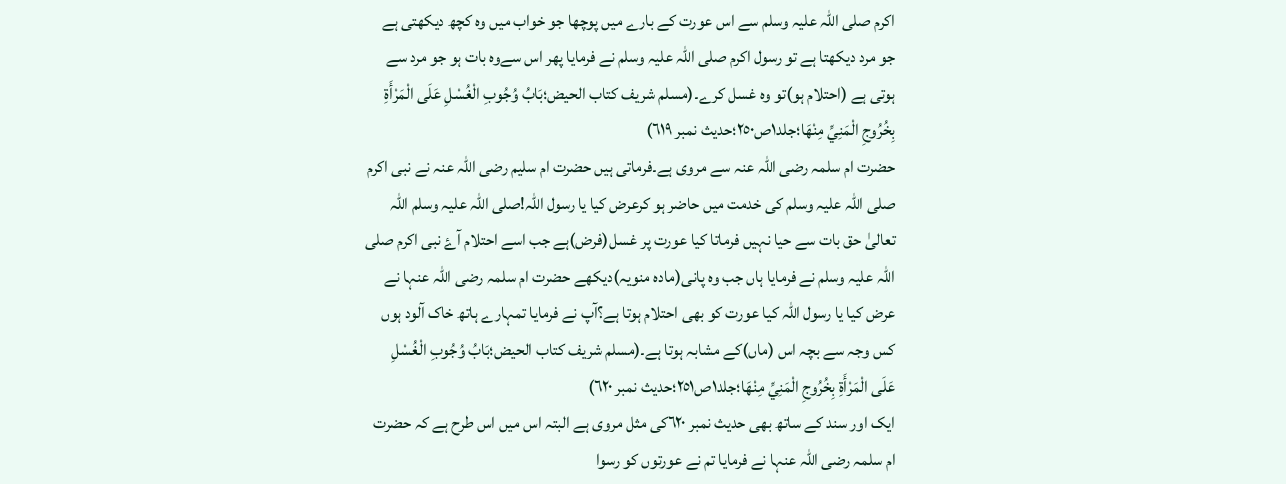اکرم صلی اللہ علیہ وسلم سے اس عورت کے بارے میں پوچھا جو خواب میں وہ کچھ دیکھتی ہے جو مرد دیکھتا ہے تو رسول اکرم صلی اللہ علیہ وسلم نے فرمایا پھر اس سےوہ بات ہو جو مرد سے ہوتی ہے (احتلام ہو)تو وہ غسل کرے۔(مسلم شریف کتاب الحیض؛بَابُ وُجُوبِ الْغُسْلِ عَلَى الْمَرْأَةِ بِخُرُوجِ الْمَنِيِّ مِنْهَا؛جلد١ص٢٥٠؛حدیث نمبر ٦١٩)
حضرت ام سلمہ رضی اللہ عنہ سے مروی ہے۔فرماتی ہیں حضرت ام سلیم رضی اللہ عنہ نے نبی اکرم صلی اللہ علیہ وسلم کی خدمت میں حاضر ہو کرعرض کیا یا رسول اللہ!صلی اللہ علیہ وسلم اللہ تعالیٰ حق بات سے حیا نہیں فرماتا کیا عورت پر غسل(فرض)ہے جب اسے احتلام آۓ نبی اکرم صلی اللہ علیہ وسلم نے فرمایا ہاں جب وہ پانی(مادہ منویہ)دیکھے حضرت ام سلمہ رضی اللہ عنہا نے عرض کیا یا رسول اللہ کیا عورت کو بھی احتلام ہوتا ہے؟آپ نے فرمایا تمہارے ہاتھ خاک آلود ہوں کس وجہ سے بچہ اس (ماں)کے مشابہ ہوتا ہے۔(مسلم شریف کتاب الحیض؛بَابُ وُجُوبِ الْغُسْلِ عَلَى الْمَرْأَةِ بِخُرُوجِ الْمَنِيِّ مِنْهَا؛جلد١ص٢٥١؛حدیث نمبر ٦٢٠)
ایک اور سند کے ساتھ بھی حدیث نمبر ٦٢٠کی مثل مروی ہے البتہ اس میں اس طرح ہے کہ حضرت ام سلمہ رضی اللہ عنہا نے فرمایا تم نے عورتوں کو رسوا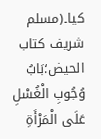کیا۔(مسلم شریف کتاب الحیض؛بَابُ وُجُوبِ الْغُسْلِ عَلَى الْمَرْأَةِ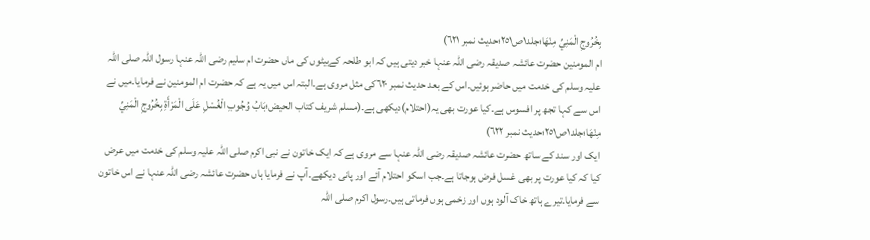بِخُرُوجِ الْمَنِيِّ مِنْهَا؛جلد١ص٢٥١؛حدیث نمبر ٦٢١)
ام المومنین حضرت عائشہ صدیقہ رضی اللہ عنہا خبر دیتی ہیں کہ ابو طلحہ کےبیٹوں کی ماں حضرت ام سلیم رضی اللہ عنہا رسول اللہ صلی اللہ علیہ وسلم کی خدمت میں حاضر ہوئیں۔اس کے بعد حدیث نمبر ٦٢٠کی مثل مروی ہے۔البتہ اس میں یہ ہے کہ حضرت ام المومنین نے فرمایا۔میں نے اس سے کہا تجھ پر افسوس ہے۔کیا عورت بھی یہ(احتلام)دیکھی ہے۔(مسلم شریف کتاب الحیض؛بَابُ وُجُوبِ الْغُسْلِ عَلَى الْمَرْأَةِ بِخُرُوجِ الْمَنِيِّ مِنْهَا؛جلد١ص٢٥١؛حدیث نمبر ٦٢٢)
ایک اور سند کے ساتھ حضرت عائشہ صدیقہ رضی اللہ عنہا سے مروی ہے کہ ایک خاتون نے نبی اکرم صلی اللہ علیہ وسلم کی خدمت میں عرض کیا کہ کیا عورت پر بھی غسل فرض ہوجاتا ہے۔جب اسکو احتلام آئے اور پانی دیکھے۔آپ نے فرمایا ہاں حضرت عائشہ رضی اللہ عنہا نے اس خاتون سے فرمایا۔تیرے ہاتھ خاک آلود ہوں اور زخمی ہوں فرماتی ہیں۔رسول اکرم صلی اللہ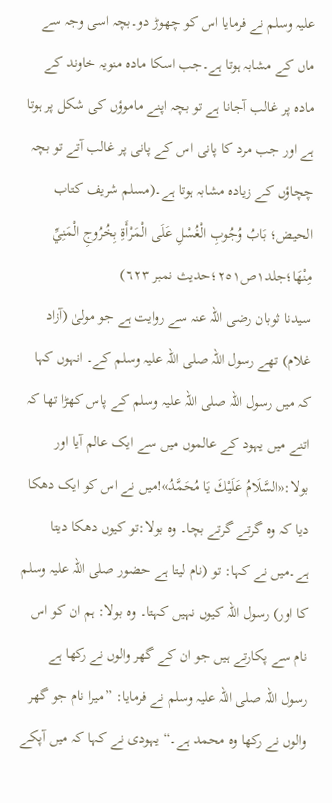علیہ وسلم نے فرمایا اس کو چھوڑ دو۔بچہ اسی وجہ سے ماں کے مشابہ ہوتا ہے۔جب اسکا مادہ منویہ خاوند کے مادہ پر غالب آجانا ہے تو بچہ اپنے ماموؤں کی شکل پر ہوتا ہے اور جب مرد کا پانی اس کے پانی پر غالب آتے تو بچہ چچاؤں کے زیادہ مشابہ ہوتا ہے۔(مسلم شریف کتاب الحیض؛ بَابُ وُجُوبِ الْغُسْلِ عَلَى الْمَرْأَةِ بِخُرُوجِ الْمَنِيِّ مِنْهَا؛جلد١ص٢٥١؛حدیث نمبر ٦٢٣)
سیدنا ثوبان رضی اللہ عنہ سے روایت ہے جو مولیٰ (آزاد غلام) تھے رسول اللہ صلی اللہ علیہ وسلم کے۔ انہوں کہا کہ میں رسول اللہ صلی اللہ علیہ وسلم کے پاس کھڑا تھا کہ اتنے میں یہود کے عالموں میں سے ایک عالم آیا اور بولا:«السَّلَامُ عَلَيْكَ يَا مُحَمَّدُ»!میں نے اس کو ایک دھکا دیا کہ وہ گرتے گرتے بچا۔ وہ بولا:تو کیوں دھکا دیتا ہے۔میں نے کہا: تو (نام لیتا ہے حضور صلی اللہ علیہ وسلم کا اور) رسول اللہ کیوں نہیں کہتا۔ وہ بولا: ہم ان کو اس نام سے پکارتے ہیں جو ان کے گھر والوں نے رکھا ہے رسول اللہ صلی اللہ علیہ وسلم نے فرمایا: ”میرا نام جو گھر والوں نے رکھا وہ محمد ہے۔“ یہودی نے کہا کہ میں آپکے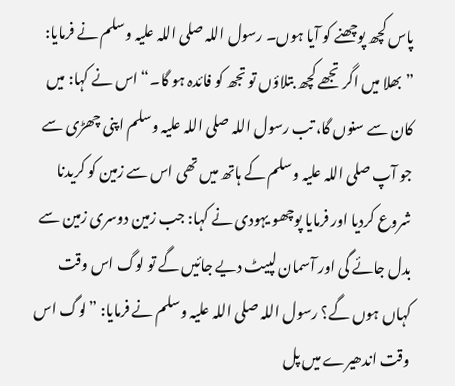پاس کچھ پوچھنے کو آیا ہوں۔ رسول اللہ صلی اللہ علیہ وسلم نے فرمایا: ”بھلا میں اگر تجھے کچھ بتلاؤں تو تجھ کو فائدہ ہو گا۔“ اس نے کہا: میں کان سے سنوں گا، تب رسول اللہ صلی اللہ علیہ وسلم اپنی چھڑی سے جو آپ صلی اللہ علیہ وسلم کے ہاتھ میں تھی اس سے زمین کو کریدنا شروع کردیا اور فرمایا پوچھو یہودی نے کہا: جب زمین دوسری زمین سے بدل جائے گی اور آسمان لپیٹ دیے جائیں گے تو لوگ اس وقت کہاں ہوں گے؟ رسول اللہ صلی اللہ علیہ وسلم نے فرمایا: ”لوگ اس وقت اندھیرے میں پل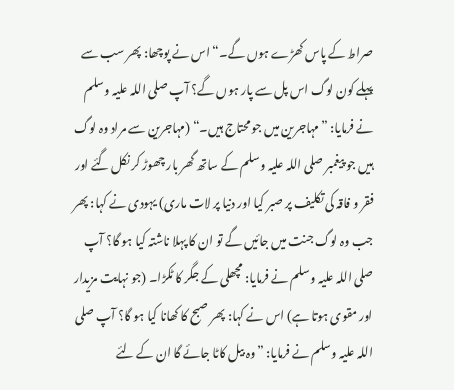صراط کے پاس کھڑے ہوں گے۔“ اس نے پوچھا: پھر سب سے پہلے کون لوگ اس پل سے پار ہوں گے؟ آپ صلی اللہ علیہ وسلم نے فرمایا: ”مہاجرین میں جو محتاج ہیں۔“ (مہاجرین سے مراد وہ لوگ ہیں جو پیغمبر صلی اللہ علیہ وسلم کے ساتھ گھر بار چھوڑ کر نکل گئے اور فقر و فاقہ کی تکلیف پر صبر کیا اور دنیا پر لات ماری) یہودی نے کہا: پھر جب وہ لوگ جنت میں جائیں گے تو ان کا پہلا ناشتہ کیا ہو گا؟ آپ صلی اللہ علیہ وسلم نے فرمایا: مچھلی کے جگر کا ٹکڑا۔ (جو نہایت مزیدار اور مقوی ہوتا ہے) اس نے کہا: پھر صبح کا کھانا کیا ہو گا؟ آپ صلی اللہ علیہ وسلم نے فرمایا: ”وہ بیل کاٹا جائے گا ان کے لئے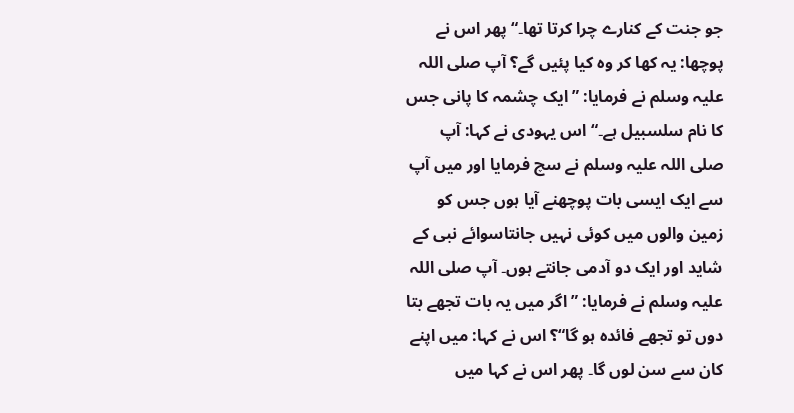جو جنت کے کنارے چرا کرتا تھا۔“ پھر اس نے پوچھا: یہ کھا کر وہ کیا پئیں گے؟ آپ صلی اللہ علیہ وسلم نے فرمایا: ”ایک چشمہ کا پانی جس کا نام سلسبیل ہے۔“ اس یہودی نے کہا: آپ صلی اللہ علیہ وسلم نے سچ فرمایا اور میں آپ سے ایک ایسی بات پوچھنے آیا ہوں جس کو زمین والوں میں کوئی نہیں جانتاسوائے نبی کے شاید اور ایک دو آدمی جانتے ہوں۔ آپ صلی اللہ علیہ وسلم نے فرمایا: ”اگر میں یہ بات تجھے بتا دوں تو تجھے فائدہ ہو گا“؟ اس نے کہا: میں اپنے کان سے سن لوں گا۔ پھر اس نے کہا میں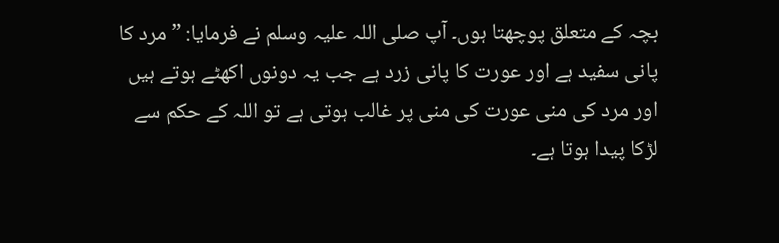بچہ کے متعلق پوچھتا ہوں۔ آپ صلی اللہ علیہ وسلم نے فرمایا: ”مرد کا پانی سفید ہے اور عورت کا پانی زرد ہے جب یہ دونوں اکھٹے ہوتے ہیں اور مرد کی منی عورت کی منی پر غالب ہوتی ہے تو اللہ کے حکم سے لڑکا پیدا ہوتا ہے۔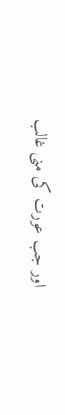اور جب عورت کی منی غالب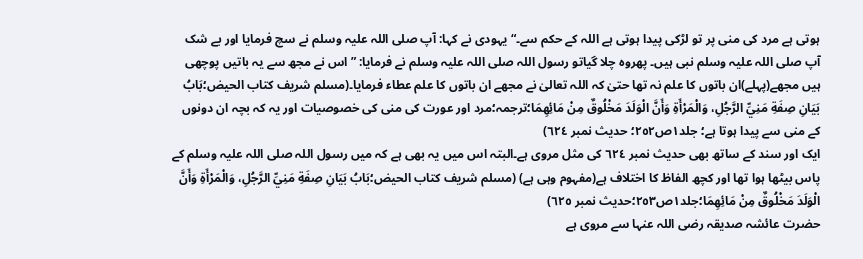ہوتی ہے مرد کی منی پر تو لڑکی پیدا ہوتی ہے اللہ کے حکم سے۔“ یہودی نے کہا: آپ صلی اللہ علیہ وسلم نے سچ فرمایا اور بے شک آپ صلی اللہ علیہ وسلم نبی ہیں۔ پھروہ چلا گیاتو رسول اللہ صلی اللہ علیہ وسلم نے فرمایا: ”اس نے مجھ سے یہ باتیں پوچھی ہیں مجھے(پہلے)ان باتوں کا علم نہ تھا حتیٰ کہ اللہ تعالیٰ نے مجھے ان باتوں کا علم عطاء فرمایا۔(مسلم شریف کتاب الحیض؛بَابُ بَيَانِ صِفَةِ مَنِيِّ الرَّجُلِ، وَالْمَرْأَةِ وَأَنَّ الْوَلَدَ مَخْلُوقٌ مِنْ مَائِهِمَا؛ترجمہ؛مرد اور عورت کی منی کی خصوصیات اور یہ کہ بچہ ان دونوں کے منی سے پیدا ہوتا ہے؛ جلد١ص٢٥٢؛ حدیث نمبر ٦٢٤)
ایک اور سند کے ساتھ بھی حدیث نمبر ٦٢٤ کی مثل مروی ہے۔البتہ اس میں یہ بھی ہے کہ میں رسول اللہ صلی اللہ علیہ وسلم کے پاس بیٹھا ہوا تھا اور کچھ الفاظ کا اختلاف ہے(مفہوم وہی ہے) (مسلم شریف کتاب الحیض؛بَابُ بَيَانِ صِفَةِ مَنِيِّ الرَّجُلِ، وَالْمَرْأَةِ وَأَنَّ الْوَلَدَ مَخْلُوقٌ مِنْ مَائِهِمَا؛جلد١ص٢٥٣؛حدیث نمبر ٦٢٥)
حضرت عائشہ صدیقہ رضی اللہ عنہا سے مروی ہے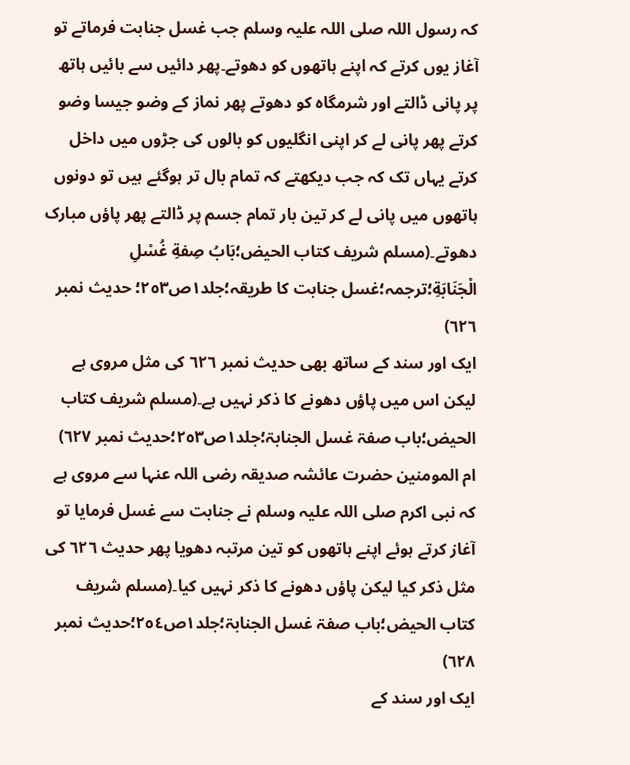کہ رسول اللہ صلی اللہ علیہ وسلم جب غسل جنابت فرماتے تو آغاز یوں کرتے کہ اپنے ہاتھوں کو دھوتے۔پھر دائیں سے بائیں ہاتھ پر پانی ڈالتے اور شرمگاہ کو دھوتے پھر نماز کے وضو جیسا وضو کرتے پھر پانی لے کر اپنی انگلیوں کو بالوں کی جڑوں میں داخل کرتے یہاں تک کہ جب دیکھتے کہ تمام بال تر ہوگئے ہیں تو دونوں ہاتھوں میں پانی لے کر تین بار تمام جسم پر ڈالتے پھر پاؤں مبارک دھوتے۔(مسلم شریف کتاب الحیض؛بَابُ صِفةِ غُسْلِ الْجَنَابَةِ؛ترجمہ؛غسل جنابت کا طریقہ؛جلد١ص٢٥٣؛ حدیث نمبر ٦٢٦)
ایک اور سند کے ساتھ بھی حدیث نمبر ٦٢٦ کی مثل مروی ہے لیکن اس میں پاؤں دھونے کا ذکر نہیں ہے۔(مسلم شریف کتاب الحیض؛باب صفۃ غسل الجنابۃ؛جلد١ص٢٥٣؛حدیث نمبر ٦٢٧)
ام المومنین حضرت عائشہ صدیقہ رضی اللہ عنہا سے مروی ہے کہ نبی اکرم صلی اللہ علیہ وسلم نے جنابت سے غسل فرمایا تو آغاز کرتے ہوئے اپنے ہاتھوں کو تین مرتبہ دھویا پھر حدیث ٦٢٦ کی مثل ذکر کیا لیکن پاؤں دھونے کا ذکر نہیں کیا۔(مسلم شریف کتاب الحیض؛باب صفۃ غسل الجنابۃ؛جلد١ص٢٥٤؛حدیث نمبر ٦٢٨)
ایک اور سند کے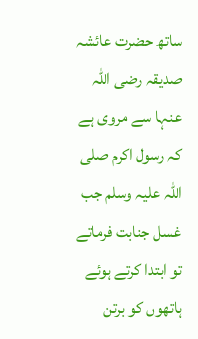ساتھ حضرت عائشہ صدیقہ رضی اللہ عنہا سے مروی ہے کہ رسول اکرم صلی اللہ علیہ وسلم جب غسل جنابت فرماتے تو ابتدا کرتے ہوئے ہاتھوں کو برتن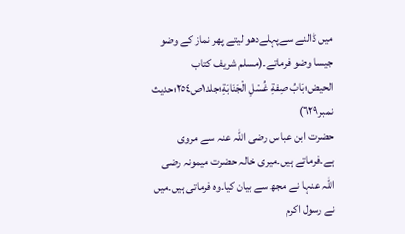میں ڈالنے سےپہلےدھو لیتے پھر نماز کے وضو جیسا وضو فرماتے۔(مسلم شریف کتاب الحیض؛بَابُ صِفةِ غُسْلِ الْجَنَابَةِ؛جلد١ص٢٥٤؛حدیث نمبر٦٢٩)
حضرت ابن عباس رضی اللہ عنہ سے مروی ہے۔فرماتے ہیں۔میری خالہ حضرت میمونہ رضی اللہ عنہا نے مجھ سے بیان کیا۔وہ فرماتی ہیں۔میں نے رسول اکرم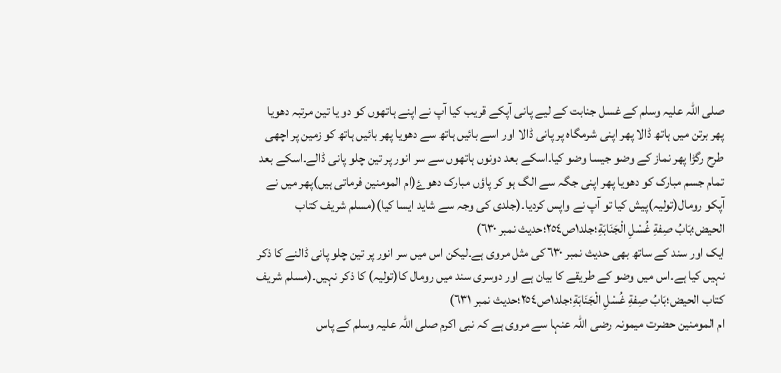صلی اللہ علیہ وسلم کے غسل جنابت کے لیے پانی آپکے قریب کیا آپ نے اپنے ہاتھوں کو دو یا تین مرتبہ دھویا پھر برتن میں ہاتھ ڈالا پھر اپنی شرمگاہ پر پانی ڈالا اور اسے بائیں ہاتھ سے دھویا پھر بائیں ہاتھ کو زمین پر اچھی طرح رگڑا پھر نماز کے وضو جیسا وضو کیا۔اسکے بعد دونوں ہاتھوں سے سر انور پر تین چلو پانی ڈالے۔اسکے بعد تمام جسم مبارک کو دھویا پھر اپنی جگہ سے الگ ہو کر پاؤں مبارک دھوۓ(ام المومنین فرماتی ہیں)پھر میں نے آپکو رومال(تولیہ)پیش کیا تو آپ نے واپس کردیا۔(جلدی کی وجہ سے شاید ایسا کیا)(مسلم شریف کتاب الحیض؛بَابُ صِفةِ غُسْلِ الْجَنَابَةِ؛جلد١ص٢٥٤؛حدیث نمبر ٦٣٠)
ایک اور سند کے ساتھ بھی حدیث نمبر ٦٣٠ کی مثل مروی ہے۔لیکن اس میں سر انور پر تین چلو پانی ڈالنے کا ذکر نہیں کیا ہے۔اس میں وضو کے طریقے کا بیان ہے اور دوسری سند میں رومال کا(تولیہ) کا ذکر نہیں۔(مسلم شریف کتاب الحیض؛بَابُ صِفةِ غُسْلِ الْجَنَابَةِ؛جلد١ص٢٥٤؛حدیث نمبر ٦٣١)
ام المومنین حضرت میمونہ رضی اللہ عنہا سے مروی ہے کہ نبی اکرم صلی اللہ علیہ وسلم کے پاس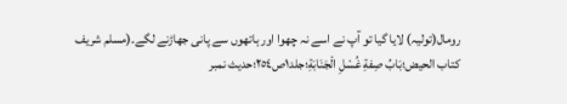رومال(تولیہ) لایا گیا تو آپ نے اسے نہ چھوا اور ہاتھوں سے پانی جھاڑنے لگے۔(مسلم شریف کتاب الحیض؛بَابُ صِفةِ غُسْلِ الْجَنَابَةِ؛جلد١ص٢٥٤؛حدیث نمبر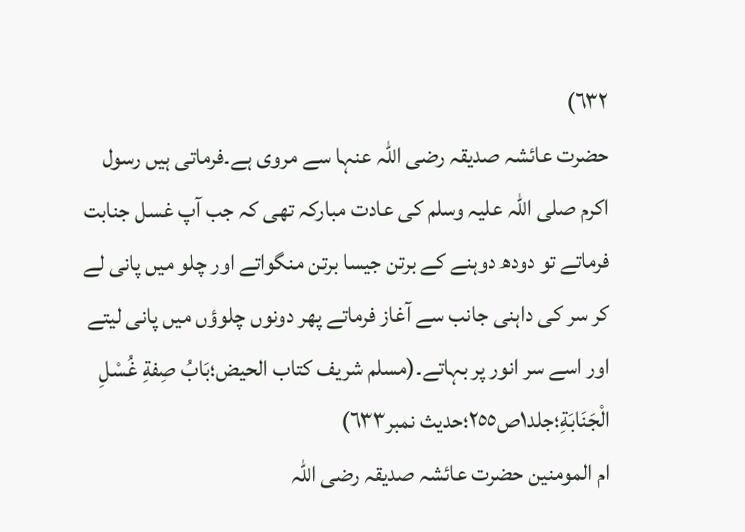٦٣٢)
حضرت عائشہ صدیقہ رضی اللہ عنہا سے مروی ہے۔فرماتی ہیں رسول اکرم صلی اللہ علیہ وسلم کی عادت مبارکہ تھی کہ جب آپ غسل جنابت فرماتے تو دودھ دوہنے کے برتن جیسا برتن منگواتے اور چلو میں پانی لے کر سر کی داہنی جانب سے آغاز فرماتے پھر دونوں چلوؤں میں پانی لیتے اور اسے سر انور پر بہاتے۔(مسلم شریف کتاب الحیض؛بَابُ صِفةِ غُسْلِ الْجَنَابَةِ؛جلد١ص٢٥٥؛حدیث نمبر٦٣٣)
ام المومنین حضرت عائشہ صدیقہ رضی اللہ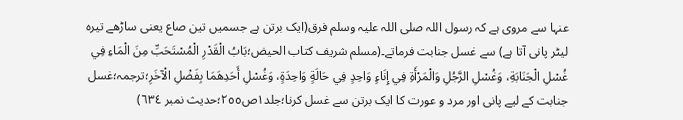عنہا سے مروی ہے کہ رسول اللہ صلی اللہ علیہ وسلم فرق(ایک برتن ہے جسمیں تین صاع یعنی ساڑھے تیرہ لیٹر پانی آتا ہے) سے غسل جنابت فرماتے۔(مسلم شریف کتاب الحیض؛بَابُ الْقَدْرِ الْمُسْتَحَبِّ مِنَ الْمَاءِ فِي غُسْلِ الْجَنَابَةِ، وَغُسْلِ الرَّجُلِ وَالْمَرْأَةِ فِي إِنَاءٍ وَاحِدٍ فِي حَالَةٍ وَاحِدَةٍ، وَغُسْلِ أَحَدِهَمَا بِفَضْلِ الْآخَرِ؛ترجمہ؛غسل جنابت کے لیے پانی اور مرد و عورت کا ایک برتن سے غسل کرنا؛جلد١ص٢٥٥؛حدیث نمبر ٦٣٤)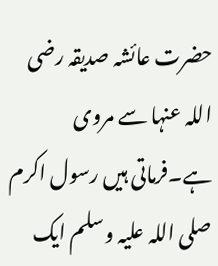حضرت عائشہ صدیقہ رضی اللہ عنہا سے مروی ہے۔فرماتی ہیں رسول اکرم صلی اللہ علیہ وسلم ایک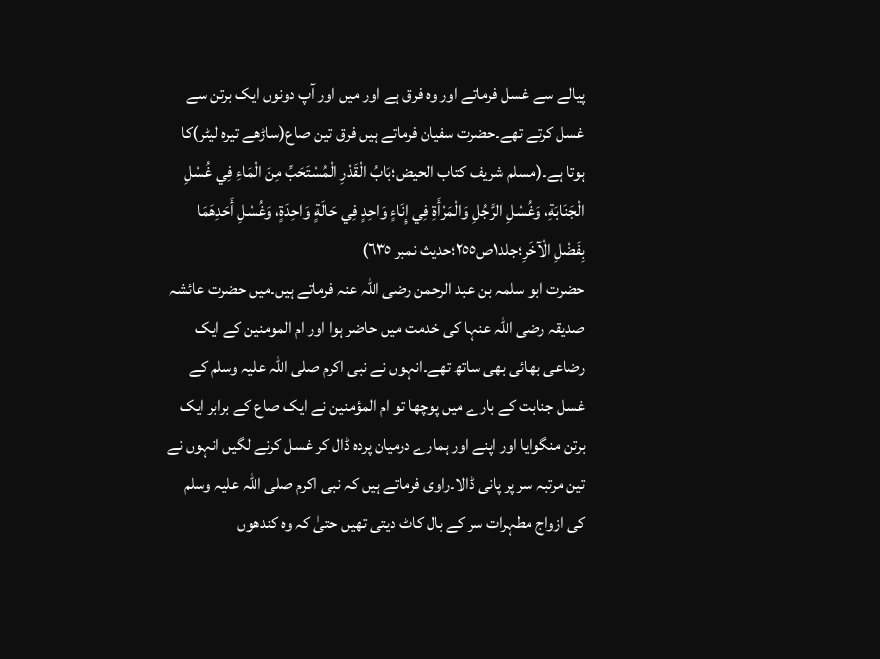پیالے سے غسل فرماتے اور وہ فرق ہے اور میں اور آپ دونوں ایک برتن سے غسل کرتے تھے۔حضرت سفیان فرماتے ہیں فرق تین صاع(ساڑھے تیرہ لیٹر)کا ہوتا ہے۔(مسلم شریف کتاب الحیض؛بَابُ الْقَدْرِ الْمُسْتَحَبِّ مِنَ الْمَاءِ فِي غُسْلِ الْجَنَابَةِ، وَغُسْلِ الرَّجُلِ وَالْمَرْأَةِ فِي إِنَاءٍ وَاحِدٍ فِي حَالَةٍ وَاحِدَةٍ، وَغُسْلِ أَحَدِهَمَا بِفَضْلِ الْآخَرِ؛جلد١ص٢٥٥؛حدیث نمبر ٦٣٥)
حضرت ابو سلمہ بن عبد الرحمن رضی اللہ عنہ فرماتے ہیں۔میں حضرت عائشہ صدیقہ رضی اللہ عنہا کی خدمت میں حاضر ہوا اور ام المومنین کے ایک رضاعی بھائی بھی ساتھ تھے۔انہوں نے نبی اکرم صلی اللہ علیہ وسلم کے غسل جنابت کے بارے میں پوچھا تو ام المؤمنين نے ایک صاع کے برابر ایک برتن منگوایا اور اپنے اور ہمارے درمیان پردہ ڈال کر غسل کرنے لگیں انہوں نے تین مرتبہ سر پر پانی ڈالا۔راوی فرماتے ہیں کہ نبی اکرم صلی اللہ علیہ وسلم کی ازواج مطہرات سر کے بال کاٹ دیتی تھیں حتیٰ کہ وہ کندھوں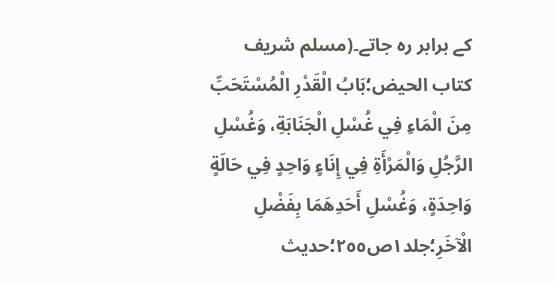کے برابر رہ جاتے۔(مسلم شریف کتاب الحیض؛بَابُ الْقَدْرِ الْمُسْتَحَبِّ مِنَ الْمَاءِ فِي غُسْلِ الْجَنَابَةِ، وَغُسْلِ الرَّجُلِ وَالْمَرْأَةِ فِي إِنَاءٍ وَاحِدٍ فِي حَالَةٍ وَاحِدَةٍ، وَغُسْلِ أَحَدِهَمَا بِفَضْلِ الْآخَرِ؛جلد١ص٢٥٥؛حدیث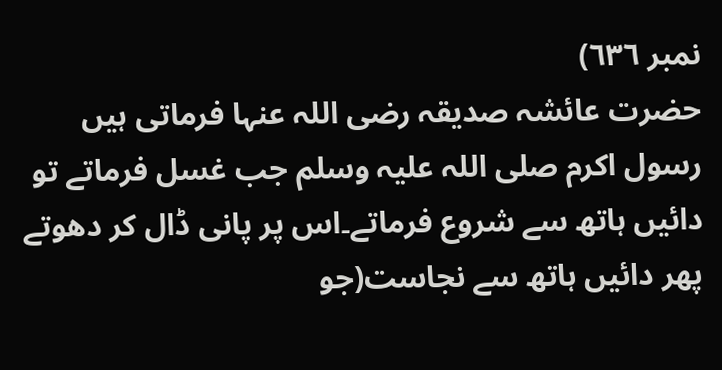نمبر ٦٣٦)
حضرت عائشہ صدیقہ رضی اللہ عنہا فرماتی ہیں رسول اکرم صلی اللہ علیہ وسلم جب غسل فرماتے تو دائیں ہاتھ سے شروع فرماتے۔اس پر پانی ڈال کر دھوتے پھر دائیں ہاتھ سے نجاست(جو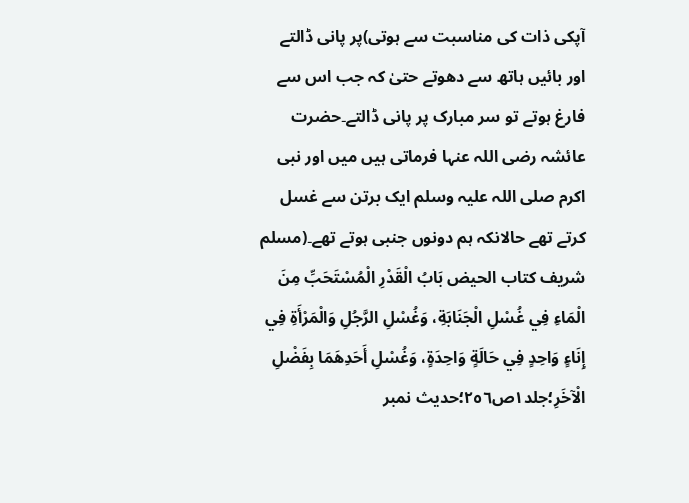آپکی ذات کی مناسبت سے ہوتی)پر پانی ڈالتے اور بائیں ہاتھ سے دھوتے حتیٰ کہ جب اس سے فارغ ہوتے تو سر مبارک پر پانی ڈالتے۔حضرت عائشہ رضی اللہ عنہا فرماتی ہیں میں اور نبی اکرم صلی اللہ علیہ وسلم ایک برتن سے غسل کرتے تھے حالانکہ ہم دونوں جنبی ہوتے تھے۔(مسلم شریف کتاب الحیض بَابُ الْقَدْرِ الْمُسْتَحَبِّ مِنَ الْمَاءِ فِي غُسْلِ الْجَنَابَةِ، وَغُسْلِ الرَّجُلِ وَالْمَرْأَةِ فِي إِنَاءٍ وَاحِدٍ فِي حَالَةٍ وَاحِدَةٍ، وَغُسْلِ أَحَدِهَمَا بِفَضْلِ الْآخَرِ؛جلد١ص٢٥٦؛حدیث نمبر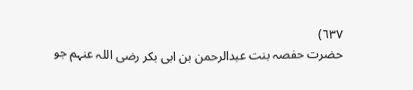٦٣٧)
حضرت حفصہ بنت عبدالرحمن بن ابی بکر رضی اللہ عنہم جو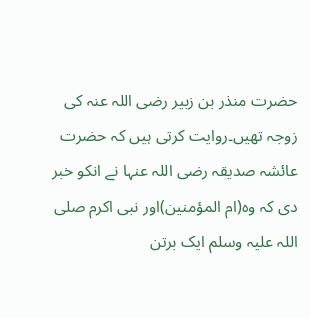حضرت منذر بن زبیر رضی اللہ عنہ کی زوجہ تھیں۔روایت کرتی ہیں کہ حضرت عائشہ صدیقہ رضی اللہ عنہا نے انکو خبر دی کہ وہ(ام المؤمنين)اور نبی اکرم صلی اللہ علیہ وسلم ایک برتن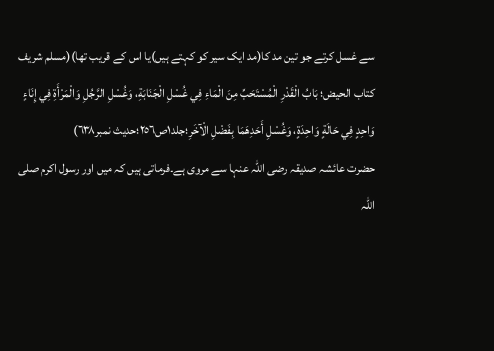سے غسل کرتے جو تین مد کا(مد ایک سیر کو کہتے ہیں)یا اس کے قریب تھا)(مسلم شریف کتاب الحیض؛ بَابُ الْقَدْرِ الْمُسْتَحَبِّ مِنَ الْمَاءِ فِي غُسْلِ الْجَنَابَةِ، وَغُسْلِ الرَّجُلِ وَالْمَرْأَةِ فِي إِنَاءٍ وَاحِدٍ فِي حَالَةٍ وَاحِدَةٍ، وَغُسْلِ أَحَدِهَمَا بِفَضْلِ الْآخَرِ؛جلد١ص٢٥٦؛حدیث نمبر٦٣٨)
حضرت عائشہ صدیقہ رضی اللہ عنہا سے مروی ہے۔فرماتی ہیں کہ میں اور رسول اکرم صلی اللہ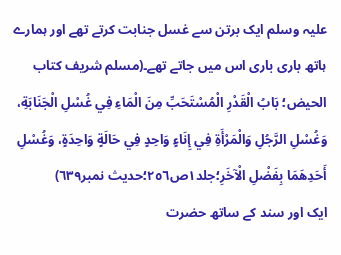علیہ وسلم ایک برتن سے غسل جنابت کرتے تھے اور ہمارے ہاتھ باری باری اس میں جاتے تھے۔(مسلم شریف کتاب الحیض؛ بَابُ الْقَدْرِ الْمُسْتَحَبِّ مِنَ الْمَاءِ فِي غُسْلِ الْجَنَابَةِ، وَغُسْلِ الرَّجُلِ وَالْمَرْأَةِ فِي إِنَاءٍ وَاحِدٍ فِي حَالَةٍ وَاحِدَةٍ، وَغُسْلِ أَحَدِهَمَا بِفَضْلِ الْآخَرِ؛جلد١ص٢٥٦؛حدیث نمبر٦٣٩)
ایک اور سند کے ساتھ حضرت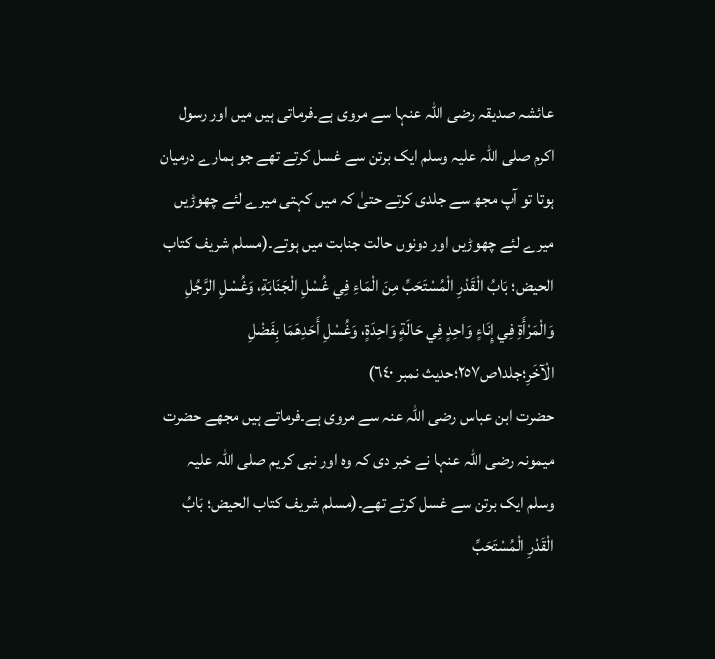عائشہ صدیقہ رضی اللہ عنہا سے مروی ہے۔فرماتی ہیں میں اور رسول اکرم صلی اللہ علیہ وسلم ایک برتن سے غسل کرتے تھے جو ہمارے درمیان ہوتا تو آپ مجھ سے جلدی کرتے حتیٰ کہ میں کہتی میرے لئے چھوڑیں میرے لئے چھوڑیں اور دونوں حالت جنابت میں ہوتے۔(مسلم شریف کتاب الحیض؛ بَابُ الْقَدْرِ الْمُسْتَحَبِّ مِنَ الْمَاءِ فِي غُسْلِ الْجَنَابَةِ، وَغُسْلِ الرَّجُلِ وَالْمَرْأَةِ فِي إِنَاءٍ وَاحِدٍ فِي حَالَةٍ وَاحِدَةٍ، وَغُسْلِ أَحَدِهَمَا بِفَضْلِ الْآخَرِ؛جلد١ص٢٥٧؛حدیث نمبر ٦٤٠)
حضرت ابن عباس رضی اللہ عنہ سے مروی ہے۔فرماتے ہیں مجھے حضرت میمونہ رضی اللہ عنہا نے خبر دی کہ وہ اور نبی کریم صلی اللہ علیہ وسلم ایک برتن سے غسل کرتے تھے۔(مسلم شریف کتاب الحیض؛ بَابُ الْقَدْرِ الْمُسْتَحَبِّ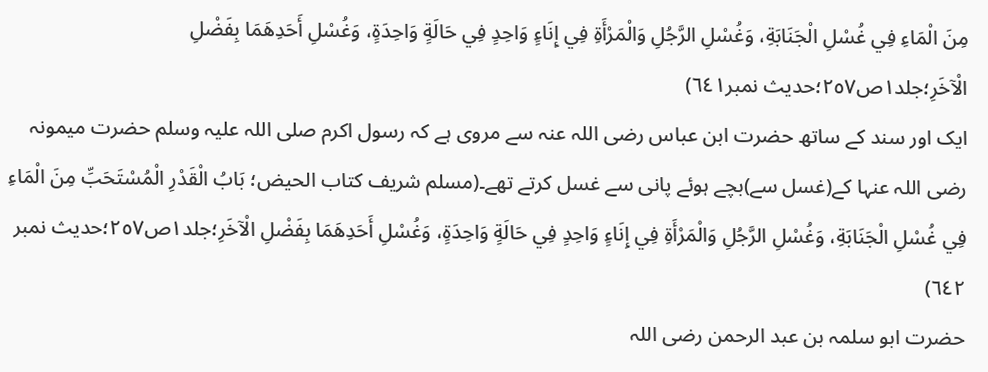مِنَ الْمَاءِ فِي غُسْلِ الْجَنَابَةِ، وَغُسْلِ الرَّجُلِ وَالْمَرْأَةِ فِي إِنَاءٍ وَاحِدٍ فِي حَالَةٍ وَاحِدَةٍ، وَغُسْلِ أَحَدِهَمَا بِفَضْلِ الْآخَرِ؛جلد١ص٢٥٧؛حدیث نمبر٦٤١)
ایک اور سند کے ساتھ حضرت ابن عباس رضی اللہ عنہ سے مروی ہے کہ رسول اکرم صلی اللہ علیہ وسلم حضرت میمونہ رضی اللہ عنہا کے(غسل سے)بچے ہوئے پانی سے غسل کرتے تھے۔(مسلم شریف کتاب الحیض؛ بَابُ الْقَدْرِ الْمُسْتَحَبِّ مِنَ الْمَاءِ فِي غُسْلِ الْجَنَابَةِ، وَغُسْلِ الرَّجُلِ وَالْمَرْأَةِ فِي إِنَاءٍ وَاحِدٍ فِي حَالَةٍ وَاحِدَةٍ، وَغُسْلِ أَحَدِهَمَا بِفَضْلِ الْآخَرِ؛جلد١ص٢٥٧؛حدیث نمبر ٦٤٢)
حضرت ابو سلمہ بن عبد الرحمن رضی اللہ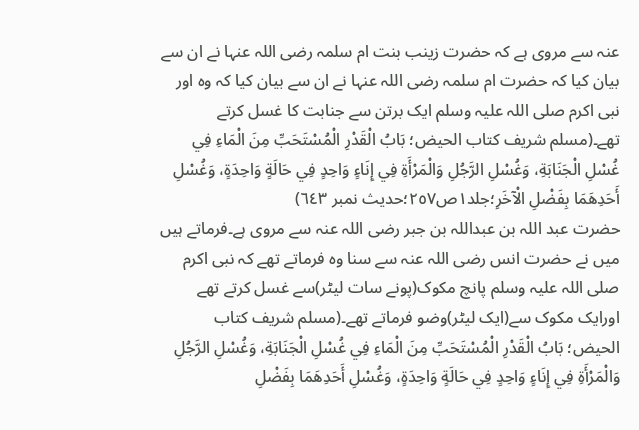عنہ سے مروی ہے کہ حضرت زینب بنت ام سلمہ رضی اللہ عنہا نے ان سے بیان کیا کہ حضرت ام سلمہ رضی اللہ عنہا نے ان سے بیان کیا کہ وہ اور نبی اکرم صلی اللہ علیہ وسلم ایک برتن سے جنابت کا غسل کرتے تھے۔(مسلم شریف کتاب الحیض؛ بَابُ الْقَدْرِ الْمُسْتَحَبِّ مِنَ الْمَاءِ فِي غُسْلِ الْجَنَابَةِ، وَغُسْلِ الرَّجُلِ وَالْمَرْأَةِ فِي إِنَاءٍ وَاحِدٍ فِي حَالَةٍ وَاحِدَةٍ، وَغُسْلِ أَحَدِهَمَا بِفَضْلِ الْآخَرِ؛جلد١ص٢٥٧؛حدیث نمبر ٦٤٣)
حضرت عبد اللہ بن عبداللہ بن جبر رضی اللہ عنہ سے مروی ہے۔فرماتے ہیں میں نے حضرت انس رضی اللہ عنہ سے سنا وہ فرماتے تھے کہ نبی اکرم صلی اللہ علیہ وسلم پانچ مکوک(پونے سات لیٹر)سے غسل کرتے تھے اورایک مکوک سے(ایک لیٹر)وضو فرماتے تھے۔(مسلم شریف کتاب الحیض؛ بَابُ الْقَدْرِ الْمُسْتَحَبِّ مِنَ الْمَاءِ فِي غُسْلِ الْجَنَابَةِ، وَغُسْلِ الرَّجُلِ وَالْمَرْأَةِ فِي إِنَاءٍ وَاحِدٍ فِي حَالَةٍ وَاحِدَةٍ، وَغُسْلِ أَحَدِهَمَا بِفَضْلِ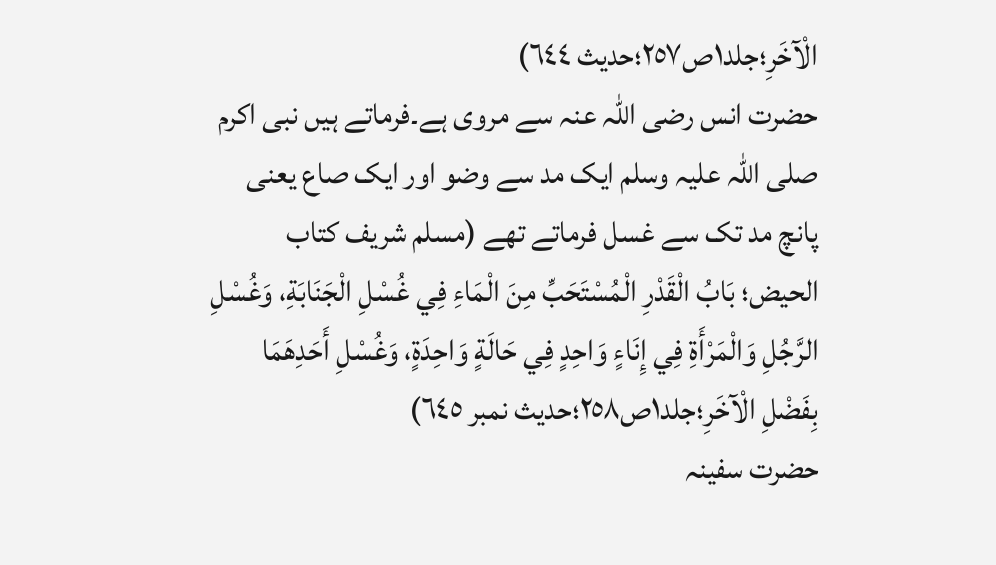الْآخَرِ؛جلد١ص٢٥٧؛حدیث ٦٤٤)
حضرت انس رضی اللہ عنہ سے مروی ہے۔فرماتے ہیں نبی اکرم صلی اللہ علیہ وسلم ایک مد سے وضو اور ایک صاع یعنی پانچ مد تک سے غسل فرماتے تھے (مسلم شریف کتاب الحیض؛ بَابُ الْقَدْرِ الْمُسْتَحَبِّ مِنَ الْمَاءِ فِي غُسْلِ الْجَنَابَةِ، وَغُسْلِ الرَّجُلِ وَالْمَرْأَةِ فِي إِنَاءٍ وَاحِدٍ فِي حَالَةٍ وَاحِدَةٍ، وَغُسْلِ أَحَدِهَمَا بِفَضْلِ الْآخَرِ؛جلد١ص٢٥٨؛حدیث نمبر ٦٤٥)
حضرت سفینہ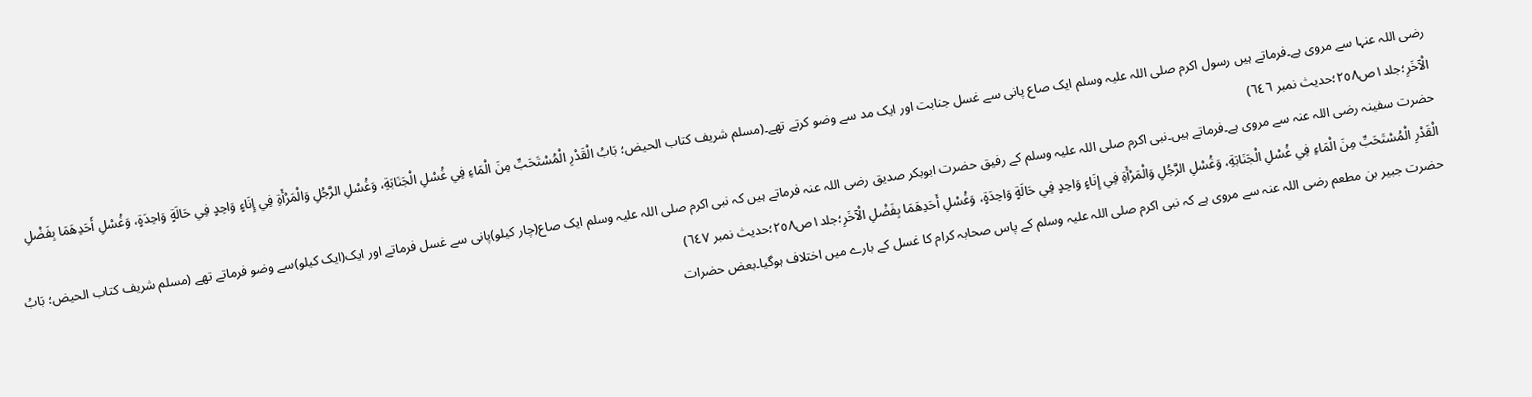رضی اللہ عنہا سے مروی ہے۔فرماتے ہیں رسول اکرم صلی اللہ علیہ وسلم ایک صاع پانی سے غسل جنابت اور ایک مد سے وضو کرتے تھے۔(مسلم شریف کتاب الحیض؛ بَابُ الْقَدْرِ الْمُسْتَحَبِّ مِنَ الْمَاءِ فِي غُسْلِ الْجَنَابَةِ، وَغُسْلِ الرَّجُلِ وَالْمَرْأَةِ فِي إِنَاءٍ وَاحِدٍ فِي حَالَةٍ وَاحِدَةٍ، وَغُسْلِ أَحَدِهَمَا بِفَضْلِ الْآخَرِ؛جلد١ص٢٥٨؛حدیث نمبر ٦٤٦)
حضرت سفینہ رضی اللہ عنہ سے مروی ہے۔فرماتے ہیں۔نبی اکرم صلی اللہ علیہ وسلم کے رفیق حضرت ابوبکر صدیق رضی اللہ عنہ فرماتے ہیں کہ نبی اکرم صلی اللہ علیہ وسلم ایک صاع(چار کیلو)پانی سے غسل فرماتے اور ایک(ایک کیلو)سے وضو فرماتے تھے (مسلم شریف کتاب الحیض؛ بَابُ الْقَدْرِ الْمُسْتَحَبِّ مِنَ الْمَاءِ فِي غُسْلِ الْجَنَابَةِ، وَغُسْلِ الرَّجُلِ وَالْمَرْأَةِ فِي إِنَاءٍ وَاحِدٍ فِي حَالَةٍ وَاحِدَةٍ، وَغُسْلِ أَحَدِهَمَا بِفَضْلِ الْآخَرِ؛جلد١ص٢٥٨؛حدیث نمبر ٦٤٧)
حضرت جبیر بن مطعم رضی اللہ عنہ سے مروی ہے کہ نبی اکرم صلی اللہ علیہ وسلم کے پاس صحابہ کرام کا غسل کے بارے میں اختلاف ہوگیا۔بعض حضرات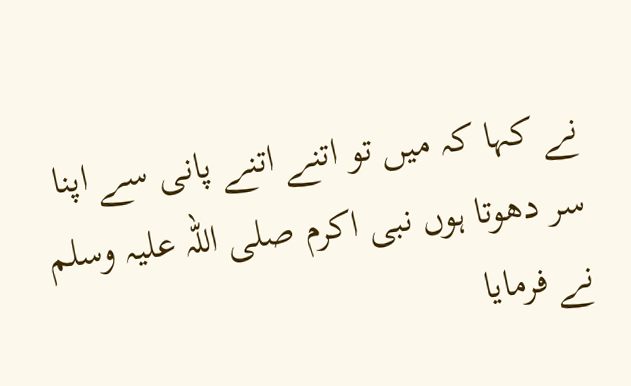نے کہا کہ میں تو اتنے اتنے پانی سے اپنا سر دھوتا ہوں نبی اکرم صلی اللہ علیہ وسلم نے فرمایا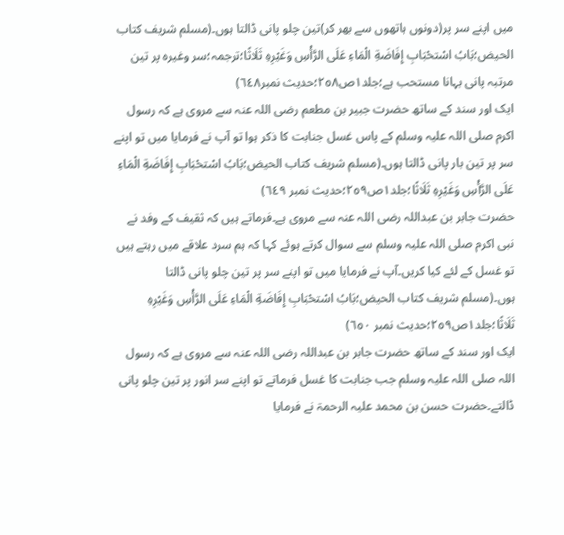میں اپنے سر پر(دونوں ہاتھوں سے بھر کر)تین چلو پانی ڈالتا ہوں۔(مسلم شریف کتاب الحیض؛بَابُ اسْتحْبَابِ إِفَاضَةِ الْمَاءِ عَلَى الرَّأْسِ وَغَيْرِهِ ثَلَاثًا؛ترجمہ؛سر وغیرہ پر تین مرتبہ پانی بہانا مستحب ہے؛جلد١ص٢٥٨؛حدیث نمبر٦٤٨)
ایک اور سند کے ساتھ حضرت جبیر بن مطعم رضی اللہ عنہ سے مروی ہے کہ رسول اکرم صلی اللہ علیہ وسلم کے پاس غسل جنابت کا ذکر ہوا تو آپ نے فرمایا میں تو اپنے سر پر تین بار پانی ڈالتا ہوں۔(مسلم شریف کتاب الحیض؛بَابُ اسْتحْبَابِ إِفَاضَةِ الْمَاءِ عَلَى الرَّأْسِ وَغَيْرِهِ ثَلَاثًا؛جلد١ص٢٥٩؛حدیث نمبر ٦٤٩)
حضرت جابر بن عبداللہ رضی اللہ عنہ سے مروی ہے۔فرماتے ہیں کہ ثقیف کے وفد نے نبی اکرم صلی اللہ علیہ وسلم سے سوال کرتے ہوئے کہا کہ ہم سرد علاقے میں رہتے ہیں تو غسل کے لئے کیا کریں۔آپ نے فرمایا میں تو اپنے سر پر تین چلو پانی ڈالتا ہوں۔(مسلم شریف کتاب الحیض؛بَابُ اسْتحْبَابِ إِفَاضَةِ الْمَاءِ عَلَى الرَّأْسِ وَغَيْرِهِ ثَلَاثًا؛جلد١ص٢٥٩؛حدیث نمبر ٦٥٠)
ایک اور سند کے ساتھ حضرت جابر بن عبداللہ رضی اللہ عنہ سے مروی ہے کہ رسول اللہ صلی اللہ علیہ وسلم جب جنابت کا غسل فرماتے تو اپنے سر انور پر تین چلو پانی ڈالتے۔حضرت حسن بن محمد علیہ الرحمۃ نے فرمایا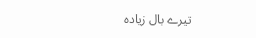تیرے بال زیادہ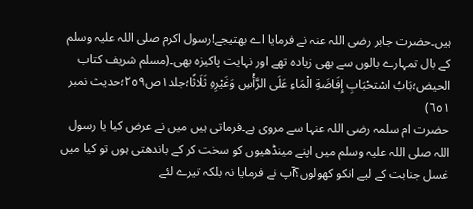ہیں۔حضرت جابر رضی اللہ عنہ نے فرمایا اے بھتیجے!رسول اکرم صلی اللہ علیہ وسلم کے بال تمہارے بالوں سے بھی زیادہ تھے اور نہایت پاکیزہ بھی۔(مسلم شریف کتاب الحیض؛بَابُ اسْتحْبَابِ إِفَاضَةِ الْمَاءِ عَلَى الرَّأْسِ وَغَيْرِهِ ثَلَاثًا؛جلد١ص٢٥٩؛حدیث نمبر ٦٥١)
حضرت ام سلمہ رضی اللہ عنہا سے مروی ہے۔فرماتی ہیں میں نے عرض کیا یا رسول اللہ صلی اللہ علیہ وسلم میں اپنے مینڈھیوں کو سخت کر کے باندھتی ہوں تو کیا میں غسل جنابت کے لیے انکو کھولوں؟آپ نے فرمایا نہ بلکہ تیرے لئے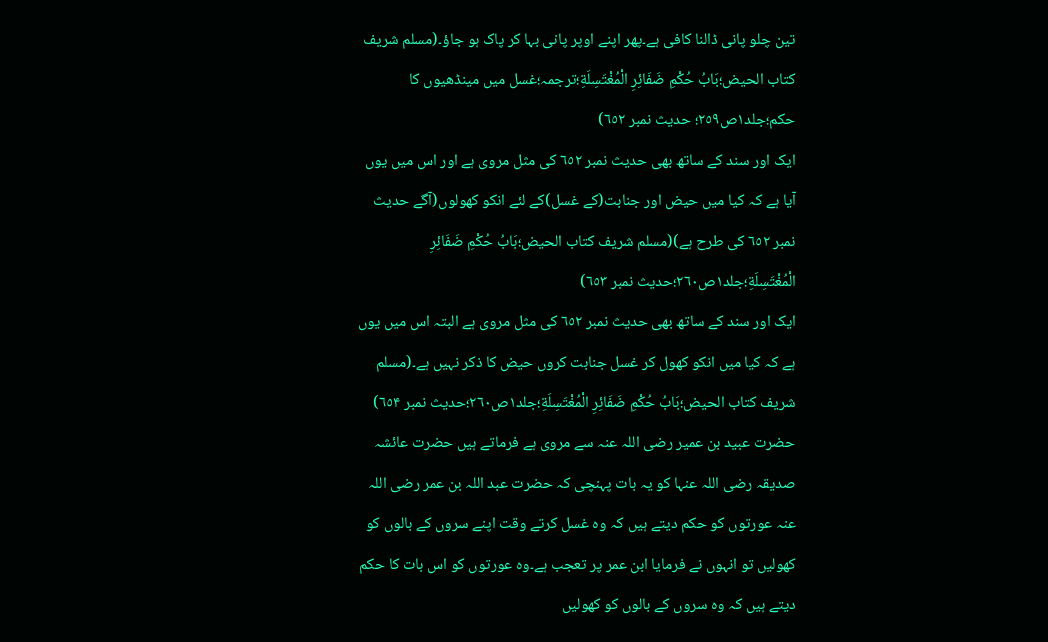تین چلو پانی ڈالنا کافی ہے۔پھر اپنے اوپر پانی بہا کر پاک ہو جاؤ۔(مسلم شریف کتاب الحیض؛بَابُ حُكْمِ ضَفَائِرِ الْمُغْتَسِلَةِ؛ترجمہ؛غسل میں مینڈھیوں کا حکم؛جلد١ص٢٥٩؛ حدیث نمبر ٦٥٢)
ایک اور سند کے ساتھ بھی حدیث نمبر ٦٥٢ کی مثل مروی ہے اور اس میں یوں آیا ہے کہ کیا میں حیض اور جنابت(کے غسل)کے لئے انکو کھولوں(آگے حدیث نمبر ٦٥٢ کی طرح ہے)(مسلم شریف کتاب الحیض؛بَابُ حُكْمِ ضَفَائِرِ الْمُغْتَسِلَةِ؛جلد١ص٢٦٠؛حدیث نمبر ٦٥٣)
ایک اور سند کے ساتھ بھی حدیث نمبر ٦٥٢ کی مثل مروی ہے البتہ اس میں یوں ہے کہ کیا میں انکو کھول کر غسل جنابت کروں حیض کا ذکر نہیں ہے۔(مسلم شریف کتاب الحیض؛بَابُ حُكْمِ ضَفَائِرِ الْمُغْتَسِلَةِ؛جلد١ص٢٦٠؛حدیث نمبر ٦٥۴)
حضرت عبید بن عمیر رضی اللہ عنہ سے مروی ہے فرماتے ہیں حضرت عائشہ صدیقہ رضی اللہ عنہا کو یہ بات پہنچی کہ حضرت عبد اللہ بن عمر رضی اللہ عنہ عورتوں کو حکم دیتے ہیں کہ وہ غسل کرتے وقت اپنے سروں کے بالوں کو کھولیں تو انہوں نے فرمایا ابن عمر پر تعجب ہے۔وہ عورتوں کو اس بات کا حکم دیتے ہیں کہ وہ سروں کے بالوں کو کھولیں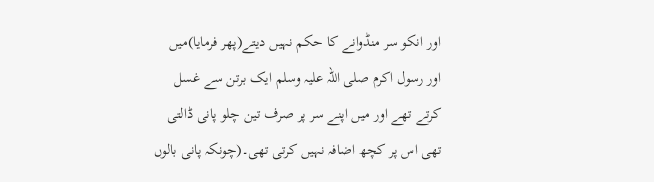اور انکو سر منڈوانے کا حکم نہیں دیتے(پھر فرمایا)میں اور رسول اکرم صلی اللہ علیہ وسلم ایک برتن سے غسل کرتے تھے اور میں اپنے سر پر صرف تین چلو پانی ڈالتی تھی اس پر کچھ اضافہ نہیں کرتی تھی۔(چونکہ پانی بالوں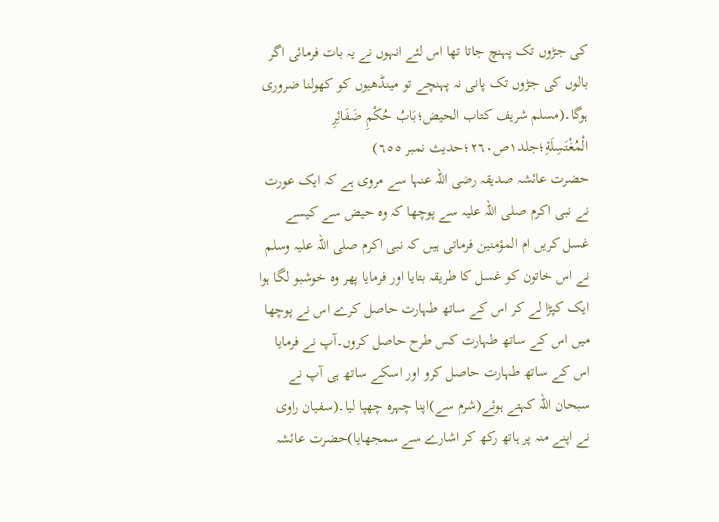کی جڑوں تک پہنچ جاتا تھا اس لئے انہوں نے یہ بات فرمائی اگر بالوں کی جڑوں تک پانی نہ پہنچے تو مینڈھیوں کو کھولنا ضروری ہوگا۔(مسلم شریف کتاب الحیض؛بَابُ حُكْمِ ضَفَائِرِ الْمُغْتَسِلَةِ؛جلد١ص٢٦٠؛حدیث نمبر ٦٥٥)
حضرت عائشہ صدیقہ رضی اللہ عنہا سے مروی ہے کہ ایک عورت نے نبی اکرم صلی اللہ علیہ سے پوچھا کہ وہ حیض سے کیسے غسل کریں ام المؤمنين فرماتی ہیں کہ نبی اکرم صلی اللہ علیہ وسلم نے اس خاتون کو غسل کا طریقہ بتایا اور فرمایا پھر وہ خوشبو لگا ہوا ایک کپڑا لے کر اس کے ساتھ طہارت حاصل کرے اس نے پوچھا میں اس کے ساتھ طہارت کس طرح حاصل کروں۔آپ نے فرمایا اس کے ساتھ طہارت حاصل کرو اور اسکے ساتھ ہی آپ نے سبحان اللہ کہتے ہوئے(شرم سے)اپنا چہرہ چھپا لیا۔(سفیان راوی نے اپنے منہ پر ہاتھ رکھ کر اشارے سے سمجھایا)حضرت عائشہ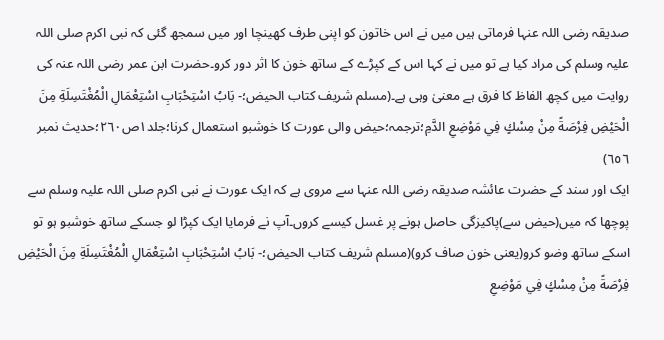صدیقہ رضی اللہ عنہا فرماتی ہیں میں نے اس خاتون کو اپنی طرف کھینچا اور میں سمجھ گئی کہ نبی اکرم صلی اللہ علیہ وسلم کی مراد کیا ہے تو میں نے کہا اس کے کپڑے کے ساتھ خون کا اثر دور کرو۔حضرت ابن عمر رضی اللہ عنہ کی روایت میں کچھ الفاظ کا فرق ہے معنیٰ وہی ہے۔(مسلم شریف کتاب الحیض؛- بَابُ اسْتِحْبَابِ اسْتِعْمَالِ الْمُغْتَسِلَةِ مِنَ الْحَيْضِ فِرْصَةً مِنْ مِسْكٍ فِي مَوْضِعِ الدَّمِ؛ترجمہ؛حیض والی عورت کا خوشبو استعمال کرنا؛جلد١ص٢٦٠؛حدیث نمبر ٦٥٦)
ایک اور سند کے حضرت عائشہ صدیقہ رضی اللہ عنہا سے مروی ہے کہ ایک عورت نے نبی اکرم صلی اللہ علیہ وسلم سے پوچھا کہ میں(حیض سے)پاکیزگی حاصل ہونے پر غسل کیسے کروں۔آپ نے فرمایا ایک کپڑا لو جسکے ساتھ خوشبو ہو تو اسکے ساتھ وضو کرو(یعنی خون صاف کرو)(مسلم شریف کتاب الحیض؛- بَابُ اسْتِحْبَابِ اسْتِعْمَالِ الْمُغْتَسِلَةِ مِنَ الْحَيْضِ فِرْصَةً مِنْ مِسْكٍ فِي مَوْضِعِ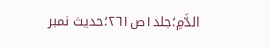الدَّمِ؛جلد١ص٢٦١؛حدیث نمبر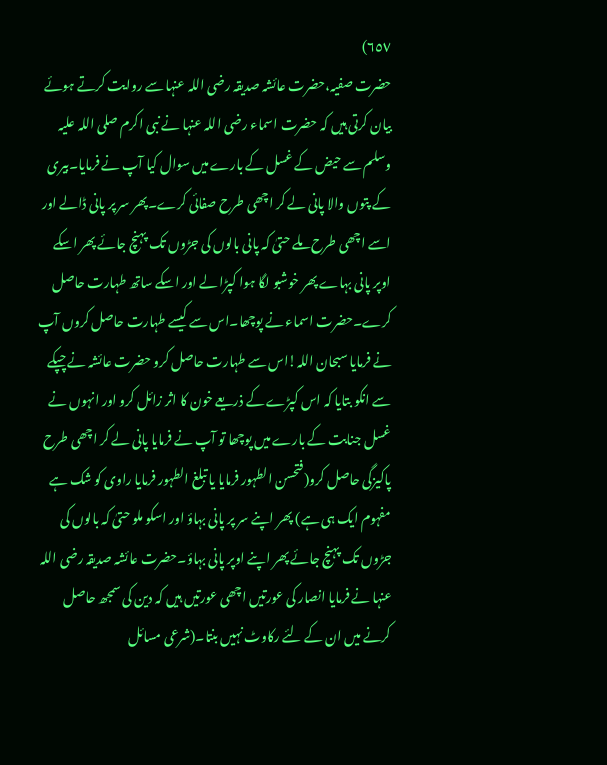٦٥٧)
حضرت صفیہ،حضرت عائشہ صدیقہ رضی اللہ عنہا سے روایت کرتے ہوئے بیان کرتی ہیں کہ حضرت اسماء رضی اللہ عنہا نے نبی اکرم صلی اللہ علیہ وسلم سے حیض کے غسل کے بارے میں سوال کیا آپ نے فرمایا۔بیری کے پتوں والا پانی لے کر اچھی طرح صفائی کرے۔پھر سر پر پانی ڈالے اور اسے اچھی طرح ملے حتیٰ کہ پانی بالوں کی جڑوں تک پہنچ جائے پھر اسکے اوپر پانی بہاے پھر خوشبو لگا ہوا کپڑا لے اور اسکے ساتھ طہارت حاصل کرے۔حضرت اسماء نے پوچھا۔اس سے کیسے طہارت حاصل کروں آپ نے فرمایا سبحان اللہ!اس سے طہارت حاصل کرو حضرت عائشہ نے چپکے سے انکو بتایا کہ اس کپڑے کے ذریعے خون کا اثر زائل کرو اور انہوں نے غسل جنابت کے بارے میں پوچھا تو آپ نے فرمایا پانی لے کر اچھی طرح پاکیزگی حاصل کرو(فتحسن الطہور فرمایا یا تبلغ الطہور فرمایا راوی کو شک ہے مفہوم ایک ہی ہے) پھر اپنے سر پر پانی بہاؤ اور اسکو ملو حتیٰ کہ بالوں کی جڑوں تک پہنچ جائے پھر اپنے اوپر پانی بہاؤ۔حضرت عائشہ صدیقہ رضی اللہ عنہا نے فرمایا انصار کی عورتیں اچھی عورتیں ہیں کہ دین کی سمجھ حاصل کرنے میں ان کے لئے رکاوٹ نہیں بنتا۔(شرعی مسائل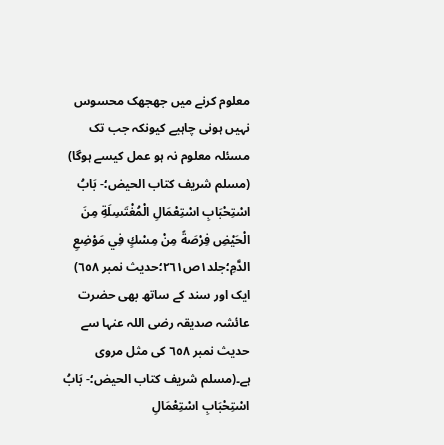معلوم کرنے میں جھجھک محسوس نہیں ہونی چاہیے کیونکہ جب تک مسئلہ معلوم نہ ہو عمل کیسے ہوگا) (مسلم شریف کتاب الحیض؛- بَابُ اسْتِحْبَابِ اسْتِعْمَالِ الْمُغْتَسِلَةِ مِنَ الْحَيْضِ فِرْصَةً مِنْ مِسْكٍ فِي مَوْضِعِ الدَّمِ؛جلد١ص٢٦١؛حدیث نمبر ٦٥٨)
ایک اور سند کے ساتھ بھی حضرت عائشہ صدیقہ رضی اللہ عنہا سے حدیث نمبر ٦٥٨ کی مثل مروی ہے۔(مسلم شریف کتاب الحیض؛- بَابُ اسْتِحْبَابِ اسْتِعْمَالِ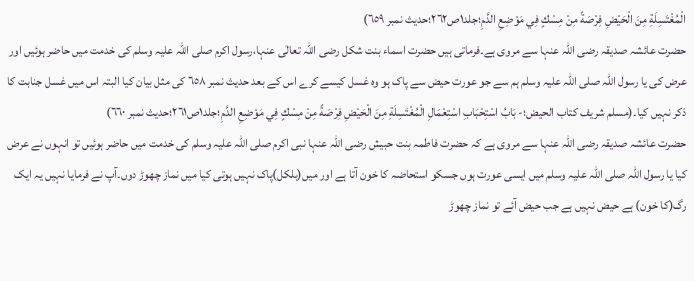الْمُغْتَسِلَةِ مِنَ الْحَيْضِ فِرْصَةً مِنْ مِسْكٍ فِي مَوْضِعِ الدَّمِ؛جلد١ص٢٦٢؛حدیث نمبر ٦٥٩)
حضرت عائشہ صدیقہ رضی اللہ عنہا سے مروی ہے۔فرماتی ہیں حضرت اسماء بنت شکل رضی اللہ تعالٰی عنہا،رسول اکرم صلی اللہ علیہ وسلم کی خدمت میں حاضر ہوئیں اور عرض کی یا رسول اللہ صلی اللہ علیہ وسلم ہم سے جو عورت حیض سے پاک ہو وہ غسل کیسے کرے اس کے بعد حدیث نمبر ٦٥٨ کی مثل بیان کیا البتہ اس میں غسل جنابت کا ذکر نہیں کیا۔(مسلم شریف کتاب الحیض؛- بَابُ اسْتِحْبَابِ اسْتِعْمَالِ الْمُغْتَسِلَةِ مِنَ الْحَيْضِ فِرْصَةً مِنْ مِسْكٍ فِي مَوْضِعِ الدَّمِ؛جلد١ص٢٦١؛حدیث نمبر ٦٦٠)
حضرت عائشہ صدیقہ رضی اللہ عنہا سے مروی ہے کہ حضرت فاطمہ بنت حبیش رضی اللہ عنہا نبی اکرم صلی اللہ علیہ وسلم کی خدمت میں حاضر ہوئیں تو انہوں نے عرض کیا یا رسول اللہ صلی اللہ علیہ وسلم میں ایسی عورت ہوں جسکو استحاضہ کا خون آتا ہے اور میں(بلکل)پاک نہیں ہوتی کیا میں نماز چھوڑ دوں۔آپ نے فرمایا نہیں یہ ایک رگ(کا خون) ہے حیض نہیں ہے جب حیض آئے تو نماز چھوڑ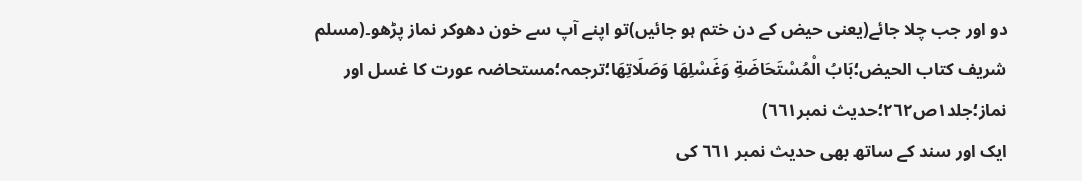دو اور جب چلا جائے(یعنی حیض کے دن ختم ہو جائیں)تو اپنے آپ سے خون دھوکر نماز پڑھو۔(مسلم شریف کتاب الحیض؛بَابُ الْمُسْتَحَاضَةِ وَغَسْلِهَا وَصَلَاتِهَا؛ترجمہ؛مستحاضہ عورت کا غسل اور نماز؛جلد١ص٢٦٢؛حدیث نمبر٦٦١)
ایک اور سند کے ساتھ بھی حدیث نمبر ٦٦١ کی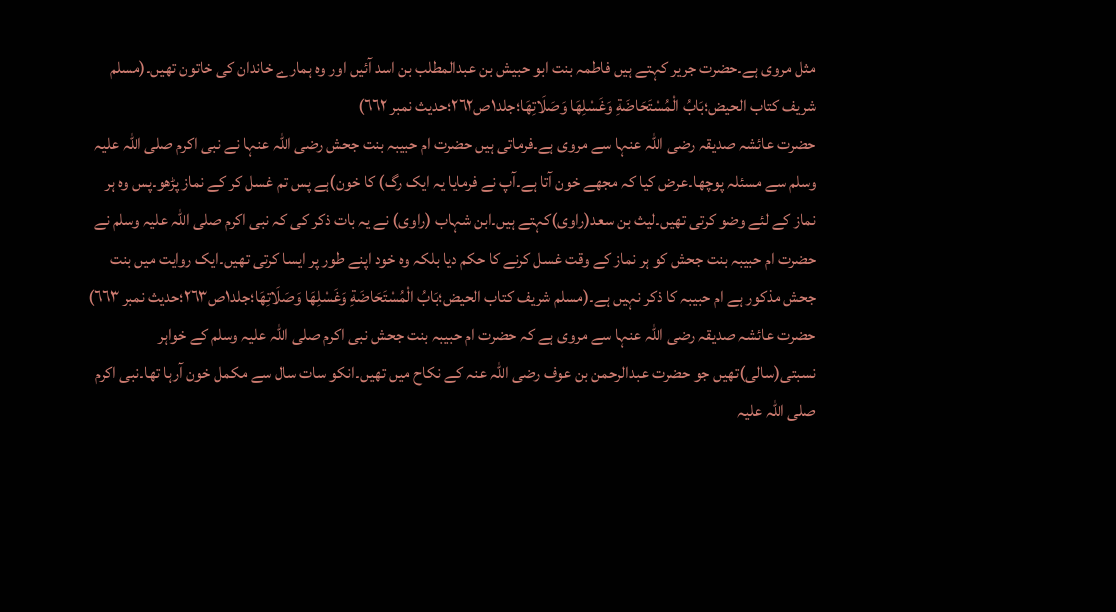مثل مروی ہے۔حضرت جریر کہتے ہیں فاطمہ بنت ابو حبیش بن عبدالمطلب بن اسد آئیں اور وہ ہمارے خاندان کی خاتون تھیں۔(مسلم شریف کتاب الحیض؛بَابُ الْمُسْتَحَاضَةِ وَغَسْلِهَا وَصَلَاتِهَا؛جلد١ص٢٦٢؛حدیث نمبر ٦٦٢)
حضرت عائشہ صدیقہ رضی اللہ عنہا سے مروی ہے۔فرماتی ہیں حضرت ام حبیبہ بنت جحش رضی اللہ عنہا نے نبی اکرم صلی اللہ علیہ وسلم سے مسئلہ پوچھا۔عرض کیا کہ مجھے خون آتا ہے۔آپ نے فرمایا یہ ایک رگ) کا خون)ہے پس تم غسل کر کے نماز پڑھو۔پس وہ ہر نماز کے لئے وضو کرتی تھیں۔لیث بن سعد(راوی)کہتے ہیں۔ابن شہاب (راوی) نے یہ بات ذکر کی کہ نبی اکرم صلی اللہ علیہ وسلم نے حضرت ام حبیبہ بنت جحش کو ہر نماز کے وقت غسل کرنے کا حکم دیا بلکہ وہ خود اپنے طور پر ایسا کرتی تھیں۔ایک روایت میں بنت جحش مذکور ہے ام حبیبہ کا ذکر نہیں ہے۔(مسلم شریف کتاب الحیض؛بَابُ الْمُسْتَحَاضَةِ وَغَسْلِهَا وَصَلَاتِهَا؛جلد١ص٢٦٣؛حدیث نمبر ٦٦٣)
حضرت عائشہ صدیقہ رضی اللہ عنہا سے مروی ہے کہ حضرت ام حبیبہ بنت جحش نبی اکرم صلی اللہ علیہ وسلم کے خواہر نسبتی(سالی)تھیں جو حضرت عبدالرحمن بن عوف رضی اللہ عنہ کے نکاح میں تھیں۔انکو سات سال سے مکمل خون آرہا تھا۔نبی اکرم صلی اللہ علیہ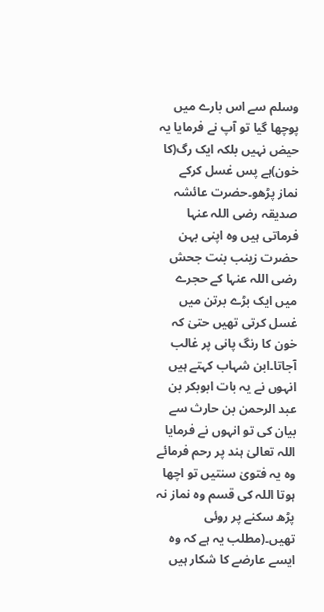وسلم سے اس بارے میں پوچھا گیا تو آپ نے فرمایا یہ حیض نہیں بلکہ ایک رگ(کا خون)ہے پس غسل کرکے نماز پڑھو۔حضرت عائشہ صدیقہ رضی اللہ عنہا فرماتی ہیں وہ اپنی بہن حضرت زینب بنت جحش رضی اللہ عنہا کے حجرے میں ایک بڑے برتن میں غسل کرتی تھیں حتیٰ کہ خون کا رنگ پانی پر غالب آجاتا۔ابن شہاب کہتے ہیں انہوں نے یہ بات ابوبکر بن عبد الرحمن بن حارث سے بیان کی تو انہوں نے فرمایا اللہ تعالیٰ ہند پر رحم فرمائے وہ یہ فتویٰ سنتیں تو اچھا ہوتا اللہ کی قسم وہ نماز نہ پڑھ سکنے پر روئی تھیں۔(مطلب یہ ہے کہ وہ ایسے عارضے کا شکار ہیں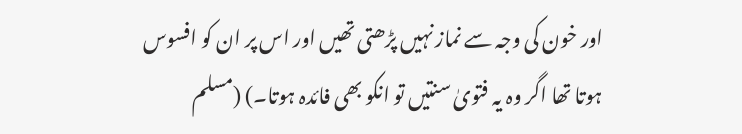اور خون کی وجہ سے نماز نہیں پڑھتی تھیں اور اس پر ان کو افسوس ہوتا تھا اگر وہ یہ فتویٰ سنتیں تو انکو بھی فائدہ ہوتا۔) (مسلم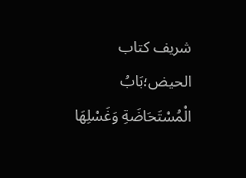شریف کتاب الحیض؛بَابُ الْمُسْتَحَاضَةِ وَغَسْلِهَا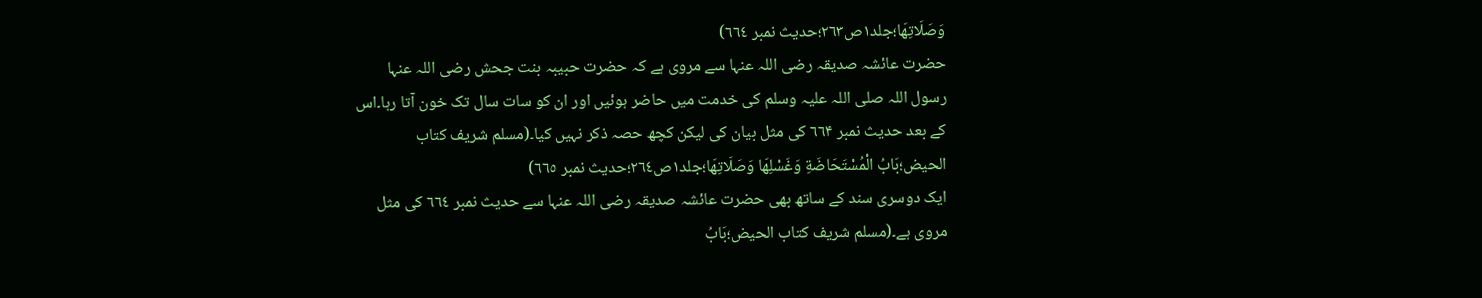وَصَلَاتِهَا؛جلد١ص٢٦٣؛حدیث نمبر ٦٦٤)
حضرت عائشہ صدیقہ رضی اللہ عنہا سے مروی ہے کہ حضرت حبیبہ بنت جحش رضی اللہ عنہا رسول اللہ صلی اللہ علیہ وسلم کی خدمت میں حاضر ہوئیں اور ان کو سات سال تک خون آتا رہا۔اس کے بعد حدیث نمبر ٦٦۴ کی مثل بیان کی لیکن کچھ حصہ ذکر نہیں کیا۔(مسلم شریف کتاب الحیض؛بَابُ الْمُسْتَحَاضَةِ وَغَسْلِهَا وَصَلَاتِهَا؛جلد١ص٢٦٤؛حدیث نمبر ٦٦٥)
ایک دوسری سند کے ساتھ بھی حضرت عائشہ صدیقہ رضی اللہ عنہا سے حدیث نمبر ٦٦٤ کی مثل مروی ہے۔(مسلم شریف کتاب الحیض؛بَابُ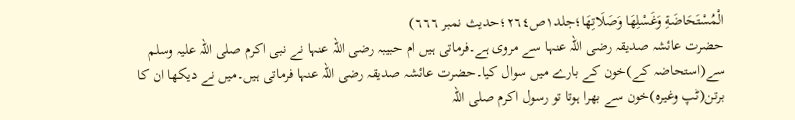الْمُسْتَحَاضَةِ وَغَسْلِهَا وَصَلَاتِهَا؛جلد١ص٢٦٤؛حدیث نمبر ٦٦٦)
حضرت عائشہ صدیقہ رضی اللہ عنہا سے مروی ہے۔فرماتی ہیں ام حبیبہ رضی اللہ عنہا نے نبی اکرم صلی اللہ علیہ وسلم سے(استحاضہ کے)خون کے بارے میں سوال کیا۔حضرت عائشہ صدیقہ رضی اللہ عنہا فرماتی ہیں۔میں نے دیکھا ان کا برتن(ٹپ وغیرہ)خون سے بھرا ہوتا تو رسول اکرم صلی اللہ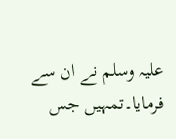علیہ وسلم نے ان سے فرمایا۔تمہیں جس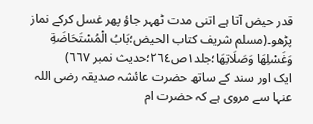قدر حیض آتا ہے اتنی مدت ٹھہر جاؤ پھر غسل کرکے نماز پڑھو۔(مسلم شریف کتاب الحیض؛بَابُ الْمُسْتَحَاضَةِ وَغَسْلِهَا وَصَلَاتِهَا؛جلد١ص٢٦٤؛حدیث نمبر ٦٦٧)
ایک اور سند کے ساتھ حضرت عائشہ صدیقہ رضی اللہ عنہا سے مروی ہے کہ حضرت ام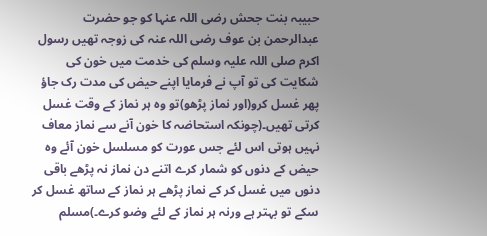حبیبہ بنت جحش رضی اللہ عنہا کو جو حضرت عبدالرحمن بن عوف رضی اللہ عنہ کی زوجہ تھیں رسول اکرم صلی اللہ علیہ وسلم کی خدمت میں خون کی شکایت کی تو آپ نے فرمایا اپنے حیض کی مدت رک جاؤ پھر غسل کرو(اور نماز پڑھو)تو وہ ہر نماز کے وقت غسل کرتی تھیں۔(چونکہ استحاضہ کا خون آنے سے نماز معاف نہیں ہوتی اس لئے جس عورت کو مسلسل خون آئے وہ حیض کے دنوں کو شمار کرے اتنے دن نماز نہ پڑھے باقی دنوں میں غسل کر کے نماز پڑھے ہر نماز کے ساتھ غسل کر سکے تو بہتر ہے ورنہ ہر نماز کے لئے وضو کرے۔)مسلم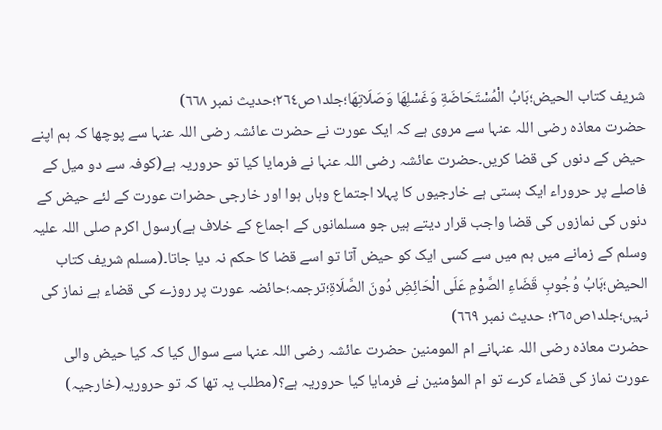شریف کتاب الحیض؛بَابُ الْمُسْتَحَاضَةِ وَغَسْلِهَا وَصَلَاتِهَا؛جلد١ص٢٦٤؛حدیث نمبر ٦٦٨)
حضرت معاذہ رضی اللہ عنہا سے مروی ہے کہ ایک عورت نے حضرت عائشہ رضی اللہ عنہا سے پوچھا کہ ہم اپنے حیض کے دنوں کی قضا کریں۔حضرت عائشہ رضی اللہ عنہا نے فرمایا کیا تو حروریہ ہے(کوفہ سے دو میل کے فاصلے پر حروراء ایک بستی ہے خارجیوں کا پہلا اجتماع وہاں ہوا اور خارجی حضرات عورت کے لئے حیض کے دنوں کی نمازوں کی قضا واجب قرار دیتے ہیں جو مسلمانوں کے اجماع کے خلاف ہے)رسول اکرم صلی اللہ علیہ وسلم کے زمانے میں ہم میں سے کسی ایک کو حیض آتا تو اسے قضا کا حکم نہ دیا جاتا۔(مسلم شریف کتاب الحیض؛بَابُ وُجُوبِ قَضَاءِ الصَّوْمِ عَلَى الْحَائِضِ دُونَ الصَّلَاةِ؛ترجمہ؛حائضہ عورت پر روزے کی قضاء ہے نماز کی نہیں؛جلد١ص٢٦٥؛ حدیث نمبر ٦٦٩)
حضرت معاذہ رضی اللہ عنہانے ام المومنین حضرت عائشہ رضی اللہ عنہا سے سوال کیا کہ کیا حیض والی عورت نماز کی قضاء کرے تو ام المؤمنين نے فرمایا کیا حروریہ ہے؟(مطلب یہ تھا کہ تو حروریہ(خارجیہ)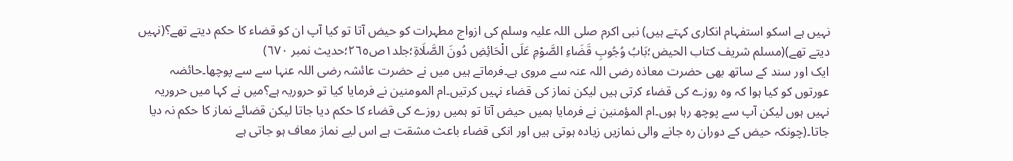نہیں ہے اسکو استفہام انکاری کہتے ہیں) نبی اکرم صلی اللہ علیہ وسلم کی ازواج مطہرات کو حیض آتا تو کیا آپ ان کو قضاء کا حکم دیتے تھے؟(نہیں دیتے تھے)(مسلم شریف کتاب الحیض؛بَابُ وُجُوبِ قَضَاءِ الصَّوْمِ عَلَى الْحَائِضِ دُونَ الصَّلَاةِ؛جلد١ص٢٦٥؛حدیث نمبر ٦٧٠)
ایک اور سند کے ساتھ بھی حضرت معاذہ رضی اللہ عنہ سے مروی ہے۔فرماتے ہیں میں نے حضرت عائشہ رضی اللہ عنہا سے سے پوچھا۔حائضہ عورتوں کو کیا ہوا کہ وہ روزے کی قضاء کرتی ہیں لیکن نماز کی قضاء نہیں کرتیں۔ام المومنین نے فرمایا کیا تو حروریہ ہے؟میں نے کہا میں حروریہ نہیں ہوں لیکن آپ سے پوچھ رہا ہوں۔ام المؤمنين نے فرمایا ہمیں حیض آتا تو ہمیں روزے کی قضاء کا حکم دیا جاتا لیکن قضائے نماز کا حکم نہ دیا جاتا۔(چونکہ حیض کے دوران رہ جانے والی نمازیں زیادہ ہوتی ہیں اور انکی قضاء باعث مشقت ہے اس لیے نماز معاف ہو جاتی ہے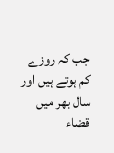جب کہ روزے کم ہوتے ہیں اور سال بھر میں قضاء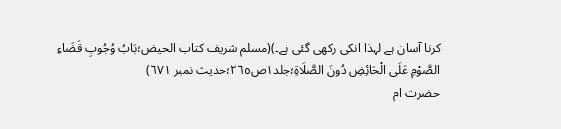کرنا آسان ہے لہذا انکی رکھی گئی ہے۔)(مسلم شریف کتاب الحیض؛بَابُ وُجُوبِ قَضَاءِ الصَّوْمِ عَلَى الْحَائِضِ دُونَ الصَّلَاةِ؛جلد١ص٢٦٥؛حدیث نمبر ٦٧١)
حضرت ام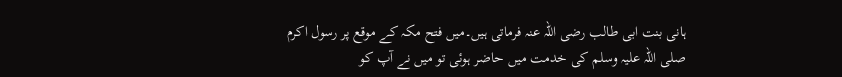ہانی بنت ابی طالب رضی اللہ عنہ فرماتی ہیں۔میں فتح مکہ کے موقع پر رسول اکرم صلی اللہ علیہ وسلم کی خدمت میں حاضر ہوئی تو میں نے آپ کو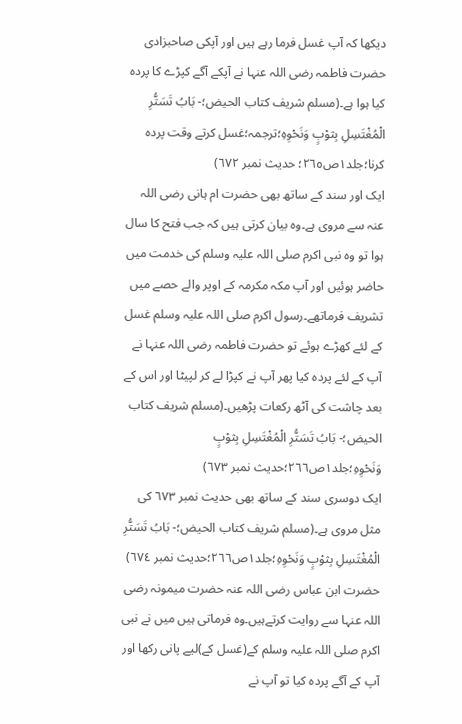دیکھا کہ آپ غسل فرما رہے ہیں اور آپکی صاحبزادی حضرت فاطمہ رضی اللہ عنہا نے آپکے آگے کپڑے کا پردہ کیا ہوا ہے۔(مسلم شریف کتاب الحیض؛- بَابُ تَسَتُّرِ الْمُغْتَسِلِ بِثوْبٍ وَنَحْوِهِ؛ترجمہ؛غسل کرتے وقت پردہ کرنا؛جلد١ص٢٦٥؛ حدیث نمبر ٦٧٢)
ایک اور سند کے ساتھ بھی حضرت ام ہانی رضی اللہ عنہ سے مروی ہے۔وہ بیان کرتی ہیں کہ جب فتح کا سال ہوا تو وہ نبی اکرم صلی اللہ علیہ وسلم کی خدمت میں حاضر ہوئیں اور آپ مکہ مکرمہ کے اوپر والے حصے میں تشریف فرماتھے۔رسول اکرم صلی اللہ علیہ وسلم غسل کے لئے کھڑے ہوئے تو حضرت فاطمہ رضی اللہ عنہا نے آپ کے لئے پردہ کیا پھر آپ نے کپڑا لے کر لپیٹا اور اس کے بعد چاشت کی آٹھ رکعات پڑھیں۔(مسلم شریف کتاب الحیض؛- بَابُ تَسَتُّرِ الْمُغْتَسِلِ بِثوْبٍ وَنَحْوِهِ؛جلد١ص٢٦٦؛حدیث نمبر ٦٧٣)
ایک دوسری سند کے ساتھ بھی حدیث نمبر ٦٧٣ کی مثل مروی ہے۔(مسلم شریف کتاب الحیض؛- بَابُ تَسَتُّرِ الْمُغْتَسِلِ بِثوْبٍ وَنَحْوِهِ؛جلد١ص٢٦٦؛حدیث نمبر ٦٧٤)
حضرت ابن عباس رضی اللہ عنہ حضرت میمونہ رضی اللہ عنہا سے روایت کرتےہیں۔وہ فرماتی ہیں میں نے نبی اکرم صلی اللہ علیہ وسلم کے(غسل کے)لیے پانی رکھا اور آپ کے آگے پردہ کیا تو آپ نے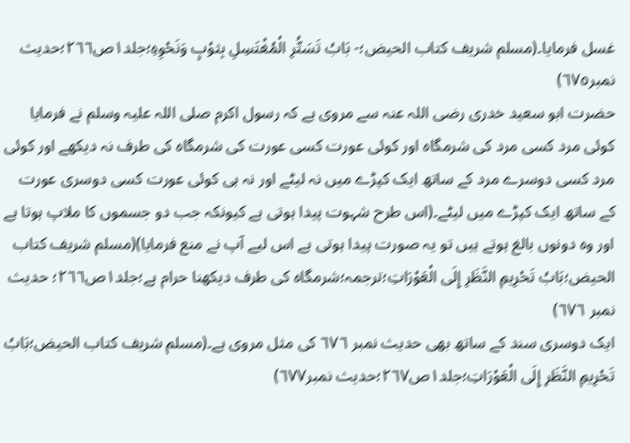غسل فرمایا۔(مسلم شریف کتاب الحیض؛- بَابُ تَسَتُّرِ الْمُغْتَسِلِ بِثوْبٍ وَنَحْوِهِ؛جلد١ص٢٦٦؛حدیث نمبر٦٧٥)
حضرت ابو سعید خدری رضی اللہ عنہ سے مروی ہے کہ رسول اکرم صلی اللہ علیہ وسلم نے فرمایا کوئی مرد کسی مرد کی شرمگاہ اور کوئی عورت کسی عورت کی شرمگاہ کی طرف نہ دیکھے اور کوئی مرد کسی دوسرے مرد کے ساتھ ایک کپڑے میں نہ لیٹے اور نہ ہی کوئی عورت کسی دوسری عورت کے ساتھ ایک کپڑے میں لیٹے۔(اس طرح شہوت پیدا ہوتی ہے کیونکہ جب دو جسموں کا ملاپ ہوتا ہے اور وہ دونوں بالغ ہوتے ہیں تو یہ صورت پیدا ہوتی ہے اس لیے آپ نے منع فرمایا)(مسلم شریف کتاب الحیض؛بَابُ تَحْرِيمِ النَّظَرِ إِلَى الْعَوْرَاتِ؛ترجمہ؛شرمگاہ کی طرف دیکھنا حرام ہے؛جلد١ص٢٦٦؛ حدیث نمبر ٦٧٦)
ایک دوسری سند کے ساتھ بھی حدیث نمبر ٦٧٦ کی مثل مروی ہے۔(مسلم شریف کتاب الحیض؛بَابُ تَحْرِيمِ النَّظَرِ إِلَى الْعَوْرَاتِ؛جلد١ص٢٦٧؛حدیث نمبر٦٧٧)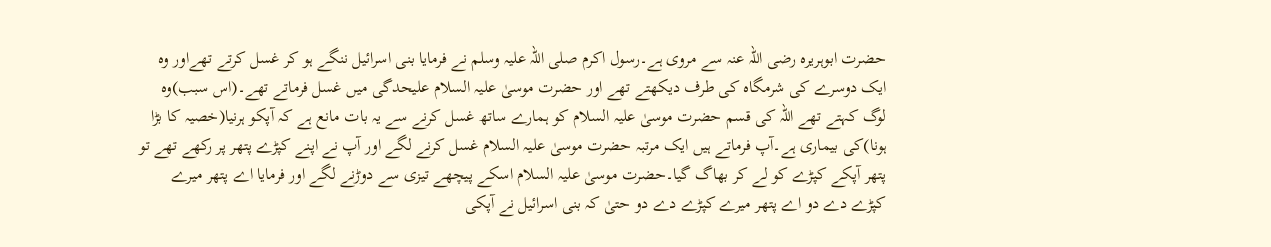حضرت ابوہریرہ رضی اللہ عنہ سے مروی ہے۔رسول اکرم صلی اللہ علیہ وسلم نے فرمایا بنی اسرائیل ننگے ہو کر غسل کرتے تھےاور وہ ایک دوسرے کی شرمگاہ کی طرف دیکھتے تھے اور حضرت موسیٰ علیہ السلام علیحدگی میں غسل فرماتے تھے۔(اس سبب)وہ لوگ کہتے تھے اللہ کی قسم حضرت موسیٰ علیہ السلام کو ہمارے ساتھ غسل کرنے سے یہ بات مانع ہے کہ آپکو ہرنیا(خصیہ کا بڑا ہونا)کی بیماری ہے۔آپ فرماتے ہیں ایک مرتبہ حضرت موسیٰ علیہ السلام غسل کرنے لگے اور آپ نے اپنے کپڑے پتھر پر رکھے تھے تو پتھر آپکے کپڑے کو لے کر بھاگ گیا۔حضرت موسیٰ علیہ السلام اسکے پیچھے تیزی سے دوڑنے لگے اور فرمایا اے پتھر میرے کپڑے دے دو اے پتھر میرے کپڑے دے دو حتیٰ کہ بنی اسرائیل نے آپکی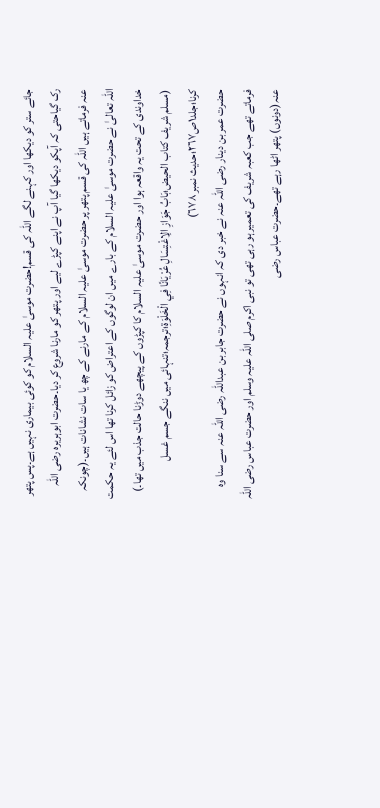جائے ستر کو دیکھا اور کہنے لگے اللہ کی قسم!حضرت موسیٰ علیہ السلام کو کوئی بیماری نہیں ہے۔پس پتھر رک گیاحتی کہ آپکو دیکھا گیا آپ نے اپنے کپڑے لیے اور پتھر کو مارنا شروع کر دیا۔حضرت ابوہریرہ رضی اللہ عنہ فرماتے ہیں اللہ کی قسم پتھر پر حضرت موسیٰ علیہ السلام کے مارنے کے چھ یا سات نشانات ہیں۔(چونکہ اللہ تعالیٰ نے حضرت موسیٰ علیہ السلام کے بارے میں ان لوگوں کے اعتراض کو زائل کرنا تھا اس لئے یہ حکمت خداوندی کے تحت یہ واقعہ ہوا اور حضرت موسیٰ علیہ السلام کا کپڑوں کے پیچھے دوڑنا حالت جذب میں تھا۔) (مسلم شریف کتاب الحیض؛بَابُ جَوَازِ الِاغْتِسَالِ عُرْيَانًا فِي الْخَلْوَةِ؛ترجمہ؛تنہائی میں ننگے جسم غسل کرنا؛جلد١ص٢٦۷؛حدیث نمبر ٦۷٨)
حضرت عمر بن دینار رضی اللہ عنہ نے خبر دی کہ انہوں نے حضرت جابر بن عبداللہ رضی اللہ عنہ سے سنا وہ فرماتے تھے جب کعبہ شریف کی تعمیر ہو رہی تھی تو نبی اکرم صلی اللہ علیہ وسلم اور حضرت عباس رضی اللہ عنہ(دونوں) پتھر اٹھا رہے تھے۔حضرت عباس رضی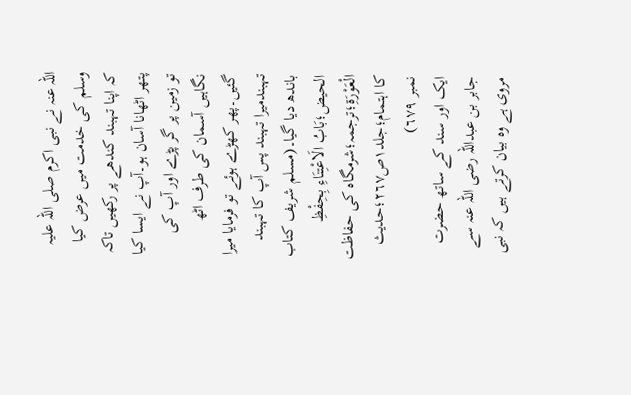اللہ عنہ نے نبی اکرم صلی اللہ علیہ وسلم کی خدمت میں عرض کیا کہ اپنا تہبند کندھے پر رکھیں تاکہ پتھر اٹھانا آسان ہو۔آپ نے ایسا کیا تو زمین پر گر پڑے اور آپ کی نگاہیں آسمان کی طرف اٹھ گئیں۔پھر کھڑے ہوئے تو فرمایا میرا تہبندمیرا تہبند پس آپ کا تہبند باندھ دیا گیا۔(مسلم شریف کتاب الحیض؛بَابُ الَاعْتِنَاءِ بِحِفْظِ الْعَوْرَةِ؛ترجمہ؛شرمگاہ کی حفاظت کا اہتمام؛جلد١ص٢٦٧؛حدیث نمبر ٦٧٩)
ایک اور سند کے ساتھ حضرت جابر بن عبداللہ رضی اللہ عنہ سے مروی ہے وہ بیان کرتے ہیں کہ نبی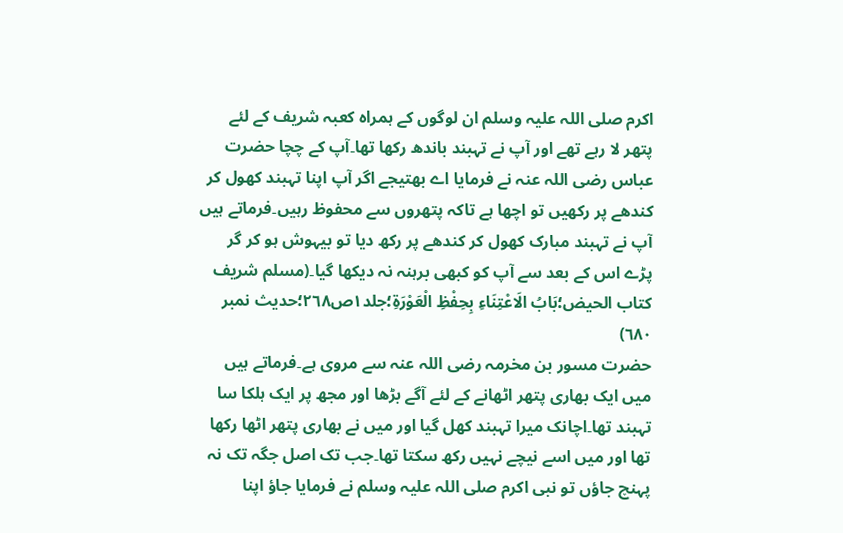اکرم صلی اللہ علیہ وسلم ان لوگوں کے ہمراہ کعبہ شریف کے لئے پتھر لا رہے تھے اور آپ نے تہبند باندھ رکھا تھا۔آپ کے چچا حضرت عباس رضی اللہ عنہ نے فرمایا اے بھتیجے اگر آپ اپنا تہبند کھول کر کندھے پر رکھیں تو اچھا ہے تاکہ پتھروں سے محفوظ رہیں۔فرماتے ہیں آپ نے تہبند مبارک کھول کر کندھے پر رکھ دیا تو بیہوش ہو کر گر پڑے اس کے بعد سے آپ کو کبھی برہنہ نہ دیکھا گیا۔(مسلم شریف کتاب الحیض؛بَابُ الَاعْتِنَاءِ بِحِفْظِ الْعَوْرَةِ؛جلد١ص٢٦٨؛حدیث نمبر ٦٨٠)
حضرت مسور بن مخرمہ رضی اللہ عنہ سے مروی ہے۔فرماتے ہیں میں ایک بھاری پتھر اٹھانے کے لئے آگے بڑھا اور مجھ پر ایک ہلکا سا تہبند تھا۔اچانک میرا تہبند کھل گیا اور میں نے بھاری پتھر اٹھا رکھا تھا اور میں اسے نیچے نہیں رکھ سکتا تھا۔جب تک اصل جگہ تک نہ پہنچ جاؤں تو نبی اکرم صلی اللہ علیہ وسلم نے فرمایا جاؤ اپنا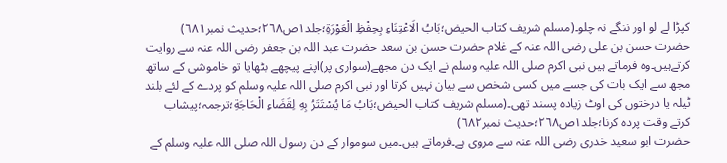کپڑا لے لو اور ننگے نہ چلو۔(مسلم شریف کتاب الحیض؛بَابُ الَاعْتِنَاءِ بِحِفْظِ الْعَوْرَةِ؛جلد١ص٢٦٨؛حدیث نمبر٦٨١)
حضرت حسن بن علی رضی اللہ عنہ کے غلام حضرت حسن بن سعد حضرت عبد اللہ بن جعفر رضی اللہ عنہ سے روایت کرتےہیں۔وہ فرماتے ہیں نبی اکرم صلی اللہ علیہ وسلم نے ایک دن مجھے(سواری پر)اپنے پیچھے بٹھایا تو خاموشی کے ساتھ مجھ سے ایک بات کی جسے میں کسی شخص سے بیان نہیں کرتا اور نبی اکرم صلی اللہ علیہ وسلم کو پردے کے لئے بلند ٹیلہ یا درختوں کی اوٹ زیادہ پسند تھی۔(مسلم شریف کتاب الحیض؛بَابُ مَا يُسْتَتَرُ بِهِ لِقَضَاءِ الْحَاجَةِ؛ترجمہ؛پیشاب کرتے وقت پردہ کرنا؛جلد١ص٢٦٨؛حدیث نمبر٦٨٢)
حضرت ابو سعید خدری رضی اللہ عنہ سے مروی ہے۔فرماتے ہیں۔میں سوموار کے دن رسول اللہ صلی اللہ علیہ وسلم کے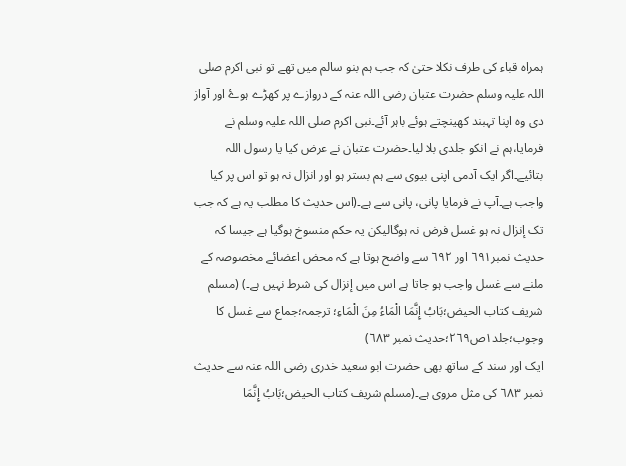ہمراہ قباء کی طرف نکلا حتیٰ کہ جب ہم بنو سالم میں تھے تو نبی اکرم صلی اللہ علیہ وسلم حضرت عتبان رضی اللہ عنہ کے دروازے پر کھڑے ہوۓ اور آواز دی وہ اپنا تہبند کھینچتے ہوئے باہر آئے۔نبی اکرم صلی اللہ علیہ وسلم نے فرمایا،ہم نے انکو جلدی بلا لیا۔حضرت عتبان نے عرض کیا یا رسول اللہ بتائیے۔اگر ایک آدمی اپنی بیوی سے ہم بستر ہو اور انزال نہ ہو تو اس پر کیا واجب ہے۔آپ نے فرمایا پانی، پانی سے ہے۔(اس حدیث کا مطلب یہ ہے کہ جب تک إنزال نہ ہو غسل فرض نہ ہوگالیکن یہ حکم منسوخ ہوگیا ہے جیسا کہ حدیث نمبر٦٩١ اور ٦٩٢ سے واضح ہوتا ہے کہ محض اعضائے مخصوصہ کے ملنے سے غسل واجب ہو جاتا ہے اس میں إنزال کی شرط نہیں ہے۔) (مسلم شریف کتاب الحیض؛بَابُ إِنَّمَا الْمَاءُ مِنَ الْمَاءِ؛ ترجمہ؛جماع سے غسل کا وجوب؛جلد١ص٢٦٩؛حدیث نمبر ٦٨٣)
ایک اور سند کے ساتھ بھی حضرت ابو سعید خدری رضی اللہ عنہ سے حدیث نمبر ٦٨٣ کی مثل مروی ہے۔(مسلم شریف کتاب الحیض؛بَابُ إِنَّمَا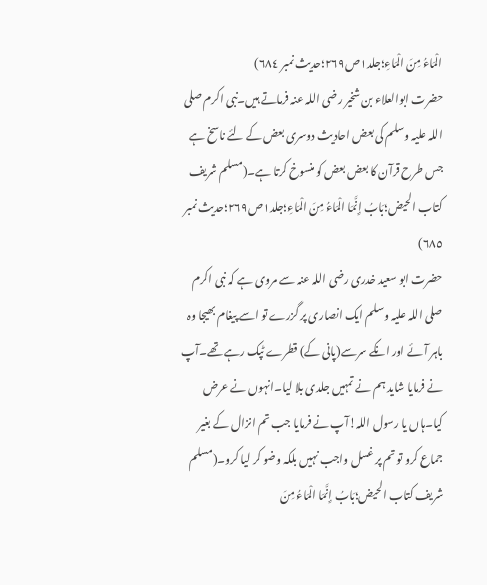الْمَاءُ مِنَ الْمَاءِ؛جلد١ص٢٦٩؛حدیث نمبر ٦٨٤)
حضرت ابوالعلاء بن شخير رضی اللہ عنہ فرماتے ہیں۔نبی اکرم صلی اللہ علیہ وسلم کی بعض احادیث دوسری بعض کے لئے ناسخ ہے جس طرح قرآن کا بعض بعض کو منسوخ کرتا ہے۔(مسلم شریف کتاب الحیض؛بَابُ إِنَّمَا الْمَاءُ مِنَ الْمَاءِ؛جلد١ص٢٦٩؛حدیث نمبر ٦٨٥)
حضرت ابو سعید خدری رضی اللہ عنہ سے مروی ہے کہ نبی اکرم صلی اللہ علیہ وسلم ایک انصاری پر گزرے تو اسے پیغام بھیجا وہ باہر آئے اور انکے سرسے(پانی کے) قطرے ٹپک رہے تھے۔آپ نے فرمایا شاید ہم نے تمہیں جلدی بلا لیا۔انہوں نے عرض کیا۔ہاں یا رسول اللہ!آپ نے فرمایا جب تم انزال کے بغیر جماع کرو تو تم پر غسل واجب نہیں بلکہ وضو کر لیا کرو۔(مسلم شریف کتاب الحیض؛بَابُ إِنَّمَا الْمَاءُ مِنَ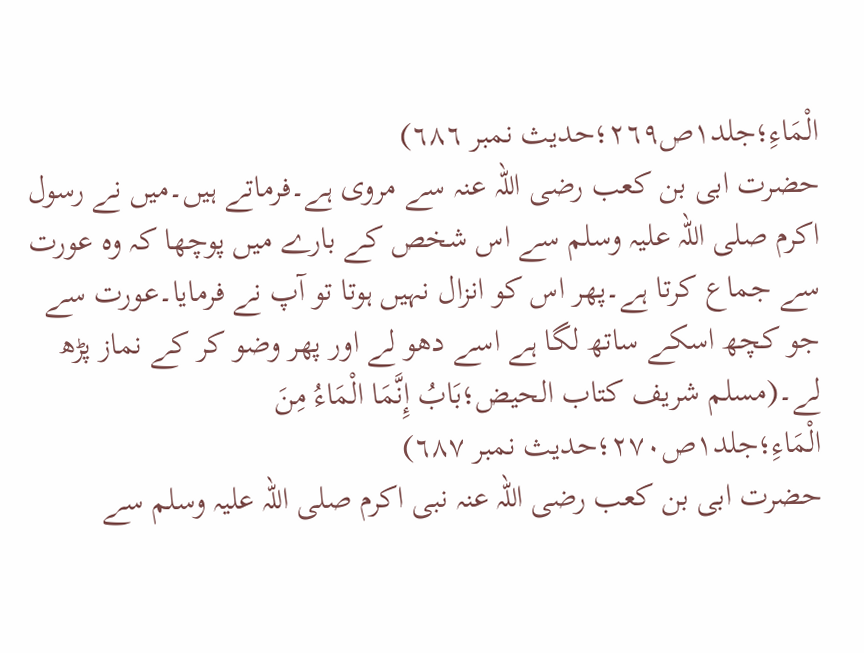الْمَاءِ؛جلد١ص٢٦٩؛حدیث نمبر ٦٨٦)
حضرت ابی بن کعب رضی اللہ عنہ سے مروی ہے۔فرماتے ہیں۔میں نے رسول اکرم صلی اللہ علیہ وسلم سے اس شخص کے بارے میں پوچھا کہ وہ عورت سے جماع کرتا ہے۔پھر اس کو انزال نہیں ہوتا تو آپ نے فرمایا۔عورت سے جو کچھ اسکے ساتھ لگا ہے اسے دھو لے اور پھر وضو کر کے نماز پڑھ لے۔(مسلم شریف کتاب الحیض؛بَابُ إِنَّمَا الْمَاءُ مِنَ الْمَاءِ؛جلد١ص٢٧٠؛حدیث نمبر ٦٨٧)
حضرت ابی بن کعب رضی اللہ عنہ نبی اکرم صلی اللہ علیہ وسلم سے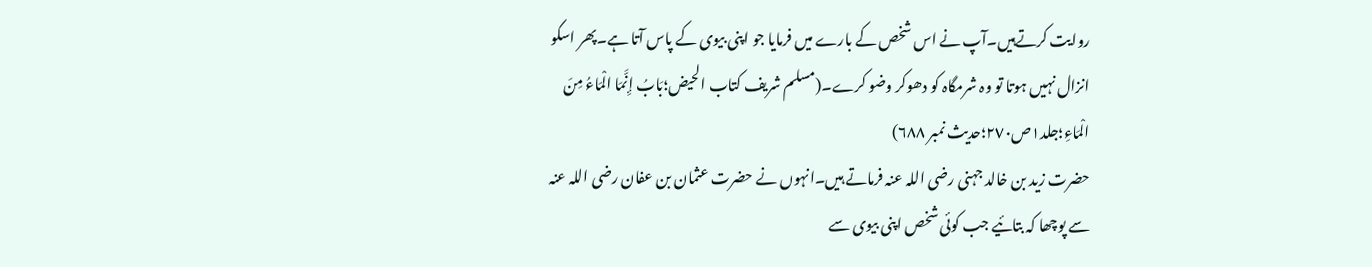روایت کرتےہیں۔آپ نے اس شخص کے بارے میں فرمایا جو اپنی بیوی کے پاس آتا ہے۔پھر اسکو انزال نہیں ہوتا تو وہ شرمگاہ کو دھوکر وضو کرے۔(مسلم شریف کتاب الحیض؛بَابُ إِنَّمَا الْمَاءُ مِنَ الْمَاءِ؛جلد١ص٢٧٠؛حدیث نمبر ٦٨٨)
حضرت زید بن خالد جہنی رضی اللہ عنہ فرماتے ہیں۔انہوں نے حضرت عثمان بن عفان رضی اللہ عنہ سے پوچھا کہ بتائیے جب کوئی شخص اپنی بیوی سے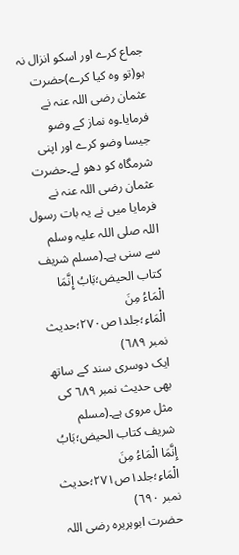جماع کرے اور اسکو انزال نہ ہو(تو وہ کیا کرے)حضرت عثمان رضی اللہ عنہ نے فرمایا۔وہ نماز کے وضو جیسا وضو کرے اور اپنی شرمگاہ کو دھو لے۔حضرت عثمان رضی اللہ عنہ نے فرمایا میں نے یہ بات رسول اللہ صلی اللہ علیہ وسلم سے سنی ہے۔(مسلم شریف کتاب الحیض؛بَابُ إِنَّمَا الْمَاءُ مِنَ الْمَاءِ؛جلد١ص٢٧٠؛حدیث نمبر ٦٨٩)
ایک دوسری سند کے ساتھ بھی حدیث نمبر ٦٨٩ کی مثل مروی ہے۔(مسلم شریف کتاب الحیض؛بَابُ إِنَّمَا الْمَاءُ مِنَ الْمَاءِ؛جلد١ص٢٧١؛حدیث نمبر ٦٩٠)
حضرت ابوہریرہ رضی اللہ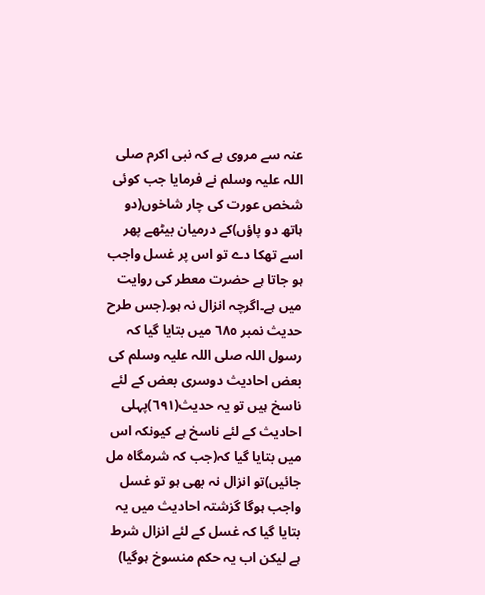عنہ سے مروی ہے کہ نبی اکرم صلی اللہ علیہ وسلم نے فرمایا جب کوئی شخص عورت کی چار شاخوں(دو ہاتھ دو پاؤں)کے درمیان بیٹھے پھر اسے تھکا دے تو اس پر غسل واجب ہو جاتا ہے حضرت معطر کی روایت میں ہے۔اگرچہ انزال نہ ہو۔(جس طرح حدیث نمبر ٦٨٥ میں بتایا گیا کہ رسول اللہ صلی اللہ علیہ وسلم کی بعض احادیث دوسری بعض کے لئے ناسخ ہیں تو یہ حدیث(٦٩١)پہلی احادیث کے لئے ناسخ ہے کیونکہ اس میں بتایا گیا کہ(جب کہ شرمگاہ مل جائیں)تو انزال نہ بھی ہو تو غسل واجب ہوگا گزشتہ احادیث میں یہ بتایا گیا کہ غسل کے لئے انزال شرط ہے لیکن اب یہ حکم منسوخ ہوگیا)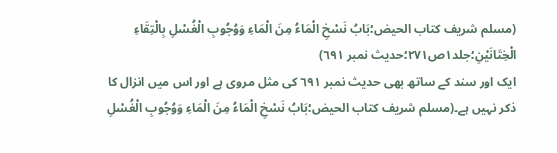(مسلم شریف کتاب الحیض؛بَابُ نَسْخِ الْمَاءُ مِنَ الْمَاءِ وَوُجُوبِ الْغُسْلِ بِالْتِقَاءِ الْخِتَانَيْنِ؛جلد١ص٢٧١؛حدیث نمبر ٦٩١)
ایک اور سند کے ساتھ بھی حدیث نمبر ٦٩١ کی مثل مروی ہے اور اس میں انزال کا ذکر نہیں ہے۔(مسلم شریف کتاب الحیض؛بَابُ نَسْخِ الْمَاءُ مِنَ الْمَاءِ وَوُجُوبِ الْغُسْلِ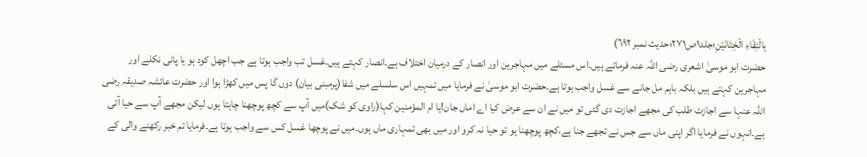بِالْتِقَاءِ الْخِتَانَيْنِ؛جلد١ص٢٧١؛حدیث نمبر ٦٩٢)
حضرت ابو موسیٰ اشعری رضی اللہ عنہ فرماتے ہیں۔اس مسئلے میں مہاجرین اور انصار کے درمیان اختلاف ہے۔انصار کہتے ہیں۔غسل تب واجب ہوتا ہے جب اچھل کود ہو یا پانی نکلے اور مہاجرین کہتے ہیں بلکہ باہم مل جانے سے غسل واجب ہوتا ہے۔حضرت ابو موسیٰ نے فرمایا میں تمہیں اس سلسلے میں شفا(پرمبنی بیان) دوں گا پس میں کھڑا ہوا اور حضرت عائشہ صدیقہ رضی اللہ عنہا سے اجازت طلب کی مجھے اجازت دی گئی تو میں نے ان سے عرض کیا اے اماں جان!یا ام المؤمنين کہا(راوی کو شک)میں آپ سے کچھ پوچھنا چاہتا ہوں لیکن مجھے آپ سے حیا آتی ہے۔انہوں نے فرمایا اگر اپنی ماں سے جس نے تجھے جنا ہے،کچھ پوچھنا ہو تو حیا نہ کرو اور میں بھی تمہاری ماں ہوں۔میں نے پوچھا غسل کس سے واجب ہوتا ہے۔فرمایا تم خبر رکھنے والی کے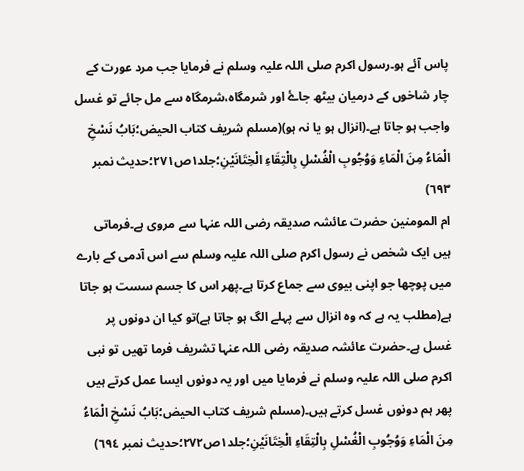پاس آئے ہو۔رسول اکرم صلی اللہ علیہ وسلم نے فرمایا جب مرد عورت کے چار شاخوں کے درمیان بیٹھ جاۓ اور شرمگاہ،شرمگاہ سے مل جائے تو غسل واجب ہو جاتا ہے۔(انزال ہو یا نہ ہو)(مسلم شریف کتاب الحیض؛بَابُ نَسْخِ الْمَاءُ مِنَ الْمَاءِ وَوُجُوبِ الْغُسْلِ بِالْتِقَاءِ الْخِتَانَيْنِ؛جلد١ص٢٧١؛حدیث نمبر ٦٩٣)
ام المومنین حضرت عائشہ صدیقہ رضی اللہ عنہا سے مروی ہے۔فرماتی ہیں ایک شخص نے رسول اکرم صلی اللہ علیہ وسلم سے اس آدمی کے بارے میں پوچھا جو اپنی بیوی سے جماع کرتا ہے۔پھر اس کا جسم سست ہو جاتا ہے(مطلب یہ ہے کہ وہ انزال سے پہلے الگ ہو جاتا ہے)تو کیا ان دونوں پر غسل ہے۔حضرت عائشہ صدیقہ رضی اللہ عنہا تشریف فرما تھیں تو نبی اکرم صلی اللہ علیہ وسلم نے فرمایا میں اور یہ دونوں ایسا عمل کرتے ہیں پھر ہم دونوں غسل کرتے ہیں۔(مسلم شریف کتاب الحیض؛بَابُ نَسْخِ الْمَاءُ مِنَ الْمَاءِ وَوُجُوبِ الْغُسْلِ بِالْتِقَاءِ الْخِتَانَيْنِ؛جلد١ص٢٧٢؛حدیث نمبر ٦٩٤)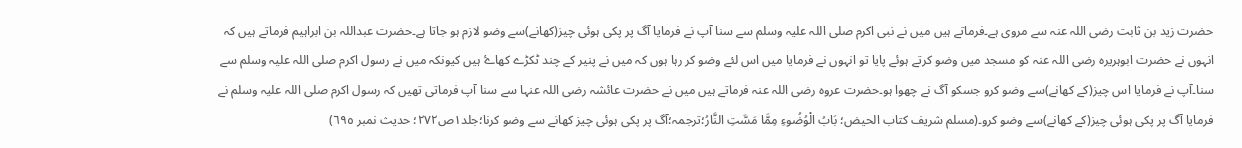حضرت زید بن ثابت رضی اللہ عنہ سے مروی ہے۔فرماتے ہیں میں نے نبی اکرم صلی اللہ علیہ وسلم سے سنا آپ نے فرمایا آگ پر پکی ہوئی چیز(کھانے)سے وضو لازم ہو جاتا ہے۔حضرت عبداللہ بن ابراہیم فرماتے ہیں کہ انہوں نے حضرت ابوہریرہ رضی اللہ عنہ کو مسجد میں وضو کرتے ہوئے پایا تو انہوں نے فرمایا میں اس لئے وضو کر رہا ہوں کہ میں نے پنیر کے چند ٹکڑے کھاۓ ہیں کیونکہ میں نے رسول اکرم صلی اللہ علیہ وسلم سے سنا۔آپ نے فرمایا اس چیز(کے کھانے)سے وضو کرو جسکو آگ نے چھوا ہو۔حضرت عروہ رضی اللہ عنہ فرماتے ہیں میں نے حضرت عائشہ رضی اللہ عنہا سے سنا آپ فرماتی تھیں کہ رسول اکرم صلی اللہ علیہ وسلم نے فرمایا آگ پر پکی ہوئی چیز(کے کھانے)سے وضو کرو۔(مسلم شریف کتاب الحیض؛ بَابُ الْوُضُوءِ مِمَّا مَسَّتِ النَّارُ؛ترجمہ؛آگ پر پکی ہوئی چیز کھانے سے وضو کرنا؛جلد١ص٢٧٢؛ حدیث نمبر ٦٩٥)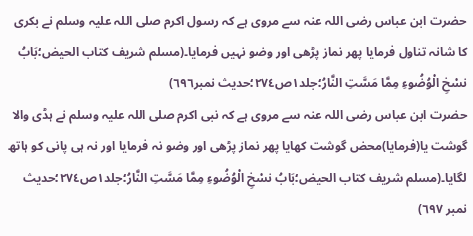حضرت ابن عباس رضی اللہ عنہ سے مروی ہے کہ رسول اکرم صلی اللہ علیہ وسلم نے بکری کا شانہ تناول فرمایا پھر نماز پڑھی اور وضو نہیں فرمایا۔(مسلم شریف کتاب الحیض؛بَابُ نسْخِ الْوُضُوءِ مِمَّا مَسَّتِ النَّارُ؛جلد١ص٢٧٤؛حدیث نمبر٦٩٦)
حضرت ابن عباس رضی اللہ عنہ سے مروی ہے کہ نبی اکرم صلی اللہ علیہ وسلم نے ہڈی والا گوشت یا(فرمایا)محض گوشت کھایا پھر نماز پڑھی اور وضو نہ فرمایا اور نہ ہی پانی کو ہاتھ لگایا۔(مسلم شریف کتاب الحیض؛بَابُ نسْخِ الْوُضُوءِ مِمَّا مَسَّتِ النَّارُ؛جلد١ص٢٧٤؛حدیث نمبر ٦٩٧)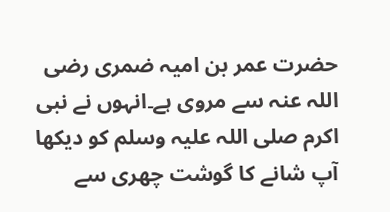حضرت عمر بن امیہ ضمری رضی اللہ عنہ سے مروی ہے۔انہوں نے نبی اکرم صلی اللہ علیہ وسلم کو دیکھا آپ شانے کا گوشت چھری سے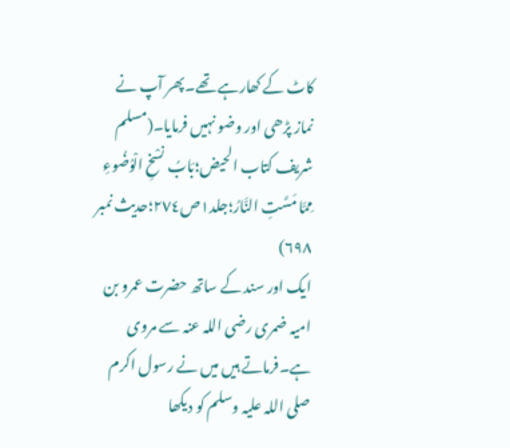کاٹ کے کھارہے تھے۔پھر آپ نے نماز پڑھی اور وضو نہیں فرمایا۔(مسلم شریف کتاب الحیض؛بَابُ نسْخِ الْوُضُوءِ مِمَّا مَسَّتِ النَّارُ؛جلد١ص٢٧٤؛حدیث نمبر ٦٩٨)
ایک اور سند کے ساتھ حضرت عمرو بن امیہ ضمری رضی اللہ عنہ سے مروی ہے۔فرماتے ہیں میں نے رسول اکرم صلی اللہ علیہ وسلم کو دیکھا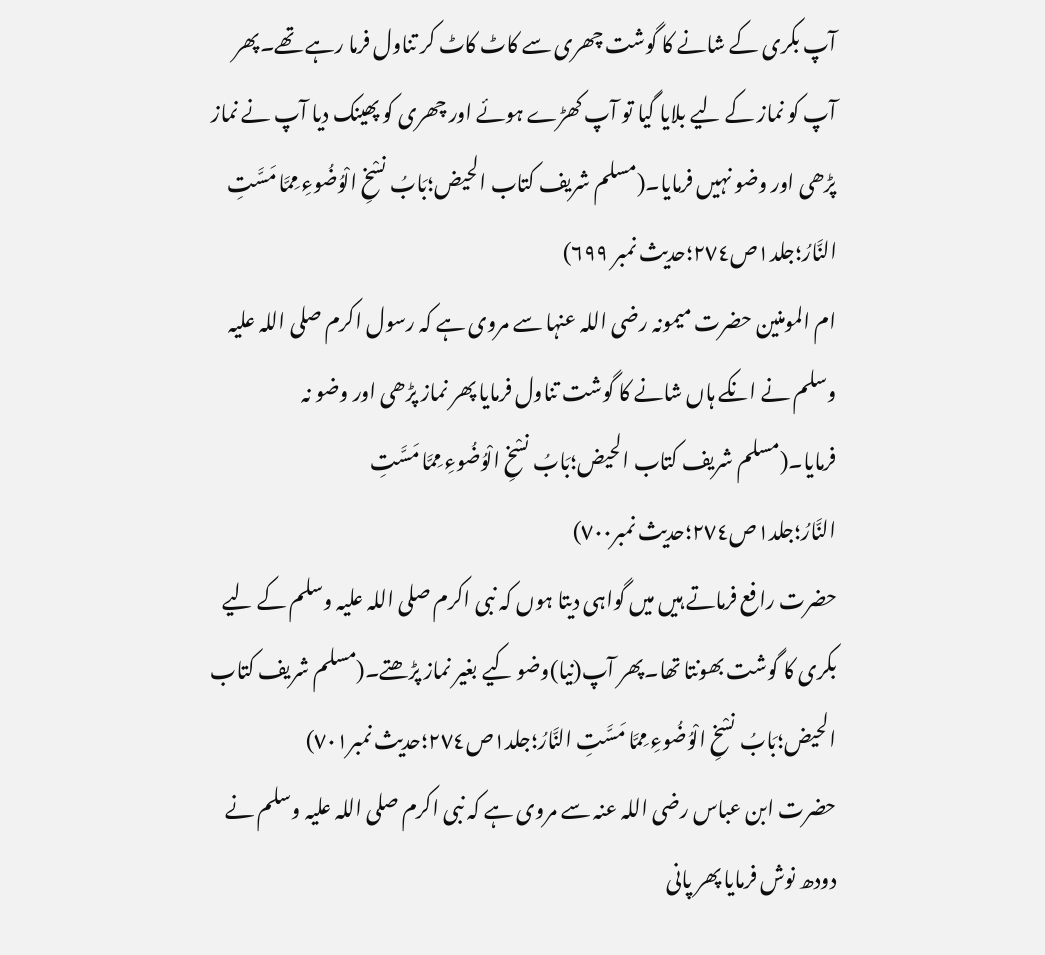آپ بکری کے شانے کا گوشت چھری سے کاٹ کاٹ کر تناول فرما رہے تھے۔پھر آپ کو نماز کے لیے بلایا گیا تو آپ کھڑے ہوئے اور چھری کو پھینک دیا آپ نے نماز پڑھی اور وضو نہیں فرمایا۔(مسلم شریف کتاب الحیض؛بَابُ نسْخِ الْوُضُوءِ مِمَّا مَسَّتِ النَّارُ؛جلد١ص٢٧٤؛حدیث نمبر ٦٩٩)
ام المومنین حضرت میمونہ رضی اللہ عنہا سے مروی ہے کہ رسول اکرم صلی اللہ علیہ وسلم نے انکے ہاں شانے کا گوشت تناول فرمایا پھر نماز پڑھی اور وضو نہ فرمایا۔(مسلم شریف کتاب الحیض؛بَابُ نسْخِ الْوُضُوءِ مِمَّا مَسَّتِ النَّارُ؛جلد١ص٢٧٤؛حدیث نمبر٧٠٠)
حضرت رافع فرماتے ہیں میں گواہی دیتا ہوں کہ نبی اکرم صلی اللہ علیہ وسلم کے لیے بکری کا گوشت بھونتا تھا۔پھر آپ(نیا)وضو کیے بغیر نماز پڑھتے۔(مسلم شریف کتاب الحیض؛بَابُ نسْخِ الْوُضُوءِ مِمَّا مَسَّتِ النَّارُ؛جلد١ص٢٧٤؛حدیث نمبر٧٠١)
حضرت ابن عباس رضی اللہ عنہ سے مروی ہے کہ نبی اکرم صلی اللہ علیہ وسلم نے دودھ نوش فرمایا پھر پانی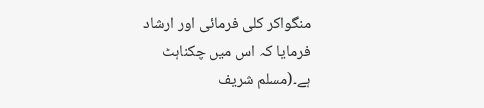منگواکر کلی فرمائی اور ارشاد فرمایا کہ اس میں چکناہٹ ہے۔(مسلم شریف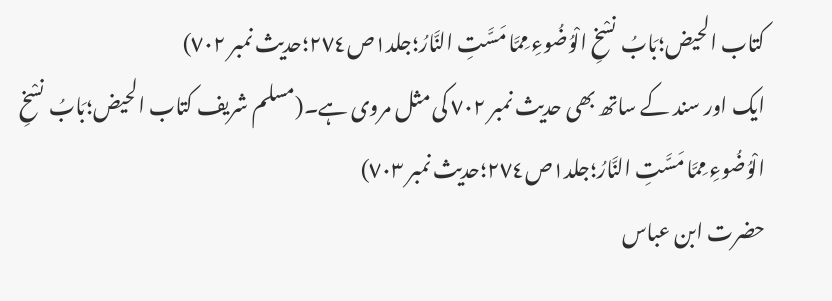کتاب الحیض؛بَابُ نسْخِ الْوُضُوءِ مِمَّا مَسَّتِ النَّارُ؛جلد١ص٢٧٤؛حدیث نمبر ٧٠٢)
ایک اور سند کے ساتھ بھی حدیث نمبر ٧٠٢ کی مثل مروی ہے۔(مسلم شریف کتاب الحیض؛بَابُ نسْخِ الْوُضُوءِ مِمَّا مَسَّتِ النَّارُ؛جلد١ص٢٧٤؛حدیث نمبر ٧٠٣)
حضرت ابن عباس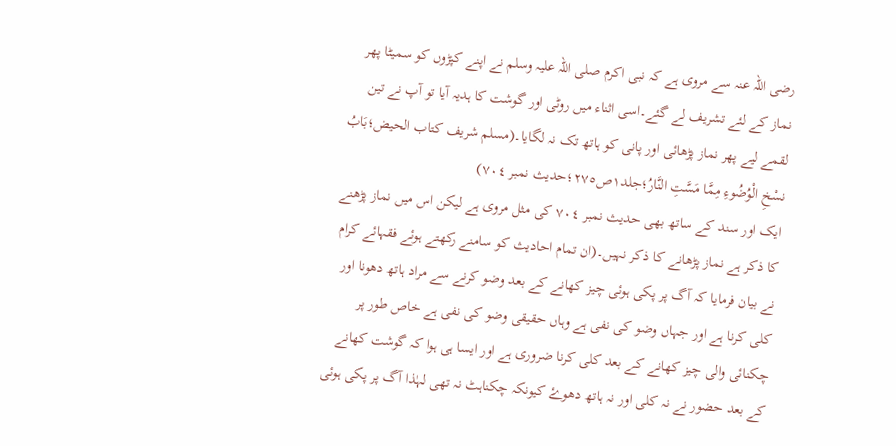رضی اللہ عنہ سے مروی ہے کہ نبی اکرم صلی اللہ علیہ وسلم نے اپنے کپڑوں کو سمیٹا پھر نماز کے لئے تشریف لے گئے۔اسی اثناء میں روٹی اور گوشت کا ہدیہ آیا تو آپ نے تین لقمے لیے پھر نماز پڑھائی اور پانی کو ہاتھ تک نہ لگایا۔(مسلم شریف کتاب الحیض؛بَابُ نسْخِ الْوُضُوءِ مِمَّا مَسَّتِ النَّارُ؛جلد١ص٢٧٥؛حدیث نمبر ٧٠٤)
ایک اور سند کے ساتھ بھی حدیث نمبر ٧٠٤ کی مثل مروی ہے لیکن اس میں نماز پڑھنے کا ذکر ہے نماز پڑھانے کا ذکر نہیں۔(ان تمام احادیث کو سامنے رکھتے ہوئے فقہائے کرام نے بیان فرمایا کہ آگ پر پکی ہوئی چیز کھانے کے بعد وضو کرنے سے مراد ہاتھ دھونا اور کلی کرنا ہے اور جہاں وضو کی نفی ہے وہاں حقیقی وضو کی نفی ہے خاص طور پر چکنائی والی چیز کھانے کے بعد کلی کرنا ضروری ہے اور ایسا ہی ہوا کہ گوشت کھانے کے بعد حضور نے نہ کلی اور نہ ہاتھ دھوۓ کیونکہ چکناہٹ نہ تھی لہٰذا آگ پر پکی ہوئی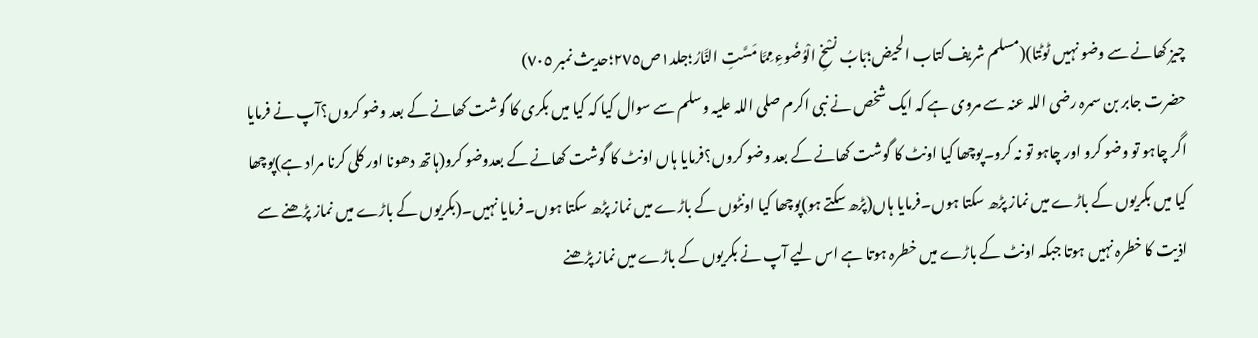چیز کھانے سے وضو نہیں ٹوٹتا)(مسلم شریف کتاب الحیض؛بَابُ نسْخِ الْوُضُوءِ مِمَّا مَسَّتِ النَّارُ؛جلد١ص٢٧٥؛حدیث نمبر ٧٠٥)
حضرت جابر بن سمرہ رضی اللہ عنہ سے مروی ہے کہ ایک شخص نے نبی اکرم صلی اللہ علیہ وسلم سے سوال کیا کہ کیا میں بکری کا گوشت کھانے کے بعد وضو کروں؟آپ نے فرمایا اگر چاہو تو وضو کرو اور چاہو تو نہ کرو۔پوچھا کیا اونٹ کا گوشت کھانے کے بعد وضو کروں؟فرمایا ہاں اونٹ کا گوشت کھانے کے بعدوضو کرو(ہاتھ دھونا اور کلی کرنا مراد ہے)پوچھا کیا میں بکریوں کے باڑے میں نماز پڑھ سکتا ہوں۔فرمایا ہاں(پڑھ سکتے ہو)پوچھا کیا اونٹوں کے باڑے میں نماز پڑھ سکتا ہوں۔فرمایا نہیں۔(بکریوں کے باڑے میں نماز پڑھنے سے اذیت کا خطرہ نہیں ہوتا جبکہ اونٹ کے باڑے میں خطرہ ہوتا ہے اس لیے آپ نے بکریوں کے باڑے میں نماز پڑھنے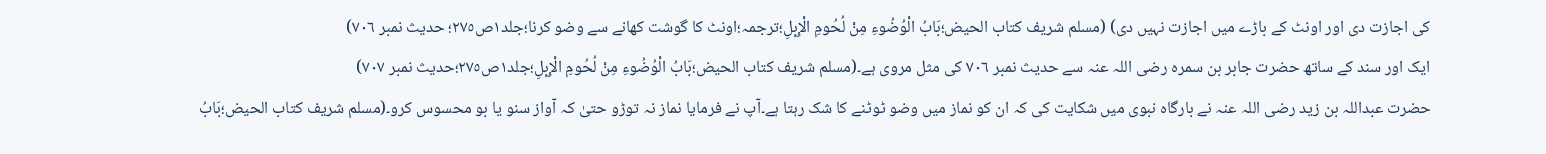کی اجازت دی اور اونٹ کے باڑے میں اجازت نہیں دی) (مسلم شریف کتاب الحیض؛بَابُ الْوُضُوءِ مِنْ لُحُومِ الْإِبِلِ؛ترجمہ؛اونٹ کا گوشت کھانے سے وضو کرنا؛جلد١ص٢٧٥؛ حدیث نمبر ٧٠٦)
ایک اور سند کے ساتھ حضرت جابر بن سمرہ رضی اللہ عنہ سے حدیث نمبر ٧٠٦ کی مثل مروی ہے۔(مسلم شریف کتاب الحیض؛بَابُ الْوُضُوءِ مِنْ لُحُومِ الْإِبِلِ؛جلد١ص٢٧٥؛حدیث نمبر ٧٠٧)
حضرت عبداللہ بن زید رضی اللہ عنہ نے بارگاہ نبوی میں شکایت کی کہ ان کو نماز میں وضو ٹوٹنے کا شک رہتا ہے۔آپ نے فرمایا نماز نہ توڑو حتیٰ کہ آواز سنو یا بو محسوس کرو۔(مسلم شریف کتاب الحیض؛بَابُ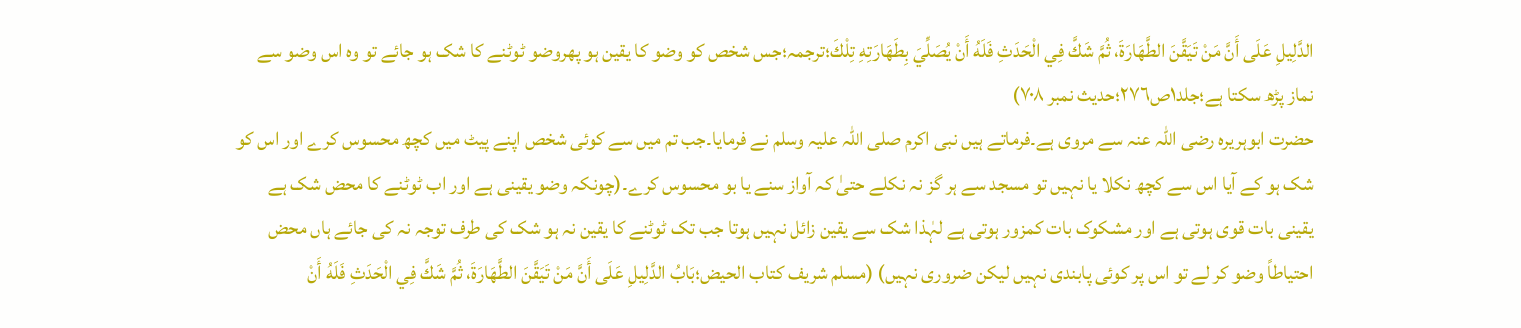الدَّلِيلِ عَلَى أَنَّ مَنْ تَيَقَّنَ الطَّهَارَةَ، ثُمَّ شَكَّ فِي الْحَدَثِ فَلَهُ أَنْ يُصَلِّيَ بِطَهَارَتِهِ تِلْكَ؛ترجمہ؛جس شخص کو وضو کا یقین ہو پھروضو ٹوٹنے کا شک ہو جائے تو وہ اس وضو سے نماز پڑھ سکتا ہے؛جلد١ص٢٧٦؛حدیث نمبر ٧٠٨)
حضرت ابوہریرہ رضی اللہ عنہ سے مروی ہے۔فرماتے ہیں نبی اکرم صلی اللہ علیہ وسلم نے فرمایا۔جب تم میں سے کوئی شخص اپنے پیٹ میں کچھ محسوس کرے اور اس کو شک ہو کے آیا اس سے کچھ نکلا یا نہیں تو مسجد سے ہر گز نہ نکلے حتیٰ کہ آواز سنے یا بو محسوس کرے۔(چونکہ وضو یقینی ہے اور اب ٹوٹنے کا محض شک ہے یقینی بات قوی ہوتی ہے اور مشکوک بات کمزور ہوتی ہے لہٰذا شک سے یقین زائل نہیں ہوتا جب تک ٹوٹنے کا یقین نہ ہو شک کی طرف توجہ نہ کی جائے ہاں محض احتیاطاً وضو کر لے تو اس پر کوئی پابندی نہیں لیکن ضروری نہیں) (مسلم شریف کتاب الحیض؛بَابُ الدَّلِيلِ عَلَى أَنَّ مَنْ تَيَقَّنَ الطَّهَارَةَ، ثُمَّ شَكَّ فِي الْحَدَثِ فَلَهُ أَنْ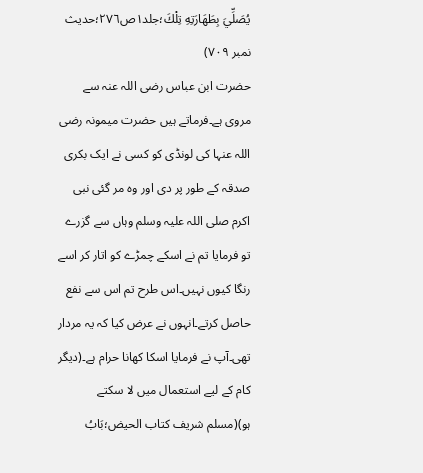يُصَلِّيَ بِطَهَارَتِهِ تِلْكَ؛جلد١ص٢٧٦؛حدیث نمبر ٧٠٩)
حضرت ابن عباس رضی اللہ عنہ سے مروی ہے۔فرماتے ہیں حضرت میمونہ رضی اللہ عنہا کی لونڈی کو کسی نے ایک بکری صدقہ کے طور پر دی اور وہ مر گئی نبی اکرم صلی اللہ علیہ وسلم وہاں سے گزرے تو فرمایا تم نے اسکے چمڑے کو اتار کر اسے رنگا کیوں نہیں۔اس طرح تم اس سے نفع حاصل کرتے۔انہوں نے عرض کیا کہ یہ مردار تھی۔آپ نے فرمایا اسکا کھانا حرام ہے۔(دیگر کام کے لیے استعمال میں لا سکتے ہو)(مسلم شریف کتاب الحیض؛بَابُ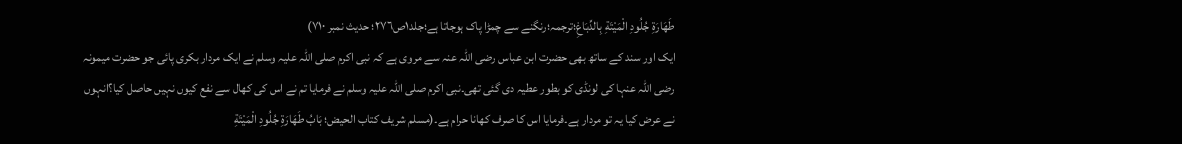طَهَارَةِ جُلُودِ الْمَيْتَةِ بِالدِّبَاغِ؛ترجمہ؛رنگنے سے چمڑا پاک ہوجاتا ہے؛جلد١ص٢٧٦؛ حدیث نمبر ٧١٠)
ایک اور سند کے ساتھ بھی حضرت ابن عباس رضی اللہ عنہ سے مروی ہے کہ نبی اکرم صلی اللہ علیہ وسلم نے ایک مردار بکری پائی جو حضرت میمونہ رضی اللہ عنہا کی لونڈی کو بطور عطیہ دی گئی تھی۔نبی اکرم صلی اللہ علیہ وسلم نے فرمایا تم نے اس کی کھال سے نفع کیوں نہیں حاصل کیا؟انہوں نے عرض کیا یہ تو مردار ہے۔فرمایا اس کا صرف کھانا حرام ہے۔(مسلم شریف کتاب الحیض؛ بَابُ طَهَارَةِ جُلُودِ الْمَيْتَةِ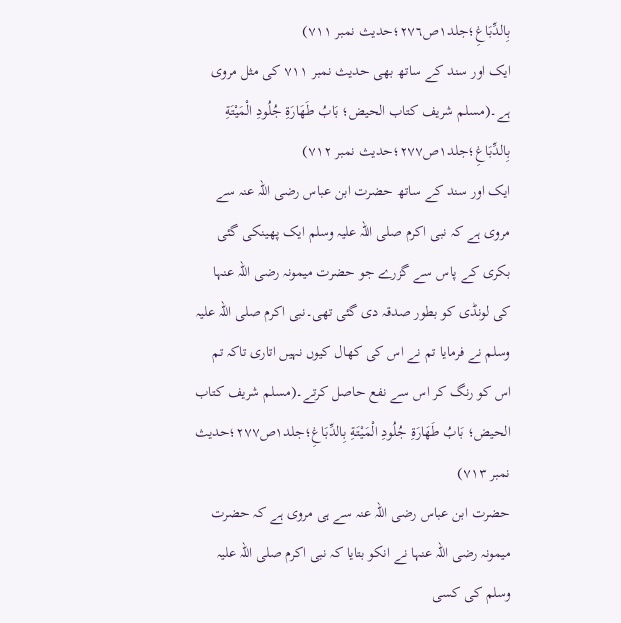بِالدِّبَاغِ؛جلد١ص٢٧٦؛حدیث نمبر ٧١١)
ایک اور سند کے ساتھ بھی حدیث نمبر ٧١١ کی مثل مروی ہے۔(مسلم شریف کتاب الحیض؛ بَابُ طَهَارَةِ جُلُودِ الْمَيْتَةِ بِالدِّبَاغِ؛جلد١ص٢٧٧؛حدیث نمبر ٧١٢)
ایک اور سند کے ساتھ حضرت ابن عباس رضی اللہ عنہ سے مروی ہے کہ نبی اکرم صلی اللہ علیہ وسلم ایک پھینکی گئی بکری کے پاس سے گزرے جو حضرت میمونہ رضی اللہ عنہا کی لونڈی کو بطور صدقہ دی گئی تھی۔نبی اکرم صلی اللہ علیہ وسلم نے فرمایا تم نے اس کی کھال کیوں نہیں اتاری تاکہ تم اس کو رنگ کر اس سے نفع حاصل کرتے۔(مسلم شریف کتاب الحیض؛ بَابُ طَهَارَةِ جُلُودِ الْمَيْتَةِ بِالدِّبَاغِ؛جلد١ص٢٧٧؛حدیث نمبر ٧١٣)
حضرت ابن عباس رضی اللہ عنہ سے ہی مروی ہے کہ حضرت میمونہ رضی اللہ عنہا نے انکو بتایا کہ نبی اکرم صلی اللہ علیہ وسلم کی کسی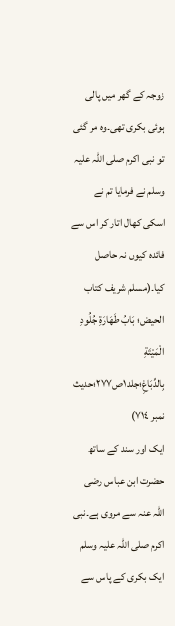زوجہ کے گھر میں پالی ہوئی بکری تھی۔وہ مر گئی تو نبی اکرم صلی اللہ علیہ وسلم نے فرمایا تم نے اسکی کھال اتار کر اس سے فائدہ کیوں نہ حاصل کیا۔(مسلم شریف کتاب الحیض؛ بَابُ طَهَارَةِ جُلُودِ الْمَيْتَةِ بِالدِّبَاغِ؛جلد١ص٢٧٧؛حدیث نمبر ٧١٤)
ایک اور سند کے ساتھ حضرت ابن عباس رضی اللہ عنہ سے مروی ہے۔نبی اکرم صلی اللہ علیہ وسلم ایک بکری کے پاس سے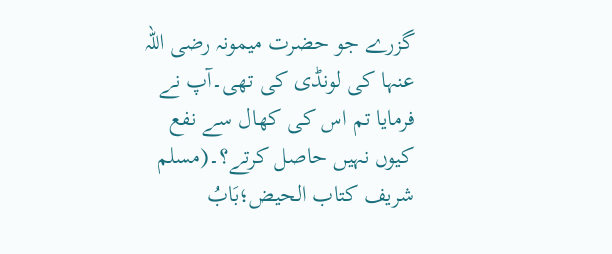گزرے جو حضرت میمونہ رضی اللہ عنہا کی لونڈی کی تھی۔آپ نے فرمایا تم اس کی کھال سے نفع کیوں نہیں حاصل کرتے؟۔(مسلم شریف کتاب الحیض؛بَابُ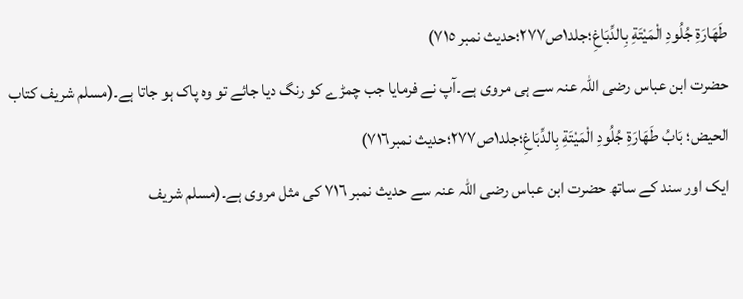طَهَارَةِ جُلُودِ الْمَيْتَةِ بِالدِّبَاغِ؛جلد١ص٢٧٧؛حدیث نمبر ٧١٥)
حضرت ابن عباس رضی اللہ عنہ سے ہی مروی ہے۔آپ نے فرمایا جب چمڑے کو رنگ دیا جائے تو وہ پاک ہو جاتا ہے۔(مسلم شریف کتاب الحیض؛ بَابُ طَهَارَةِ جُلُودِ الْمَيْتَةِ بِالدِّبَاغِ؛جلد١ص٢٧٧؛حدیث نمبر٧١٦)
ایک اور سند کے ساتھ حضرت ابن عباس رضی اللہ عنہ سے حدیث نمبر ٧١٦ کی مثل مروی ہے۔(مسلم شریف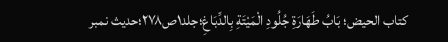کتاب الحیض؛ بَابُ طَهَارَةِ جُلُودِ الْمَيْتَةِ بِالدِّبَاغِ؛جلد١ص٢٧٨؛حدیث نمبر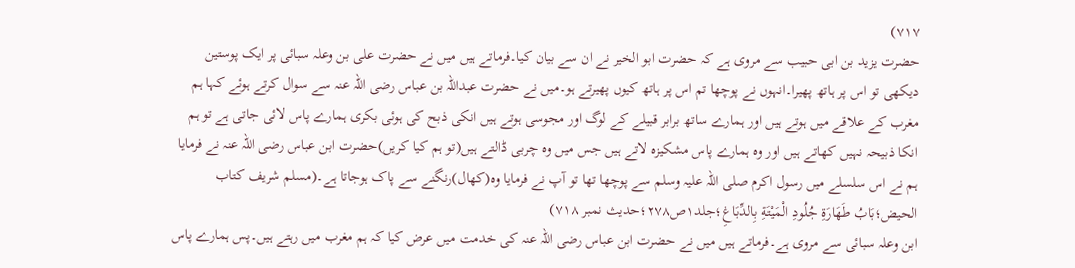٧١٧)
حضرت یزید بن ابی حبیب سے مروی ہے کہ حضرت ابو الخیر نے ان سے بیان کیا۔فرماتے ہیں میں نے حضرت علی بن وعلہ سبائی پر ایک پوستین دیکھی تو اس پر ہاتھ پھیرا۔انہوں نے پوچھا تم اس پر ہاتھ کیوں پھیرتے ہو۔میں نے حضرت عبداللہ بن عباس رضی اللہ عنہ سے سوال کرتے ہوئے کہا ہم مغرب کے علاقے میں ہوتے ہیں اور ہمارے ساتھ برابر قبیلے کے لوگ اور مجوسی ہوتے ہیں انکی ذبح کی ہوئی بکری ہمارے پاس لائی جاتی ہے تو ہم انکا ذبیحہ نہیں کھاتے ہیں اور وہ ہمارے پاس مشکیزہ لاتے ہیں جس میں وہ چربی ڈالتے ہیں(تو ہم کیا کریں)حضرت ابن عباس رضی اللہ عنہ نے فرمایا ہم نے اس سلسلے میں رسول اکرم صلی اللہ علیہ وسلم سے پوچھا تھا تو آپ نے فرمایا وہ(کھال)رنگنے سے پاک ہوجاتا ہے۔(مسلم شریف کتاب الحیض؛بَابُ طَهَارَةِ جُلُودِ الْمَيْتَةِ بِالدِّبَاغِ؛جلد١ص٢٧٨؛حدیث نمبر ٧١٨)
ابن وعلہ سبائی سے مروی ہے۔فرماتے ہیں میں نے حضرت ابن عباس رضی اللہ عنہ کی خدمت میں عرض کیا کہ ہم مغرب میں رہتے ہیں۔پس ہمارے پاس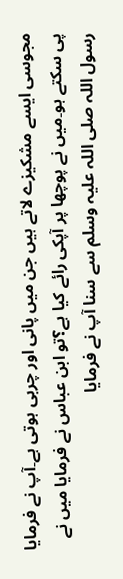مجوسی ایسے مشکیزے لاتے ہیں جن میں پانی اور چربی ہوتی ہے۔آپ نے فرمایا پی سکتے ہو۔میں نے پوچھا پر آپکی رائے کیا ہے؟تو ابن عباس نے فرمایا میں نے رسول اللہ صلی اللہ علیہ وسلم سے سنا آپ نے فرمایا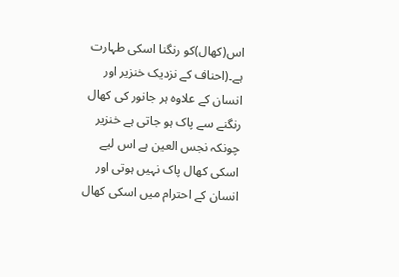اس(کھال)کو رنگنا اسکی طہارت ہے۔(احناف کے نزدیک خنزیر اور انسان کے علاوہ ہر جانور کی کھال رنگنے سے پاک ہو جاتی ہے خنزیر چونکہ نجس العین ہے اس لیے اسکی کھال پاک نہیں ہوتی اور انسان کے احترام میں اسکی کھال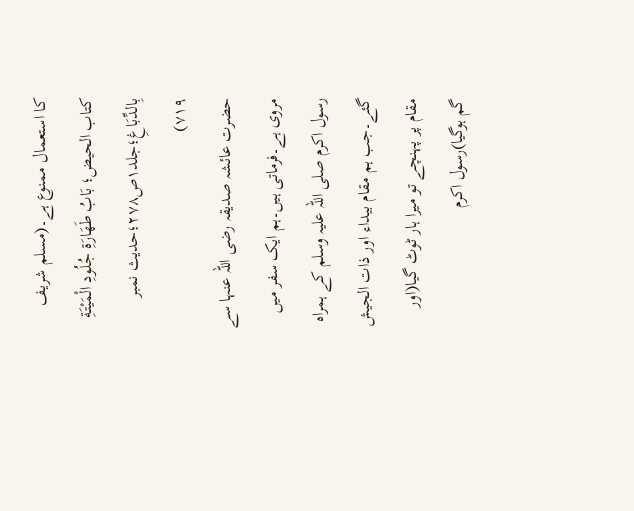کا استعمال ممنوع ہے۔(مسلم شریف کتاب الحیض؛ بَابُ طَهَارَةِ جُلُودِ الْمَيْتَةِ بِالدِّبَاغِ؛جلد١ص٢٧٨؛حدیث نمبر ٧١٩)
حضرت عائشہ صدیقہ رضی اللہ عنہا سے مروی ہے۔فرماتی ہیں۔ہم ایک سفر میں رسول اکرم صلی اللہ علیہ وسلم کے ہمراہ گئے۔جب ہم مقام بیداء اور ذات الجیش مقام پر پہنچے تو میرا ہار ٹوٹ گیا(اور گم ہوگیا)رسول اکرم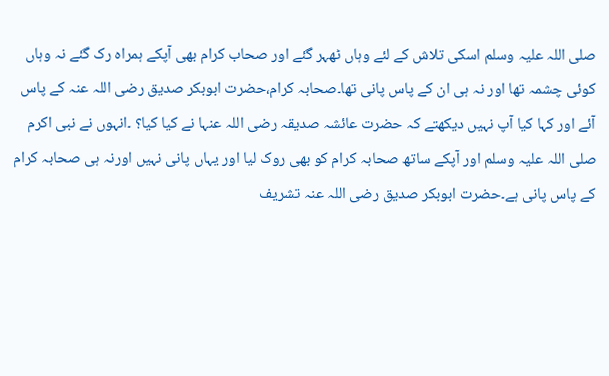صلی اللہ علیہ وسلم اسکی تلاش کے لئے وہاں ٹھہر گئے اور صحاب کرام بھی آپکے ہمراہ رک گئے نہ وہاں کوئی چشمہ تھا اور نہ ہی ان کے پاس پانی تھا۔صحابہ کرام،حضرت ابوبکر صدیق رضی اللہ عنہ کے پاس آئے اور کہا کیا آپ نہیں دیکھتے کہ حضرت عائشہ صدیقہ رضی اللہ عنہا نے کیا کیا؟ ۔انہوں نے نبی اکرم صلی اللہ علیہ وسلم اور آپکے ساتھ صحابہ کرام کو بھی روک لیا اور یہاں پانی نہیں اورنہ ہی صحابہ کرام کے پاس پانی ہے۔حضرت ابوبکر صدیق رضی اللہ عنہ تشریف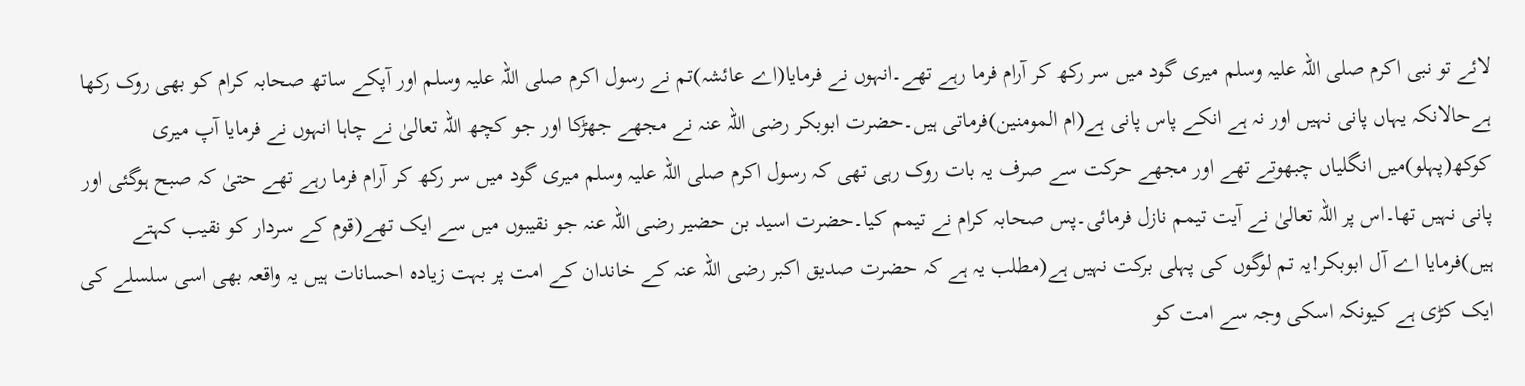لائے تو نبی اکرم صلی اللہ علیہ وسلم میری گود میں سر رکھ کر آرام فرما رہے تھے۔انہوں نے فرمایا(اے عائشہ)تم نے رسول اکرم صلی اللہ علیہ وسلم اور آپکے ساتھ صحابہ کرام کو بھی روک رکھا ہےحالانکہ یہاں پانی نہیں اور نہ ہے انکے پاس پانی ہے(ام المومنین)فرماتی ہیں۔حضرت ابوبکر رضی اللہ عنہ نے مجھے جھڑکا اور جو کچھ اللہ تعالیٰ نے چاہا انہوں نے فرمایا آپ میری کوکھ(پہلو)میں انگلیاں چبھوتے تھے اور مجھے حرکت سے صرف یہ بات روک رہی تھی کہ رسول اکرم صلی اللہ علیہ وسلم میری گود میں سر رکھ کر آرام فرما رہے تھے حتیٰ کہ صبح ہوگئی اور پانی نہیں تھا۔اس پر اللہ تعالیٰ نے آیت تیمم نازل فرمائی۔پس صحابہ کرام نے تیمم کیا۔حضرت اسید بن حضیر رضی اللہ عنہ جو نقیبوں میں سے ایک تھے(قوم کے سردار کو نقیب کہتے ہیں)فرمایا اے آل ابوبکر!یہ تم لوگوں کی پہلی برکت نہیں ہے(مطلب یہ ہے کہ حضرت صدیق اکبر رضی اللہ عنہ کے خاندان کے امت پر بہت زیادہ احسانات ہیں یہ واقعہ بھی اسی سلسلے کی ایک کڑی ہے کیونکہ اسکی وجہ سے امت کو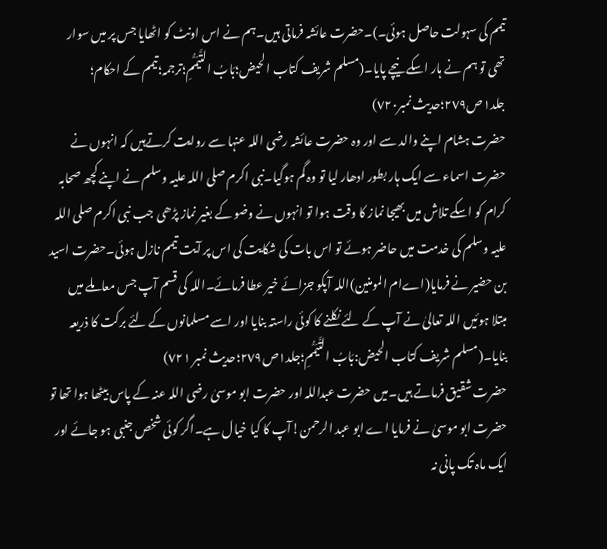تیمم کی سہولت حاصل ہوئی۔)۔حضرت عائشہ فرماتی ہیں۔ہم نے اس اونٹ کو اٹھایا جس پر میں سوار تھی تو ہم نے ہار اسکے نیچے پایا۔(مسلم شریف کتاب الحیض؛بَابُ التَّيَمُّمِ؛ترجمہ؛تیمم کے احکام؛ جلد١ص٢٧٩؛حدیث نمبر٧٢٠)
حضرت ہشام اپنے والد سے اور وہ حضرت عائشہ رضی اللہ عنہا سے روایت کرتےہیں کہ انہوں نے حضرت اسماء سے ایک ہار بطور ادھار لیا تو وہ گم ہوگیا۔نبی اکرم صلی اللہ علیہ وسلم نے اپنے کچھ صحابہ کرام کو اسکے تلاش میں بھیجا نماز کا وقت ہوا تو انہوں نے وضو کے بغیر نماز پڑھی جب نبی اکرم صلی اللہ علیہ وسلم کی خدمت میں حاضر ہوئے تو اس بات کی شکایت کی اس پر آیت تیمم نازل ہوئی۔حضرت اسید بن حضیر نے فرمایا(اےام المومنین)اللہ آپکو جزائے خیر عطا فرمائے۔اللہ کی قسم آپ جس معاملے میں مبتلا ہوئیں اللہ تعالیٰ نے آپ کے لئے نکلنے کا کوئی راستہ بنایا اور اسے مسلمانوں کے لئے برکت کا ذریعہ بنایا۔(مسلم شریف کتاب الحیض:بَابُ التَّيَمُّمِ؛جلد١ص٢٧٩؛حدیث نمبر ٧٢١)
حضرت شقیق فرماتے ہیں۔میں حضرت عبداللہ اور حضرت ابو موسیٰ رضی اللہ عنہ کے پاس بیٹھا ہوا تھا تو حضرت ابو موسیٰ نے فرمایا اے ابو عبد الرحمن!آپ کا کیا خیال ہے۔اگر کوئی شخص جنبی ہو جائے اور ایک ماہ تک پانی نہ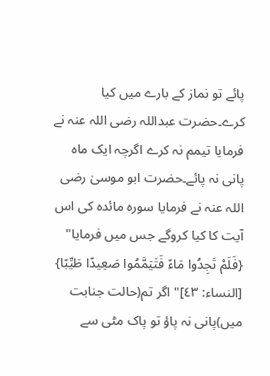پائے تو نماز کے بارے میں کیا کرے۔حضرت عبداللہ رضی اللہ عنہ نے فرمایا تیمم نہ کرے اگرچہ ایک ماہ پانی نہ پائے۔حضرت ابو موسیٰ رضی اللہ عنہ نے فرمایا سورہ مائدہ کی اس آیت کا کیا کروگے جس میں فرمایا" {فَلَمْ تَجِدُوا مَاءً فَتَيَمَّمُوا صَعِيدًا طَيِّبًا} [النساء: ٤٣]" اگر تم(حالت جنابت میں)پانی نہ پاؤ تو پاک مٹی سے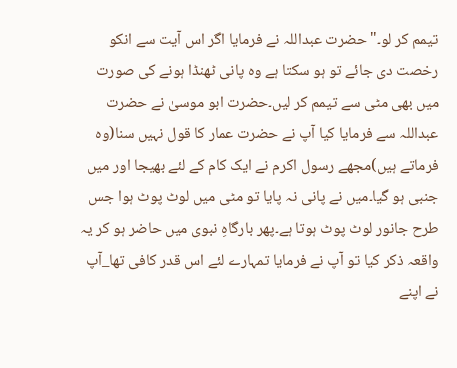تیمم کر لو۔"حضرت عبداللہ نے فرمایا اگر اس آیت سے انکو رخصت دی جائے تو ہو سکتا ہے وہ پانی ٹھنڈا ہونے کی صورت میں بھی مٹی سے تیمم کر لیں۔حضرت ابو موسیٰ نے حضرت عبداللہ سے فرمایا کیا آپ نے حضرت عمار کا قول نہیں سنا(وہ فرماتے ہیں)مجھے رسول اکرم نے ایک کام کے لئے بھیجا اور میں جنبی ہو گیا۔میں نے پانی نہ پایا تو مٹی میں لوٹ پوٹ ہوا جس طرح جانور لوٹ پوٹ ہوتا ہے۔پھر بارگاہِ نبوی میں حاضر ہو کر یہ واقعہ ذکر کیا تو آپ نے فرمایا تمہارے لئے اس قدر کافی تھا_آپ نے اپنے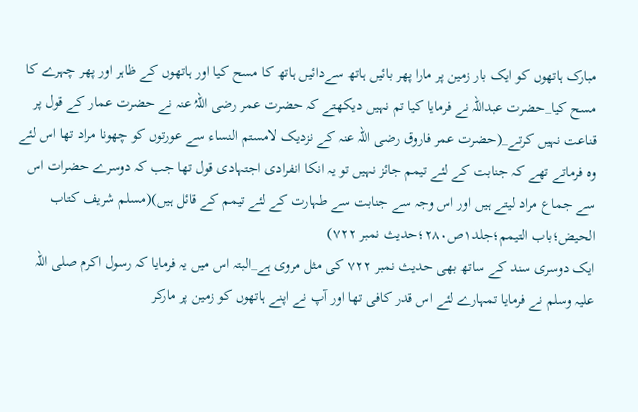مبارک ہاتھوں کو ایک بار زمین پر مارا پھر بائیں ہاتھ سےدائیں ہاتھ کا مسح کیا اور ہاتھوں کے ظاہر اور پھر چہرے کا مسح کیا_حضرت عبداللہ نے فرمایا کیا تم نہیں دیکھتے کہ حضرت عمر رضی اللہُ عنہ نے حضرت عمار کے قول پر قناعت نہیں کرتے_(حضرت عمر فاروق رضی اللہ عنہ کے نزدیک لامستم النساء سے عورتوں کو چھونا مراد تھا اس لئے وہ فرماتے تھے کہ جنابت کے لئے تیمم جائز نہیں تو یہ انکا انفرادی اجتہادی قول تھا جب کہ دوسرے حضرات اس سے جماع مراد لیتے ہیں اور اس وجہ سے جنابت سے طہارت کے لئے تیمم کے قائل ہیں)(مسلم شریف کتاب الحیض؛باب التیمم؛جلد١ص٢٨٠؛حدیث نمبر ۷٢٢)
ایک دوسری سند کے ساتھ بھی حدیث نمبر ۷٢٢ کی مثل مروی ہے_البتہ اس میں یہ فرمایا کہ رسول اکرم صلی اللہ علیہ وسلم نے فرمایا تمہارے لئے اس قدر کافی تھا اور آپ نے اپنے ہاتھوں کو زمین پر مارکر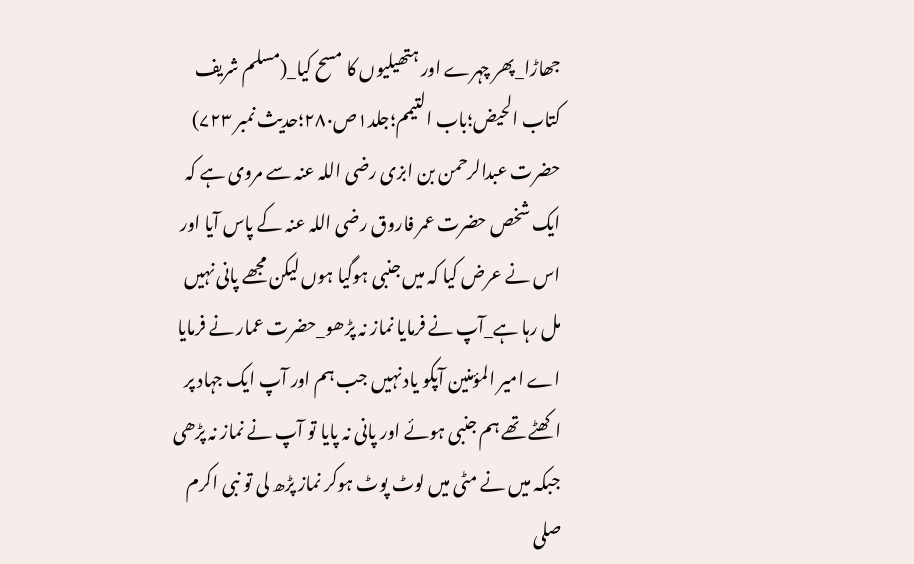جھاڑا_پھر چہرے اور ہتھیلیوں کا مسح کیا_(مسلم شریف کتاب الحیض؛باب التیمم؛جلد١ص٢٨٠؛حدیث نمبر ۷٢٣)
حضرت عبدالرحمن بن ابزی رضی اللہ عنہ سے مروی ہے کہ ایک شخص حضرت عمر فاروق رضی اللہ عنہ کے پاس آیا اور اس نے عرض کیا کہ میں جنبی ہوگیا ہوں لیکن مجھے پانی نہیں مل رہا ہے_آپ نے فرمایا نماز نہ پڑھو_حضرت عمار نے فرمایا اے امیر المؤمنین آپکو یاد نہیں جب ہم اور آپ ایک جہاد پر اکھٹے تھے ہم جنبی ہوئے اور پانی نہ پایا تو آپ نے نماز نہ پڑھی جبکہ میں نے مٹی میں لوٹ پوٹ ہوکر نماز پڑھ لی تو نبی اکرم صلی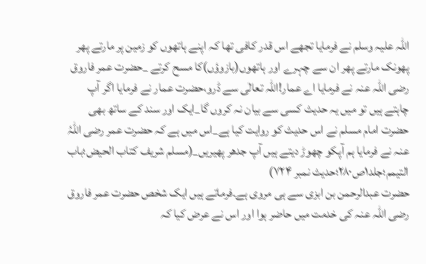اللہ علیہ وسلم نے فرمایا تجھے اس قدر کافی تھا کہ اپنے ہاتھوں کو زمین پر مارتے پھر پھونک مارتے پھر ان سے چہرے اور ہاتھوں(بازوؤں)کا مسح کرتے _حضرت عمر فاروق رضی اللہ عنہ نے فرمایا اے عمار!اللہ تعالٰی سے ڈرو،حضرت عمار نے فرمایا اگر آپ چاہتے ہیں تو میں یہ حدیث کسی سے بیان نہ کروں گا_ایک اور سند کے ساتھ بھی حضرت امام مسلم نے اس حدیث کو روایت کیا ہے_اس میں ہے کہ حضرت عمر رضی اللہُ عنہ نے فرمایا ہم آپکو چھوڑ دیتے ہیں آپ جدھر پھیریں_(مسلم شریف کتاب الحیض؛باب التیمم؛جلد١ص٢٨٠؛حدیث نمبر ۷٢۴)
حضرت عبدالرحمن بن ابزی سے ہی مروی ہے۔فرماتے ہیں ایک شخص حضرت عمر فاروق رضی اللہ عنہ کی خدمت میں حاضر ہوا اور اس نے عرض کیا کہ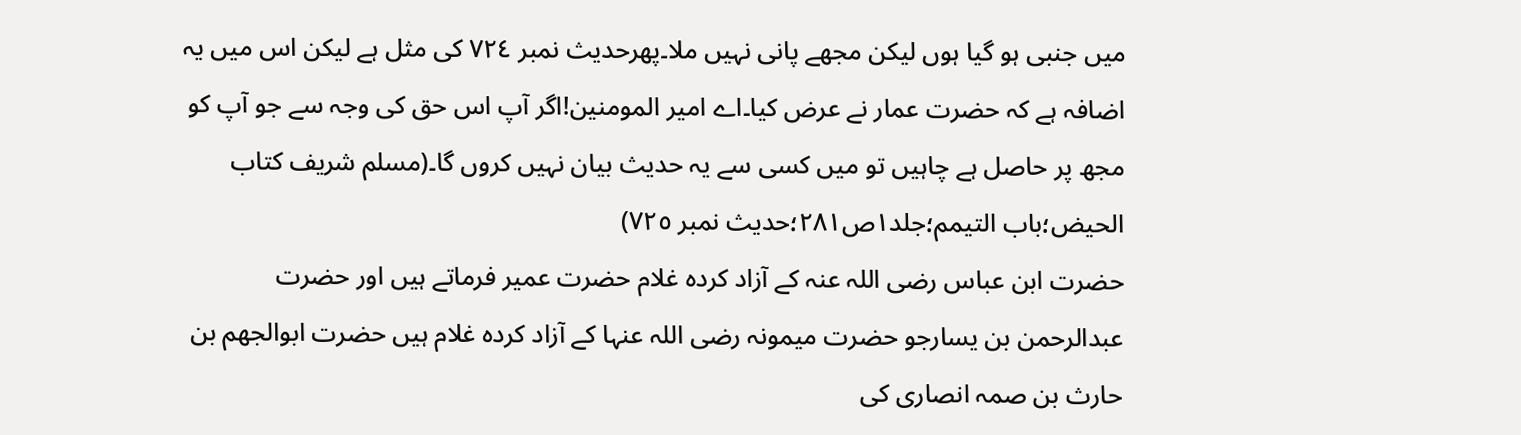میں جنبی ہو گیا ہوں لیکن مجھے پانی نہیں ملا۔پھرحدیث نمبر ٧٢٤ کی مثل ہے لیکن اس میں یہ اضافہ ہے کہ حضرت عمار نے عرض کیا۔اے امیر المومنین!اگر آپ اس حق کی وجہ سے جو آپ کو مجھ پر حاصل ہے چاہیں تو میں کسی سے یہ حدیث بیان نہیں کروں گا۔(مسلم شریف کتاب الحیض؛باب التیمم؛جلد١ص٢٨١؛حدیث نمبر ٧٢٥)
حضرت ابن عباس رضی اللہ عنہ کے آزاد کردہ غلام حضرت عمیر فرماتے ہیں اور حضرت عبدالرحمن بن یسارجو حضرت میمونہ رضی اللہ عنہا کے آزاد کردہ غلام ہیں حضرت ابوالجھم بن حارث بن صمہ انصاری کی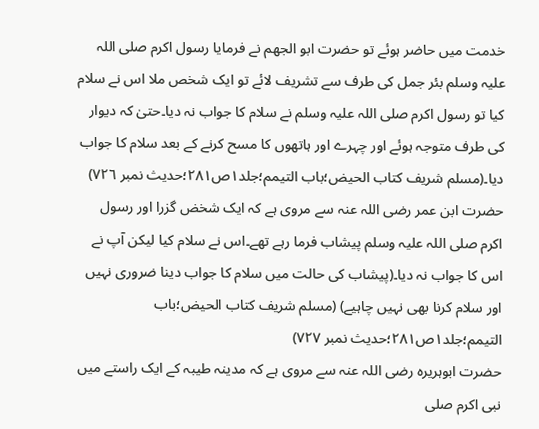خدمت میں حاضر ہوئے تو حضرت ابو الجھم نے فرمایا رسول اکرم صلی اللہ علیہ وسلم بئر جمل کی طرف سے تشریف لائے تو ایک شخص ملا اس نے سلام کیا تو رسول اکرم صلی اللہ علیہ وسلم نے سلام کا جواب نہ دیا۔حتیٰ کہ دیوار کی طرف متوجہ ہوئے اور چہرے اور ہاتھوں کا مسح کرنے کے بعد سلام کا جواب دیا۔(مسلم شریف کتاب الحیض؛باب التیمم؛جلد١ص٢٨١؛حدیث نمبر ٧٢٦)
حضرت ابن عمر رضی اللہ عنہ سے مروی ہے کہ ایک شخض گزرا اور رسول اکرم صلی اللہ علیہ وسلم پیشاب فرما رہے تھے۔اس نے سلام کیا لیکن آپ نے اس کا جواب نہ دیا۔(پیشاب کی حالت میں سلام کا جواب دینا ضروری نہیں اور سلام کرنا بھی نہیں چاہیے) (مسلم شریف کتاب الحیض؛باب التیمم؛جلد١ص٢٨١؛حدیث نمبر ٧٢٧)
حضرت ابوہریرہ رضی اللہ عنہ سے مروی ہے کہ مدینہ طیبہ کے ایک راستے میں نبی اکرم صلی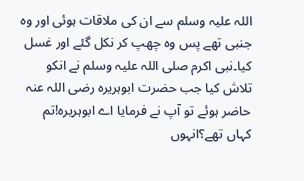اللہ علیہ وسلم سے ان کی ملاقات ہوئی اور وہ جنبی تھے پس وہ چھپ کر نکل گئے اور غسل کیا۔نبی اکرم صلی اللہ علیہ وسلم نے انکو تلاش کیا جب حضرت ابوہریرہ رضی اللہ عنہ حاضر ہوئے تو آپ نے فرمایا اے ابوہریرہ!تم کہاں تھے؟انہوں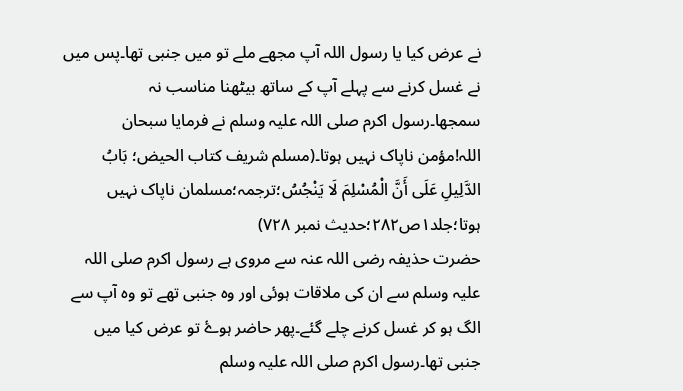نے عرض کیا یا رسول اللہ آپ مجھے ملے تو میں جنبی تھا۔پس میں نے غسل کرنے سے پہلے آپ کے ساتھ بیٹھنا مناسب نہ سمجھا۔رسول اکرم صلی اللہ علیہ وسلم نے فرمایا سبحان اللہ!مؤمن ناپاک نہیں ہوتا۔(مسلم شریف کتاب الحیض؛ بَابُ الدَّلِيلِ عَلَى أَنَّ الْمُسْلِمَ لَا يَنْجُسُ؛ترجمہ؛مسلمان ناپاک نہیں ہوتا؛جلد١ص٢٨٢؛حدیث نمبر ٧٢٨)
حضرت حذیفہ رضی اللہ عنہ سے مروی ہے رسول اکرم صلی اللہ علیہ وسلم سے ان کی ملاقات ہوئی اور وہ جنبی تھے تو وہ آپ سے الگ ہو کر غسل کرنے چلے گئے۔پھر حاضر ہوۓ تو عرض کیا میں جنبی تھا۔رسول اکرم صلی اللہ علیہ وسلم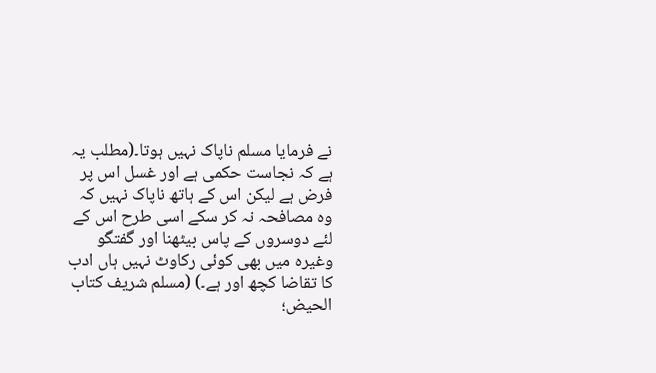نے فرمایا مسلم ناپاک نہیں ہوتا۔(مطلب یہ ہے کہ نجاست حکمی ہے اور غسل اس پر فرض ہے لیکن اس کے ہاتھ ناپاک نہیں کہ وہ مصافحہ نہ کر سکے اسی طرح اس کے لئے دوسروں کے پاس بیٹھنا اور گفتگو وغیرہ میں بھی کوئی رکاوٹ نہیں ہاں ادب کا تقاضا کچھ اور ہے۔) (مسلم شریف کتاب الحیض؛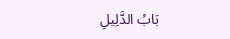بَابُ الدَّلِيلِ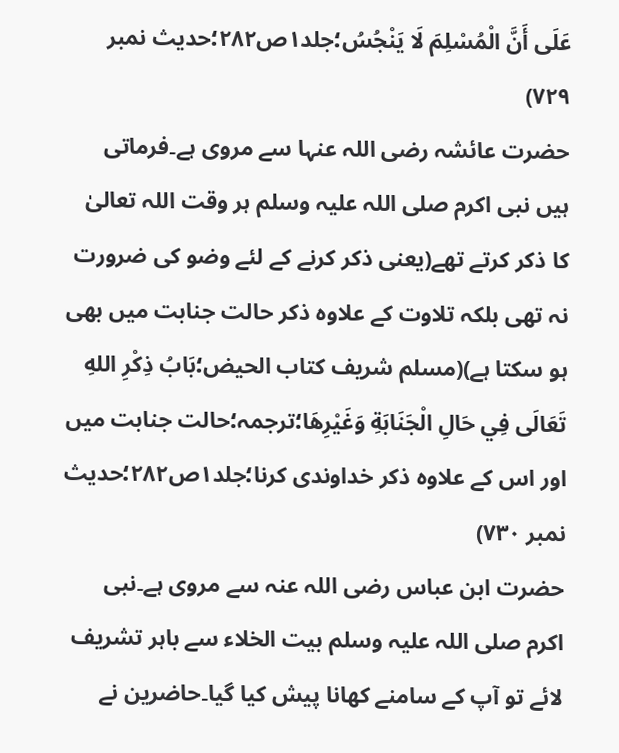عَلَى أَنَّ الْمُسْلِمَ لَا يَنْجُسُ؛جلد١ص٢٨٢؛حدیث نمبر ٧٢٩)
حضرت عائشہ رضی اللہ عنہا سے مروی ہے۔فرماتی ہیں نبی اکرم صلی اللہ علیہ وسلم ہر وقت اللہ تعالیٰ کا ذکر کرتے تھے(یعنی ذکر کرنے کے لئے وضو کی ضرورت نہ تھی بلکہ تلاوت کے علاوہ ذکر حالت جنابت میں بھی ہو سکتا ہے)(مسلم شریف کتاب الحیض؛بَابُ ذِكْرِ اللهِ تَعَالَى فِي حَالِ الْجَنَابَةِ وَغَيْرِهَا؛ترجمہ؛حالت جنابت میں اور اس کے علاوہ ذکر خداوندی کرنا؛جلد١ص٢٨٢؛حدیث نمبر ٧٣٠)
حضرت ابن عباس رضی اللہ عنہ سے مروی ہے۔نبی اکرم صلی اللہ علیہ وسلم بیت الخلاء سے باہر تشریف لائے تو آپ کے سامنے کھانا پیش کیا گیا۔حاضرین نے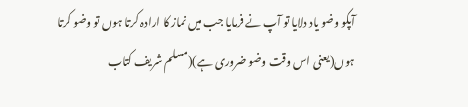آپکو وضو یاد دلایا تو آپ نے فرمایا جب میں نماز کا ارادہ کرتا ہوں تو وضو کرتا ہوں(یعنی اس وقت وضو ضروری ہے)(مسلم شریف کتاب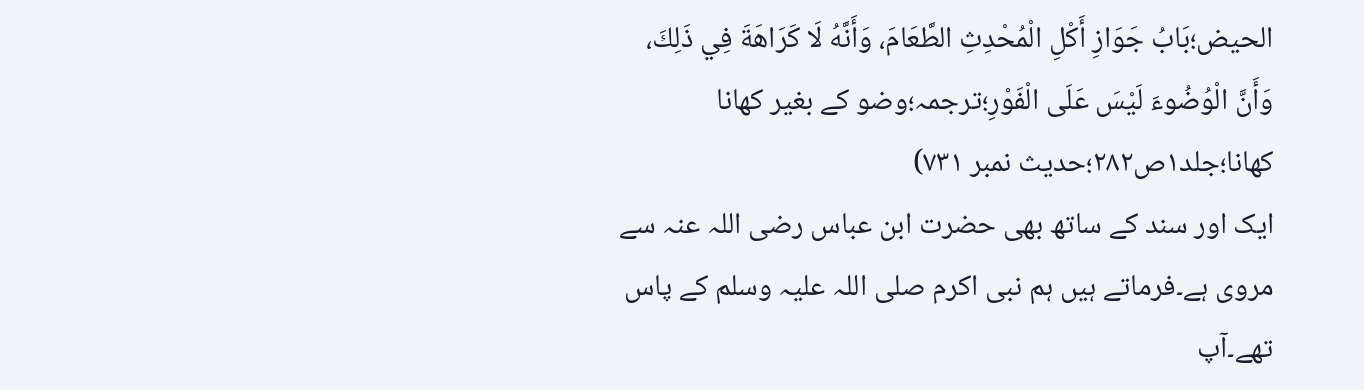الحیض؛بَابُ جَوَازِ أَكْلِ الْمُحْدِثِ الطَّعَامَ، وَأَنَّهُ لَا كَرَاهَةَ فِي ذَلِكَ، وَأَنَّ الْوُضُوءَ لَيْسَ عَلَى الْفَوْرِ؛ترجمہ؛وضو کے بغیر کھانا کھانا؛جلد١ص٢٨٢؛حدیث نمبر ٧٣١)
ایک اور سند کے ساتھ بھی حضرت ابن عباس رضی اللہ عنہ سے مروی ہے۔فرماتے ہیں ہم نبی اکرم صلی اللہ علیہ وسلم کے پاس تھے۔آپ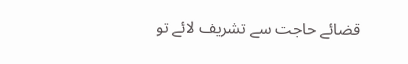قضائے حاجت سے تشریف لائے تو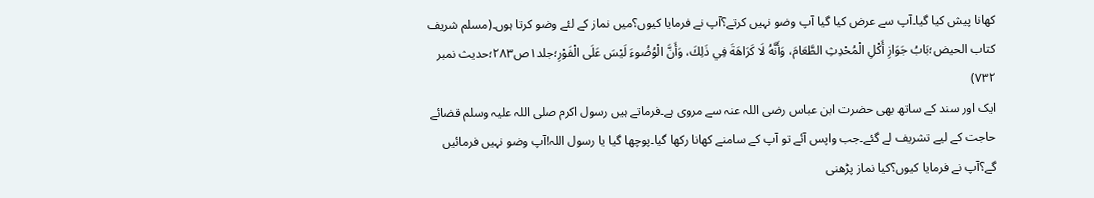کھانا پیش کیا گیا۔آپ سے عرض کیا گیا آپ وضو نہیں کرتے؟آپ نے فرمایا کیوں؟میں نماز کے لئے وضو کرتا ہوں۔(مسلم شریف کتاب الحیض؛بَابُ جَوَازِ أَكْلِ الْمُحْدِثِ الطَّعَامَ، وَأَنَّهُ لَا كَرَاهَةَ فِي ذَلِكَ، وَأَنَّ الْوُضُوءَ لَيْسَ عَلَى الْفَوْرِ؛جلد١ص٢٨٣؛حدیث نمبر ٧٣٢)
ایک اور سند کے ساتھ بھی حضرت ابن عباس رضی اللہ عنہ سے مروی ہے۔فرماتے ہیں رسول اکرم صلی اللہ علیہ وسلم قضائے حاجت کے لیے تشریف لے گئے۔جب واپس آئے تو آپ کے سامنے کھانا رکھا گیا۔پوچھا گیا یا رسول اللہ!آپ وضو نہیں فرمائیں گے؟آپ نے فرمایا کیوں؟کیا نماز پڑھنی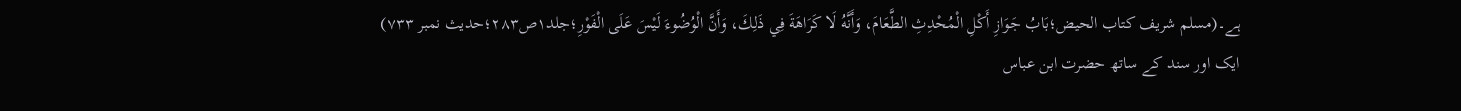ہے۔(مسلم شریف کتاب الحیض؛بَابُ جَوَازِ أَكْلِ الْمُحْدِثِ الطَّعَامَ، وَأَنَّهُ لَا كَرَاهَةَ فِي ذَلِكَ، وَأَنَّ الْوُضُوءَ لَيْسَ عَلَى الْفَوْرِ؛جلد١ص٢٨٣؛حدیث نمبر ٧٣٣)
ایک اور سند کے ساتھ حضرت ابن عباس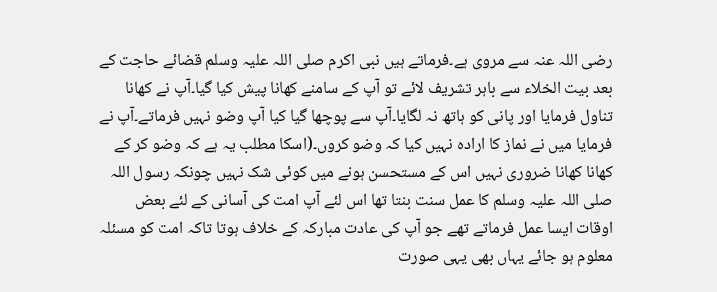رضی اللہ عنہ سے مروی ہے۔فرماتے ہیں نبی اکرم صلی اللہ علیہ وسلم قضائے حاجت کے بعد بیت الخلاء سے باہر تشریف لائے تو آپ کے سامنے کھانا پیش کیا گیا۔آپ نے کھانا تناول فرمایا اور پانی کو ہاتھ نہ لگایا۔آپ سے پوچھا گیا کیا آپ وضو نہیں فرماتے۔آپ نے فرمایا میں نے نماز کا ارادہ نہیں کیا کہ وضو کروں۔(اسکا مطلب یہ ہے کہ وضو کر کے کھانا کھانا ضروری نہیں اس کے مستحسن ہونے میں کوئی شک نہیں چونکہ رسول اللہ صلی اللہ علیہ وسلم کا عمل سنت بنتا تھا اس لئے آپ امت کی آسانی کے لئے بعض اوقات ایسا عمل فرماتے تھے جو آپ کی عادت مبارکہ کے خلاف ہوتا تاکہ امت کو مسئلہ معلوم ہو جائے یہاں بھی یہی صورت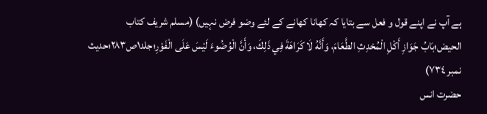ہے آپ نے اپنے قول و فعل سے بتایا کہ کھانا کھانے کے لئے وضو فرض نہیں) (مسلم شریف کتاب الحیض؛بَابُ جَوَازِ أَكْلِ الْمُحْدِثِ الطَّعَامَ، وَأَنَّهُ لَا كَرَاهَةَ فِي ذَلِكَ، وَأَنَّ الْوُضُوءَ لَيْسَ عَلَى الْفَوْرِ؛جلد١ص٢٨٣؛حدیث نمبر ٧٣٤)
حضرت انس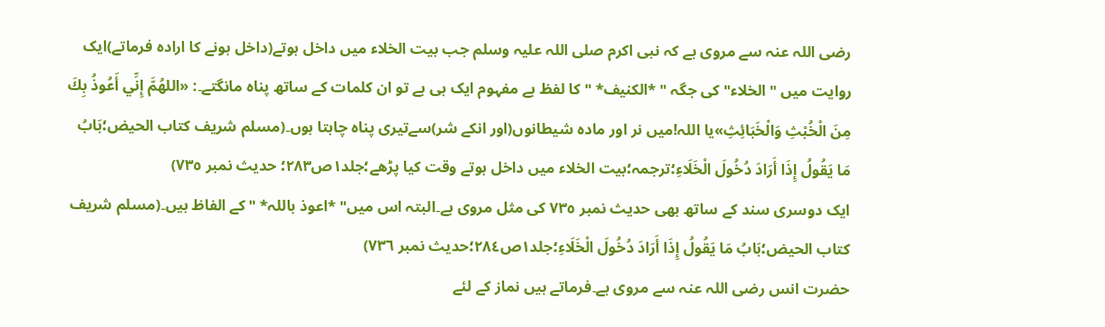رضی اللہ عنہ سے مروی ہے کہ نبی اکرم صلی اللہ علیہ وسلم جب بیت الخلاء میں داخل ہوتے(داخل ہونے کا ارادہ فرماتے)ایک روایت میں "الخلاء" کی جگہ " *الکنیف* "کا لفظ ہے مفہوم ایک ہی ہے تو ان کلمات کے ساتھ پناہ مانگتے۔: «اللهُمَّ إِنِّي أَعُوذُ بِكَ مِنَ الْخُبْثِ وَالْخَبَائِثِ»یا اللہ!میں نر اور مادہ شیطانوں(اور انکے شر)سےتیری پناہ چاہتا ہوں۔(مسلم شریف کتاب الحیض؛بَابُ مَا يَقُولُ إِذَا أَرَادَ دُخُولَ الْخَلَاءِ؛ترجمہ؛بیت الخلاء میں داخل ہوتے وقت کیا پڑھے؛جلد١ص٢٨٣؛ حدیث نمبر ٧٣٥)
ایک دوسری سند کے ساتھ بھی حدیث نمبر ٧٣٥ کی مثل مروی ہے۔البتہ اس میں" *اعوذ باللہ* " کے الفاظ ہیں۔(مسلم شریف کتاب الحیض؛بَابُ مَا يَقُولُ إِذَا أَرَادَ دُخُولَ الْخَلَاءِ؛جلد١ص٢٨٤؛حدیث نمبر ٧٣٦)
حضرت انس رضی اللہ عنہ سے مروی ہے۔فرماتے ہیں نماز کے لئے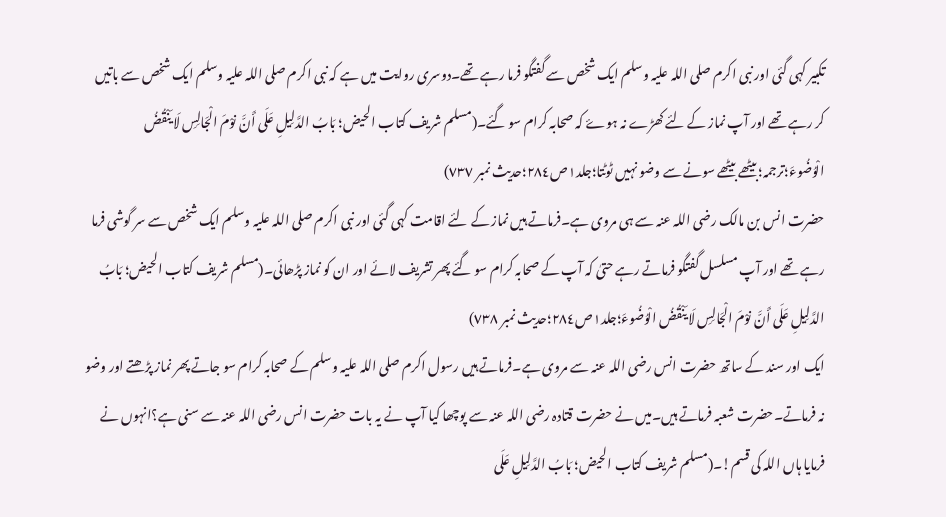تکبیر کہی گئی اور نبی اکرم صلی اللہ علیہ وسلم ایک شخص سے گفتگو فرما رہے تھے۔دوسری روایت میں ہے کہ نبی اکرم صلی اللہ علیہ وسلم ایک شخص سے باتیں کر رہے تھے اور آپ نماز کے لئے کھڑے نہ ہوۓ کہ صحابہ کرام سو گئے۔(مسلم شریف کتاب الحیض؛ بَابُ الدَّلِيلِ عَلَى أَنَّ نوْمَ الْجَالِسِ لَا يَنْقُضُ الْوُضُوءَ؛ترجمہ؛بیٹھے بیٹھے سونے سے وضو نہیں ٹوٹتا؛جلد١ص٢٨٤؛حدیث نمبر ٧٣٧)
حضرت انس بن مالک رضی اللہ عنہ سے ہی مروی ہے۔فرماتے ہیں نماز کے لئے اقامت کہی گئی اور نبی اکرم صلی اللہ علیہ وسلم ایک شخص سے سر گوشی فرما رہے تھے اور آپ مسلسل گفتگو فرماتے رہے حتیٰ کہ آپ کے صحابہ کرام سو گئے پھر تشریف لائے اور ان کو نماز پڑھائی۔(مسلم شریف کتاب الحیض؛ بَابُ الدَّلِيلِ عَلَى أَنَّ نوْمَ الْجَالِسِ لَا يَنْقُضُ الْوُضُوءَ؛جلد١ص٢٨٤؛حدیث نمبر ٧٣٨)
ایک اور سند کے ساتھ حضرت انس رضی اللہ عنہ سے مروی ہے۔فرماتے ہیں رسول اکرم صلی اللہ علیہ وسلم کے صحابہ کرام سو جاتے پھر نماز پڑھتے اور وضو نہ فرماتے۔حضرت شعبہ فرماتے ہیں۔میں نے حضرت قتادہ رضی اللہ عنہ سے پوچھا کیا آپ نے یہ بات حضرت انس رضی اللہ عنہ سے سنی ہے؟انہوں نے فرمایا ہاں اللہ کی قسم!۔(مسلم شریف کتاب الحیض؛ بَابُ الدَّلِيلِ عَلَى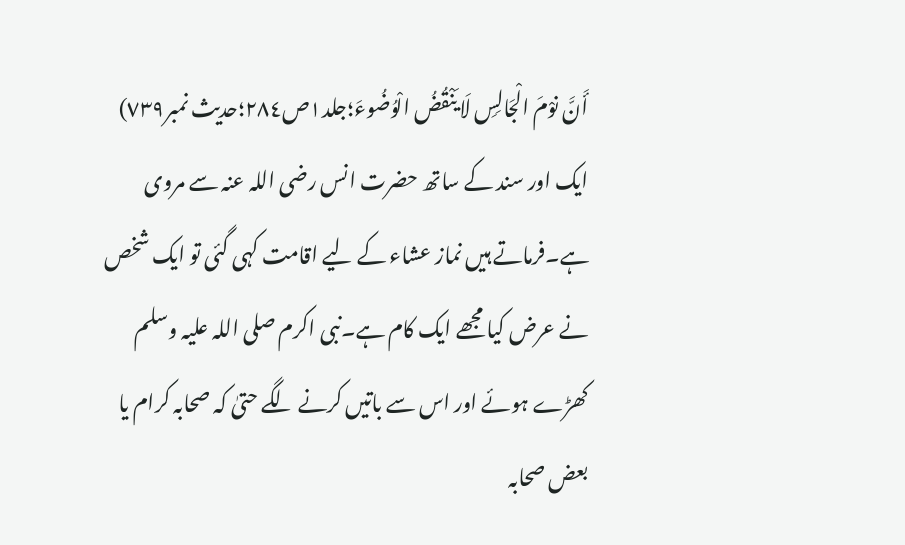أَنَّ نوْمَ الْجَالِسِ لَا يَنْقُضُ الْوُضُوءَ؛جلد١ص٢٨٤؛حدیث نمبر٧٣٩)
ایک اور سند کے ساتھ حضرت انس رضی اللہ عنہ سے مروی ہے۔فرماتے ہیں نماز عشاء کے لیے اقامت کہی گئی تو ایک شخص نے عرض کیا مجھے ایک کام ہے۔نبی اکرم صلی اللہ علیہ وسلم کھڑے ہوئے اور اس سے باتیں کرنے لگے حتیٰ کہ صحابہ کرام یا بعض صحابہ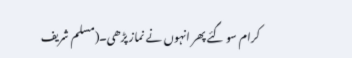کرام سو گئے پھر انہوں نے نماز پڑھی۔(مسلم شریف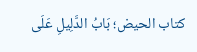کتاب الحیض؛ بَابُ الدَّلِيلِ عَلَى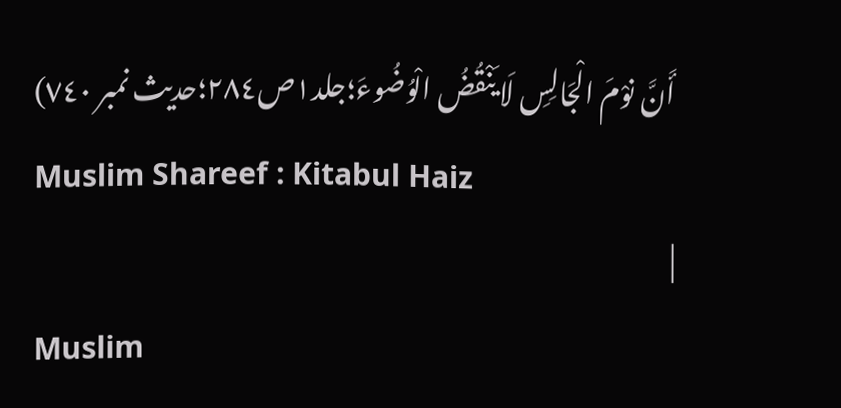أَنَّ نوْمَ الْجَالِسِ لَا يَنْقُضُ الْوُضُوءَ؛جلد١ص٢٨٤؛حدیث نمبر ٧٤٠)
Muslim Shareef : Kitabul Haiz
|
Muslim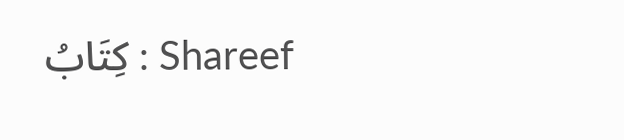Shareef : كِتَابُ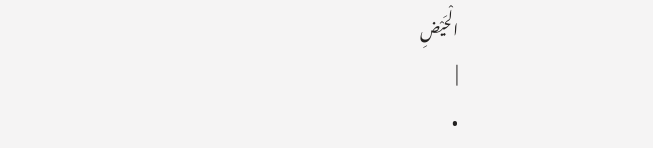الْحَيْضِ
|
•